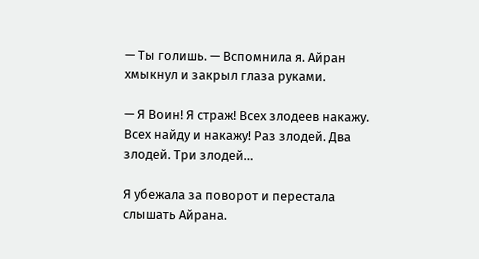— Ты голишь. — Вспомнила я. Айран хмыкнул и закрыл глаза руками.

— Я Воин! Я страж! Всех злодеев накажу. Всех найду и накажу! Раз злодей. Два злодей. Три злодей…

Я убежала за поворот и перестала слышать Айрана.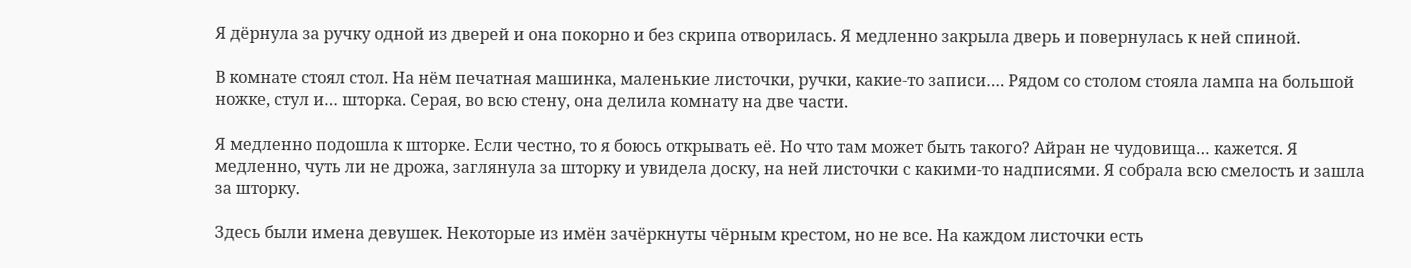Я дёрнула за ручку одной из дверей и она покорно и без скрипа отворилась. Я медленно закрыла дверь и повернулась к ней спиной.

В комнате стоял стол. На нём печатная машинка, маленькие листочки, ручки, какие-то записи…. Рядом со столом стояла лампа на большой ножке, стул и… шторка. Серая, во всю стену, она делила комнату на две части.

Я медленно подошла к шторке. Если честно, то я боюсь открывать её. Но что там может быть такого? Айран не чудовища… кажется. Я медленно, чуть ли не дрожа, заглянула за шторку и увидела доску, на ней листочки с какими-то надписями. Я собрала всю смелость и зашла за шторку.

Здесь были имена девушек. Некоторые из имён зачёркнуты чёрным крестом, но не все. На каждом листочки есть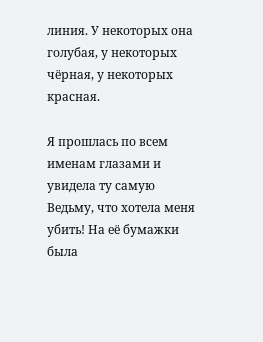линия. У некоторых она голубая, у некоторых чёрная, у некоторых красная.

Я прошлась по всем именам глазами и увидела ту самую Ведьму, что хотела меня убить! На её бумажки была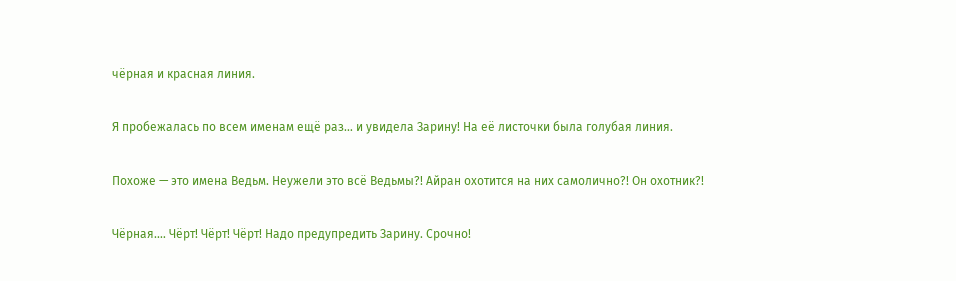чёрная и красная линия.

Я пробежалась по всем именам ещё раз… и увидела Зарину! На её листочки была голубая линия.

Похоже — это имена Ведьм. Неужели это всё Ведьмы?! Айран охотится на них самолично?! Он охотник?!

Чёрная.… Чёрт! Чёрт! Чёрт! Надо предупредить Зарину. Срочно!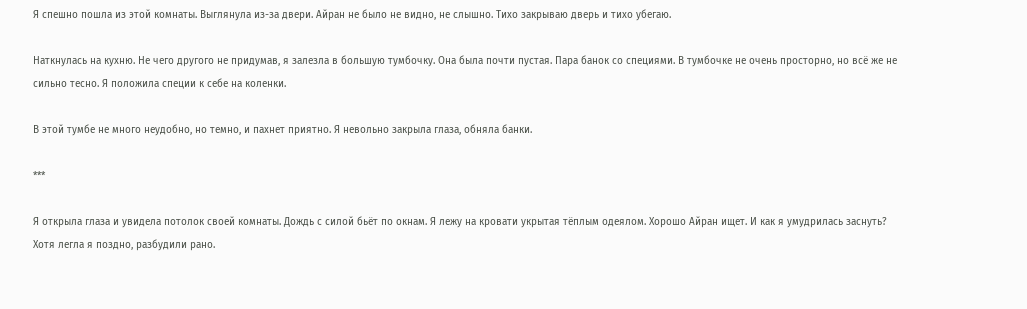Я спешно пошла из этой комнаты. Выглянула из-за двери. Айран не было не видно, не слышно. Тихо закрываю дверь и тихо убегаю.

Наткнулась на кухню. Не чего другого не придумав, я залезла в большую тумбочку. Она была почти пустая. Пара банок со специями. В тумбочке не очень просторно, но всё же не сильно тесно. Я положила специи к себе на коленки.

В этой тумбе не много неудобно, но темно, и пахнет приятно. Я невольно закрыла глаза, обняла банки.

***

Я открыла глаза и увидела потолок своей комнаты. Дождь с силой бьёт по окнам. Я лежу на кровати укрытая тёплым одеялом. Хорошо Айран ищет. И как я умудрилась заснуть? Хотя легла я поздно, разбудили рано.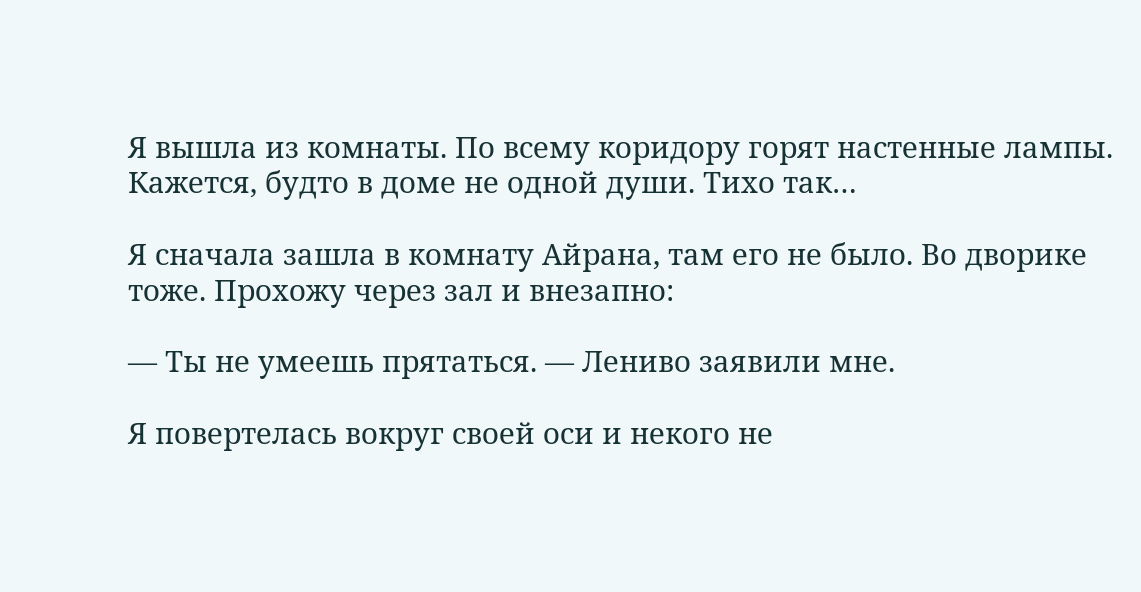Я вышла из комнаты. По всему коридору горят настенные лампы. Кажется, будто в доме не одной души. Тихо так…

Я сначала зашла в комнату Айрана, там его не было. Во дворике тоже. Прохожу через зал и внезапно:

— Ты не умеешь прятаться. — Лениво заявили мне.

Я повертелась вокруг своей оси и некого не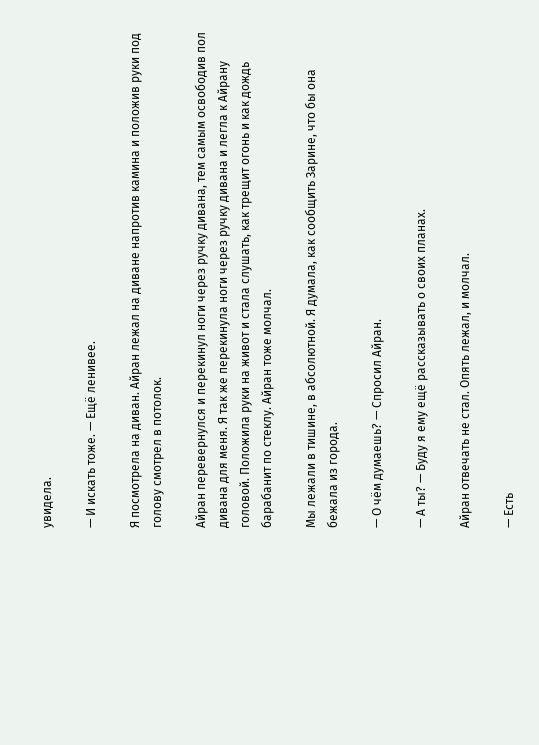увидела.

— И искать тоже. — Ещё ленивее.

Я посмотрела на диван. Айран лежал на диване напротив камина и положив руки под голову смотрел в потолок.

Айран перевернулся и перекинул ноги через ручку дивана, тем самым освободив пол дивана для меня. Я так же перекинула ноги через ручку дивана и легла к Айрану головой. Положила руки на живот и стала слушать, как трещит огонь и как дождь барабанит по стеклу. Айран тоже молчал.

Мы лежали в тишине, в абсолютной. Я думала, как сообщить Зарине, что бы она бежала из города.

— О чём думаешь? — Спросил Айран.

— А ты? — Буду я ему ещё рассказывать о своих планах.

Айран отвечать не стал. Опять лежал, и молчал.

— Есть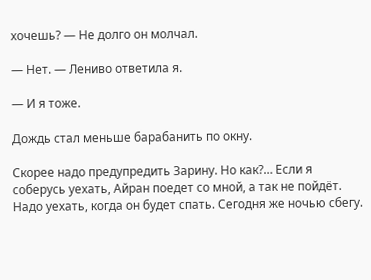хочешь? — Не долго он молчал.

— Нет. — Лениво ответила я.

— И я тоже.

Дождь стал меньше барабанить по окну.

Скорее надо предупредить Зарину. Но как?… Если я соберусь уехать, Айран поедет со мной, а так не пойдёт. Надо уехать, когда он будет спать. Сегодня же ночью сбегу.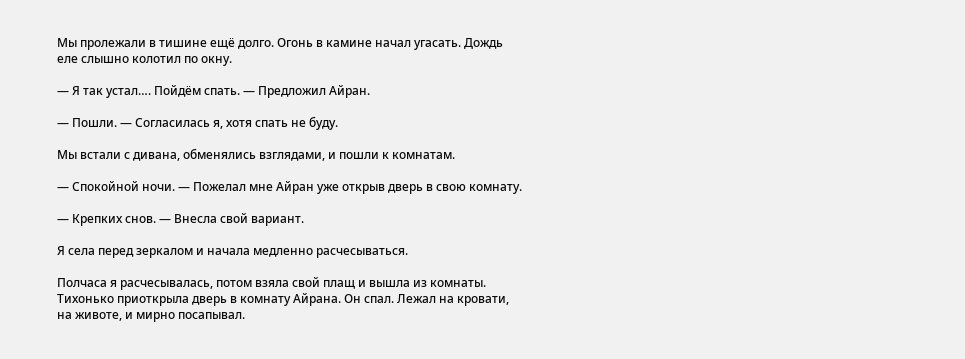Мы пролежали в тишине ещё долго. Огонь в камине начал угасать. Дождь еле слышно колотил по окну.

— Я так устал…. Пойдём спать. — Предложил Айран.

— Пошли. — Согласилась я, хотя спать не буду.

Мы встали с дивана, обменялись взглядами, и пошли к комнатам.

— Спокойной ночи. — Пожелал мне Айран уже открыв дверь в свою комнату.

— Крепких снов. — Внесла свой вариант.

Я села перед зеркалом и начала медленно расчесываться.

Полчаса я расчесывалась, потом взяла свой плащ и вышла из комнаты. Тихонько приоткрыла дверь в комнату Айрана. Он спал. Лежал на кровати, на животе, и мирно посапывал.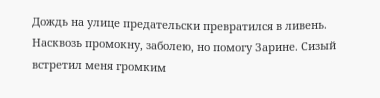Дождь на улице предательски превратился в ливень. Насквозь промокну, заболею, но помогу Зарине. Сизый встретил меня громким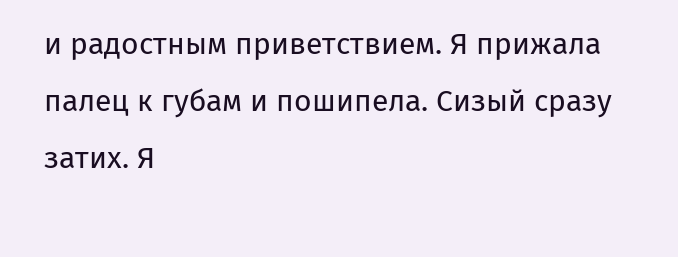и радостным приветствием. Я прижала палец к губам и пошипела. Сизый сразу затих. Я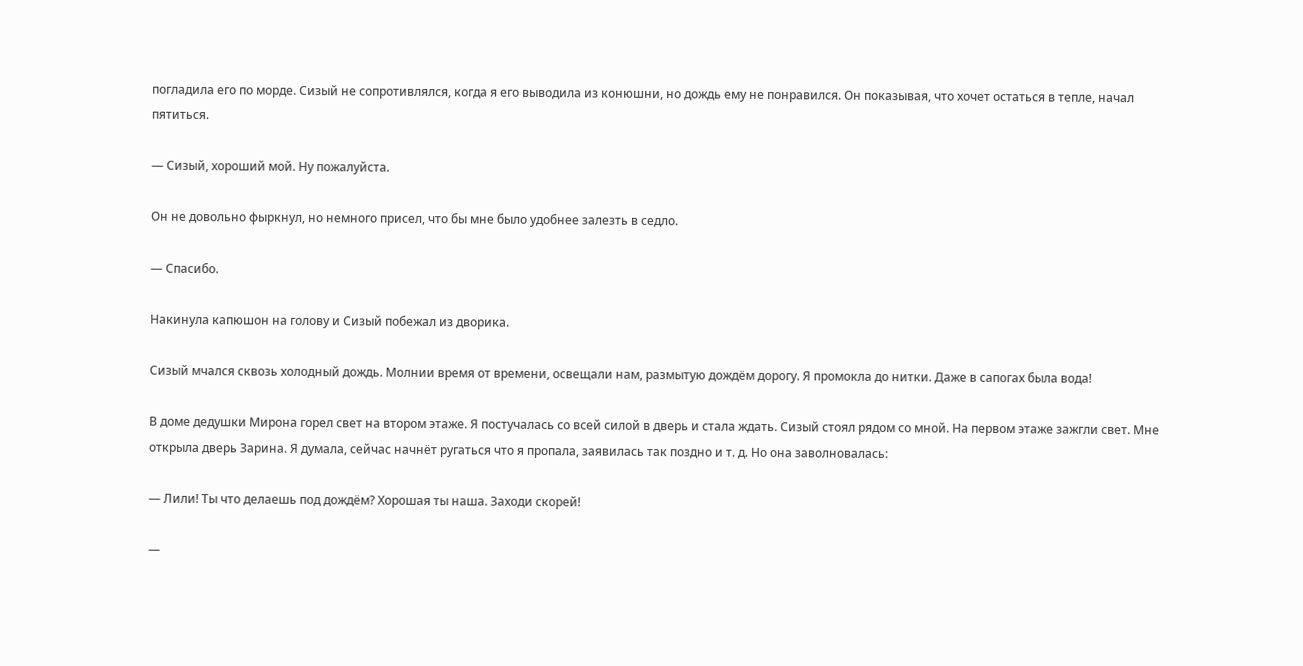погладила его по морде. Сизый не сопротивлялся, когда я его выводила из конюшни, но дождь ему не понравился. Он показывая, что хочет остаться в тепле, начал пятиться.

— Сизый, хороший мой. Ну пожалуйста.

Он не довольно фыркнул, но немного присел, что бы мне было удобнее залезть в седло.

— Спасибо.

Накинула капюшон на голову и Сизый побежал из дворика.

Сизый мчался сквозь холодный дождь. Молнии время от времени, освещали нам, размытую дождём дорогу. Я промокла до нитки. Даже в сапогах была вода!

В доме дедушки Мирона горел свет на втором этаже. Я постучалась со всей силой в дверь и стала ждать. Сизый стоял рядом со мной. На первом этаже зажгли свет. Мне открыла дверь Зарина. Я думала, сейчас начнёт ругаться что я пропала, заявилась так поздно и т. д. Но она заволновалась:

— Лили! Ты что делаешь под дождём? Хорошая ты наша. Заходи скорей!

—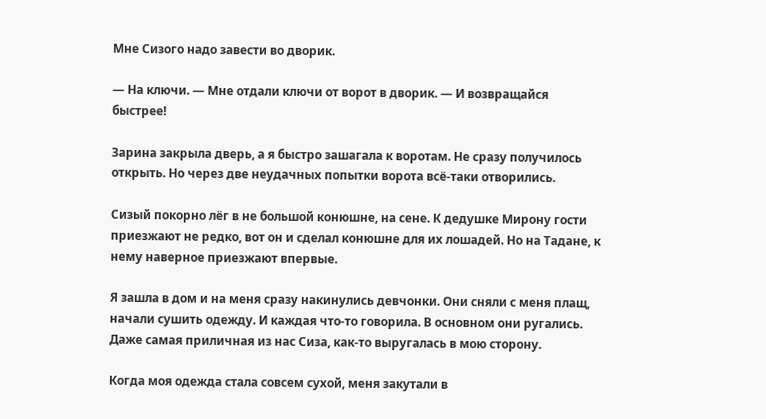Мне Сизого надо завести во дворик.

— На ключи. — Мне отдали ключи от ворот в дворик. — И возвращайся быстрее!

Зарина закрыла дверь, а я быстро зашагала к воротам. Не сразу получилось открыть. Но через две неудачных попытки ворота всё-таки отворились.

Сизый покорно лёг в не большой конюшне, на сене. К дедушке Мирону гости приезжают не редко, вот он и сделал конюшне для их лошадей. Но на Тадане, к нему наверное приезжают впервые.

Я зашла в дом и на меня сразу накинулись девчонки. Они сняли с меня плащ, начали сушить одежду. И каждая что-то говорила. В основном они ругались. Даже самая приличная из нас Сиза, как-то выругалась в мою сторону.

Когда моя одежда стала совсем сухой, меня закутали в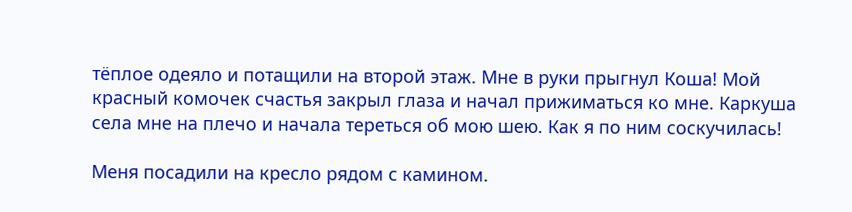тёплое одеяло и потащили на второй этаж. Мне в руки прыгнул Коша! Мой красный комочек счастья закрыл глаза и начал прижиматься ко мне. Каркуша села мне на плечо и начала тереться об мою шею. Как я по ним соскучилась!

Меня посадили на кресло рядом с камином.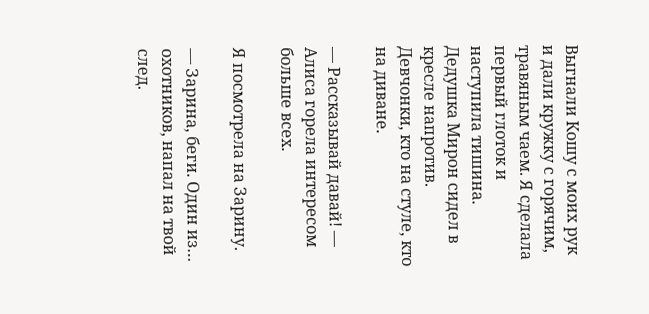Выгнали Кошу с моих рук и дали кружку с горячим, травяным чаем. Я сделала первый глоток и наступила тишина. Дедушка Мирон сидел в кресле напротив. Девчонки, кто на стуле, кто на диване.

— Рассказывай давай! — Алиса горела интересом больше всех.

Я посмотрела на Зарину.

— Зарина, беги. Один из… охотников, напал на твой след.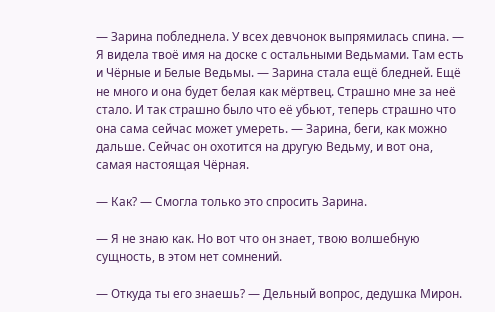— Зарина побледнела. У всех девчонок выпрямилась спина. — Я видела твоё имя на доске с остальными Ведьмами. Там есть и Чёрные и Белые Ведьмы. — Зарина стала ещё бледней. Ещё не много и она будет белая как мёртвец. Страшно мне за неё стало. И так страшно было что её убьют, теперь страшно что она сама сейчас может умереть. — Зарина, беги, как можно дальше. Сейчас он охотится на другую Ведьму, и вот она, самая настоящая Чёрная.

— Как? — Смогла только это спросить Зарина.

— Я не знаю как. Но вот что он знает, твою волшебную сущность, в этом нет сомнений.

— Откуда ты его знаешь? — Дельный вопрос, дедушка Мирон.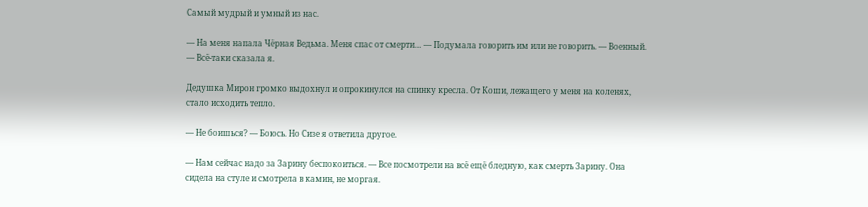Самый мудрый и умный из нас.

— На меня напала Чёрная Ведьма. Меня спас от смерти… — Подумала говорить им или не говорить. — Военный. — Всё-таки сказала я.

Дедушка Мирон громко выдохнул и опрокинулся на спинку кресла. От Коши, лежащего у меня на коленях, стало исходить тепло.

— Не боишься? — Боюсь. Но Сизе я ответила другое.

— Нам сейчас надо за Зарину беспокоиться. — Все посмотрели на всё ещё бледную, как смерть Зарину. Она сидела на стуле и смотрела в камин, не моргая.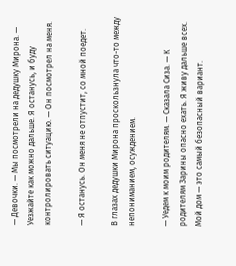— Девочки. — Мы посмотрели на дедушку Мирона. — Уезжайте как можно дальше. Я останусь, и буду контролировать ситуацию. — Он посмотрел на меня.

— Я останусь. Он меня не отпустит, со мной поедет.

В глазах дедушки Мирона проскользнула что-то между непониманием, осуждением.

— Уедем к моим родителям. — Сказала Сиза. — К родителям Зарины опасно ехать. Я живу дальше всех. Мой дом — это самый безопасный вариант.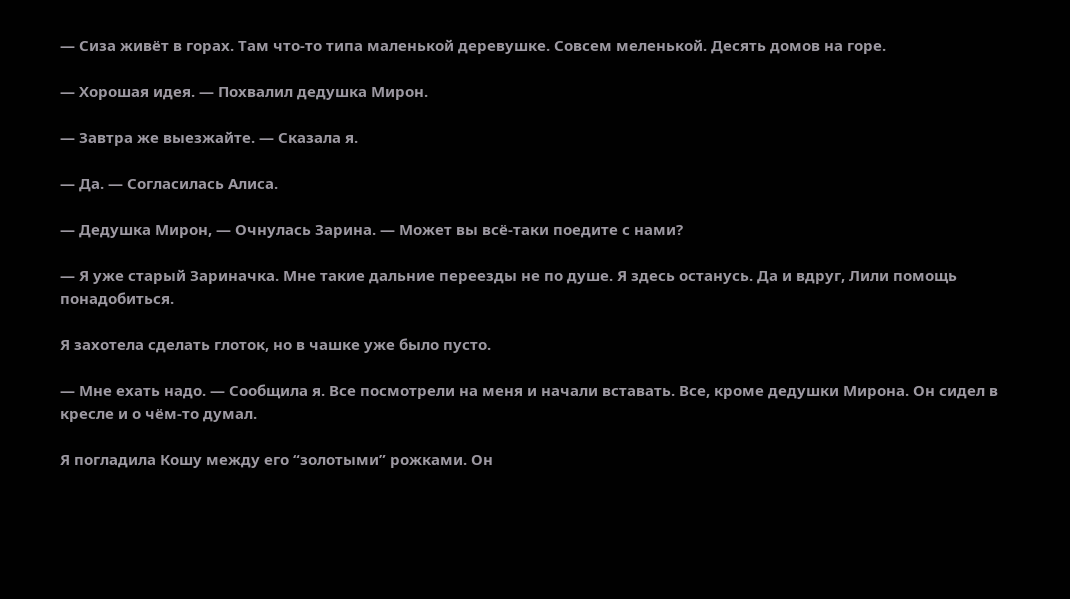— Сиза живёт в горах. Там что-то типа маленькой деревушке. Совсем меленькой. Десять домов на горе.

— Хорошая идея. — Похвалил дедушка Мирон.

— Завтра же выезжайте. — Сказала я.

— Да. — Согласилась Алиса.

— Дедушка Мирон, — Очнулась Зарина. — Может вы всё-таки поедите с нами?

— Я уже старый Зариначка. Мне такие дальние переезды не по душе. Я здесь останусь. Да и вдруг, Лили помощь понадобиться.

Я захотела сделать глоток, но в чашке уже было пусто.

— Мне ехать надо. — Сообщила я. Все посмотрели на меня и начали вставать. Все, кроме дедушки Мирона. Он сидел в кресле и о чём-то думал.

Я погладила Кошу между его “золотыми” рожками. Он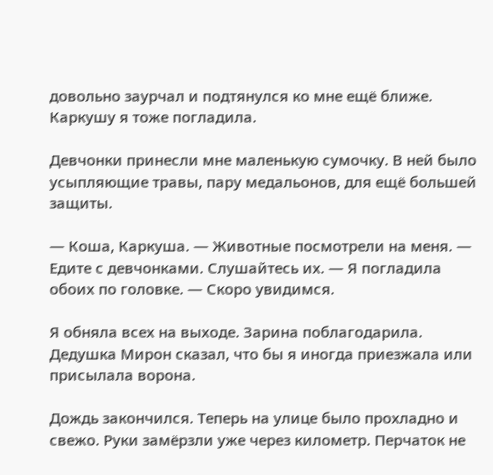довольно заурчал и подтянулся ко мне ещё ближе. Каркушу я тоже погладила.

Девчонки принесли мне маленькую сумочку. В ней было усыпляющие травы, пару медальонов, для ещё большей защиты.

— Коша, Каркуша. — Животные посмотрели на меня. — Едите с девчонками. Слушайтесь их. — Я погладила обоих по головке. — Скоро увидимся.

Я обняла всех на выходе. Зарина поблагодарила. Дедушка Мирон сказал, что бы я иногда приезжала или присылала ворона.

Дождь закончился. Теперь на улице было прохладно и свежо. Руки замёрзли уже через километр. Перчаток не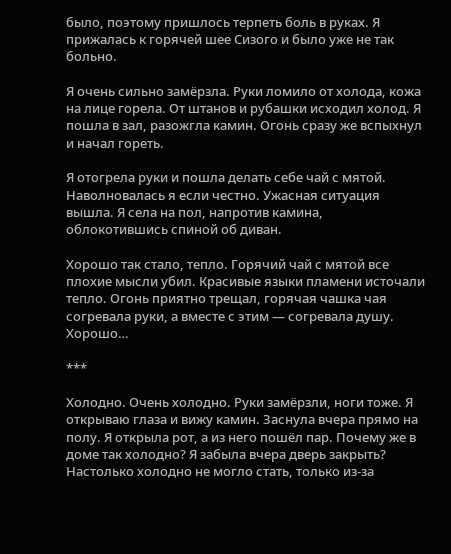было, поэтому пришлось терпеть боль в руках. Я прижалась к горячей шее Сизого и было уже не так больно.

Я очень сильно замёрзла. Руки ломило от холода, кожа на лице горела. От штанов и рубашки исходил холод. Я пошла в зал, разожгла камин. Огонь сразу же вспыхнул и начал гореть.

Я отогрела руки и пошла делать себе чай с мятой. Наволновалась я если честно. Ужасная ситуация вышла. Я села на пол, напротив камина, облокотившись спиной об диван.

Хорошо так стало, тепло. Горячий чай с мятой все плохие мысли убил. Красивые языки пламени источали тепло. Огонь приятно трещал, горячая чашка чая согревала руки, а вместе с этим — согревала душу. Хорошо…

***

Холодно. Очень холодно. Руки замёрзли, ноги тоже. Я открываю глаза и вижу камин. Заснула вчера прямо на полу. Я открыла рот, а из него пошёл пар. Почему же в доме так холодно? Я забыла вчера дверь закрыть? Настолько холодно не могло стать, только из-за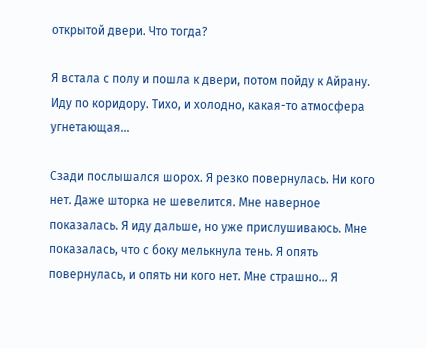открытой двери. Что тогда?

Я встала с полу и пошла к двери, потом пойду к Айрану. Иду по коридору. Тихо, и холодно, какая-то атмосфера угнетающая…

Сзади послышался шорох. Я резко повернулась. Ни кого нет. Даже шторка не шевелится. Мне наверное показалась. Я иду дальше, но уже прислушиваюсь. Мне показалась, что с боку мелькнула тень. Я опять повернулась, и опять ни кого нет. Мне страшно… Я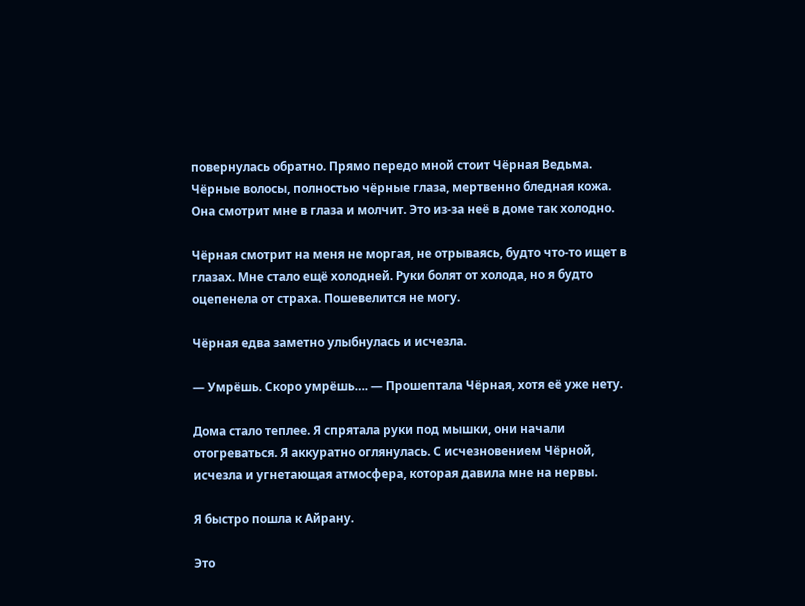повернулась обратно. Прямо передо мной стоит Чёрная Ведьма. Чёрные волосы, полностью чёрные глаза, мертвенно бледная кожа. Она смотрит мне в глаза и молчит. Это из-за неё в доме так холодно.

Чёрная смотрит на меня не моргая, не отрываясь, будто что-то ищет в глазах. Мне стало ещё холодней. Руки болят от холода, но я будто оцепенела от страха. Пошевелится не могу.

Чёрная едва заметно улыбнулась и исчезла.

— Умрёшь. Скоро умрёшь…. — Прошептала Чёрная, хотя её уже нету.

Дома стало теплее. Я спрятала руки под мышки, они начали отогреваться. Я аккуратно оглянулась. С исчезновением Чёрной, исчезла и угнетающая атмосфера, которая давила мне на нервы.

Я быстро пошла к Айрану.

Это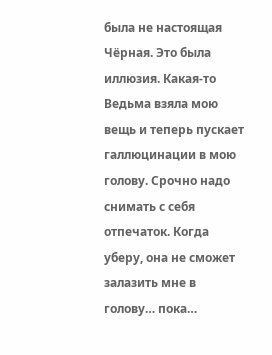была не настоящая Чёрная. Это была иллюзия. Какая-то Ведьма взяла мою вещь и теперь пускает галлюцинации в мою голову. Срочно надо снимать с себя отпечаток. Когда уберу, она не сможет залазить мне в голову… пока…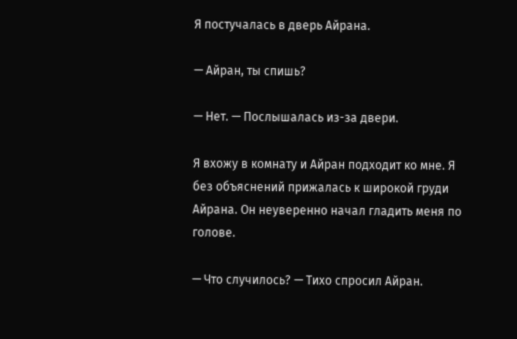Я постучалась в дверь Айрана.

— Айран, ты спишь?

— Нет. — Послышалась из-за двери.

Я вхожу в комнату и Айран подходит ко мне. Я без объяснений прижалась к широкой груди Айрана. Он неуверенно начал гладить меня по голове.

— Что случилось? — Тихо спросил Айран.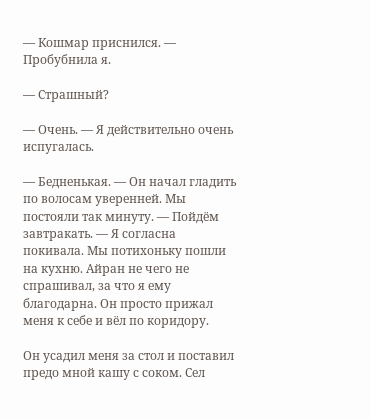— Кошмар приснился. — Пробубнила я.

— Страшный?

— Очень. — Я действительно очень испугалась.

— Бедненькая. — Он начал гладить по волосам уверенней. Мы постояли так минуту. — Пойдём завтракать. — Я согласна покивала. Мы потихоньку пошли на кухню. Айран не чего не спрашивал, за что я ему благодарна. Он просто прижал меня к себе и вёл по коридору.

Он усадил меня за стол и поставил предо мной кашу с соком. Сел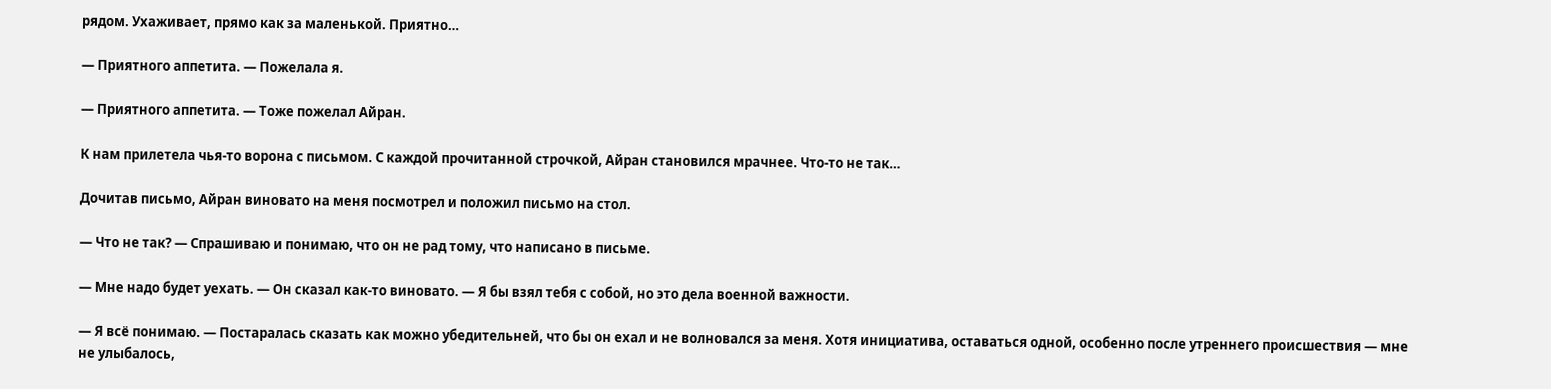рядом. Ухаживает, прямо как за маленькой. Приятно…

— Приятного аппетита. — Пожелала я.

— Приятного аппетита. — Тоже пожелал Айран.

К нам прилетела чья-то ворона с письмом. С каждой прочитанной строчкой, Айран становился мрачнее. Что-то не так…

Дочитав письмо, Айран виновато на меня посмотрел и положил письмо на стол.

— Что не так? — Спрашиваю и понимаю, что он не рад тому, что написано в письме.

— Мне надо будет уехать. — Он сказал как-то виновато. — Я бы взял тебя с собой, но это дела военной важности.

— Я всё понимаю. — Постаралась сказать как можно убедительней, что бы он ехал и не волновался за меня. Хотя инициатива, оставаться одной, особенно после утреннего происшествия — мне не улыбалось,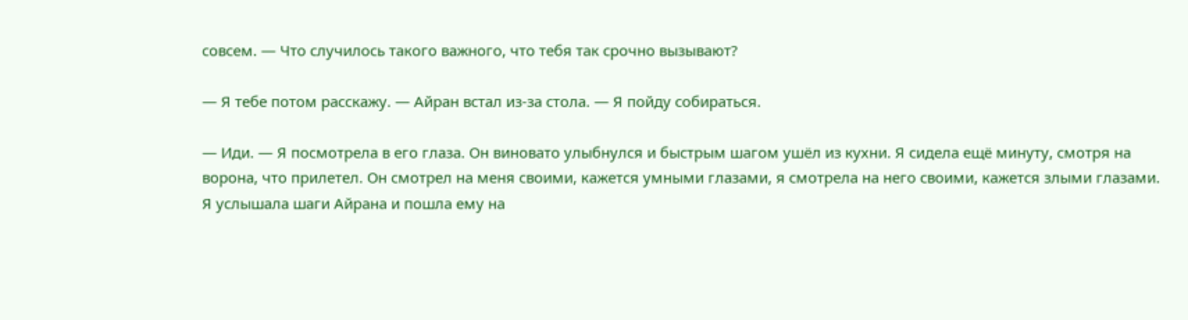совсем. — Что случилось такого важного, что тебя так срочно вызывают?

— Я тебе потом расскажу. — Айран встал из-за стола. — Я пойду собираться.

— Иди. — Я посмотрела в его глаза. Он виновато улыбнулся и быстрым шагом ушёл из кухни. Я сидела ещё минуту, смотря на ворона, что прилетел. Он смотрел на меня своими, кажется умными глазами, я смотрела на него своими, кажется злыми глазами. Я услышала шаги Айрана и пошла ему на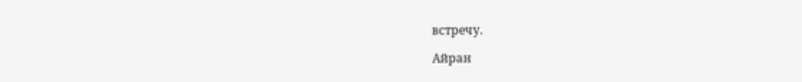встречу.

Айран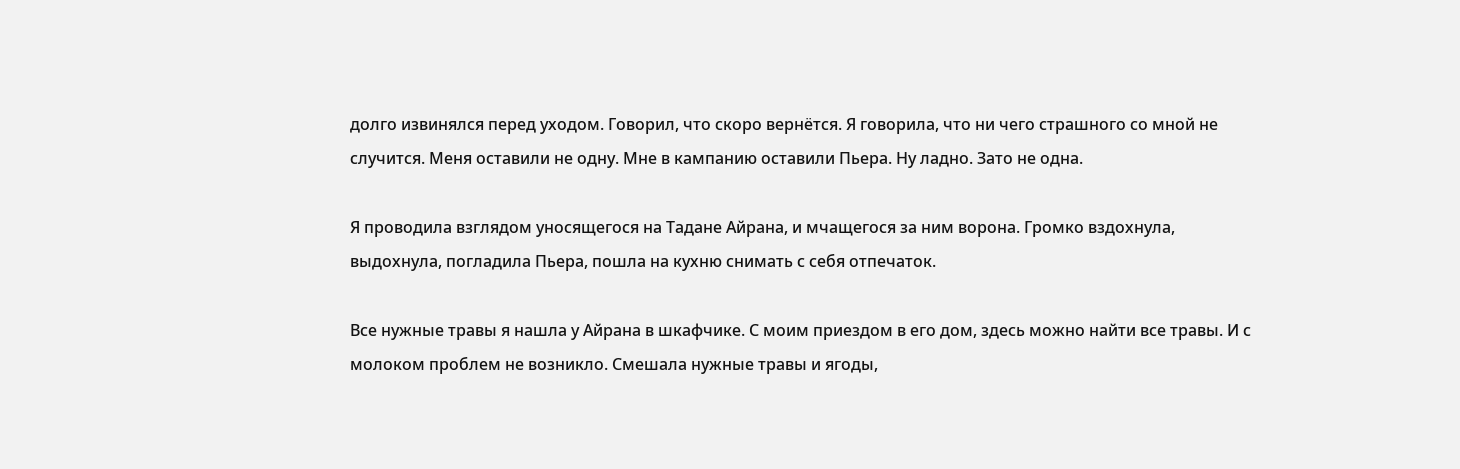долго извинялся перед уходом. Говорил, что скоро вернётся. Я говорила, что ни чего страшного со мной не случится. Меня оставили не одну. Мне в кампанию оставили Пьера. Ну ладно. Зато не одна.

Я проводила взглядом уносящегося на Тадане Айрана, и мчащегося за ним ворона. Громко вздохнула, выдохнула, погладила Пьера, пошла на кухню снимать с себя отпечаток.

Все нужные травы я нашла у Айрана в шкафчике. С моим приездом в его дом, здесь можно найти все травы. И с молоком проблем не возникло. Смешала нужные травы и ягоды,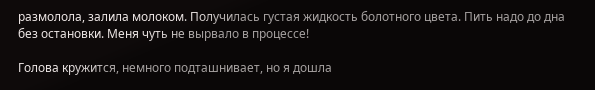размолола, залила молоком. Получилась густая жидкость болотного цвета. Пить надо до дна без остановки. Меня чуть не вырвало в процессе!

Голова кружится, немного подташнивает, но я дошла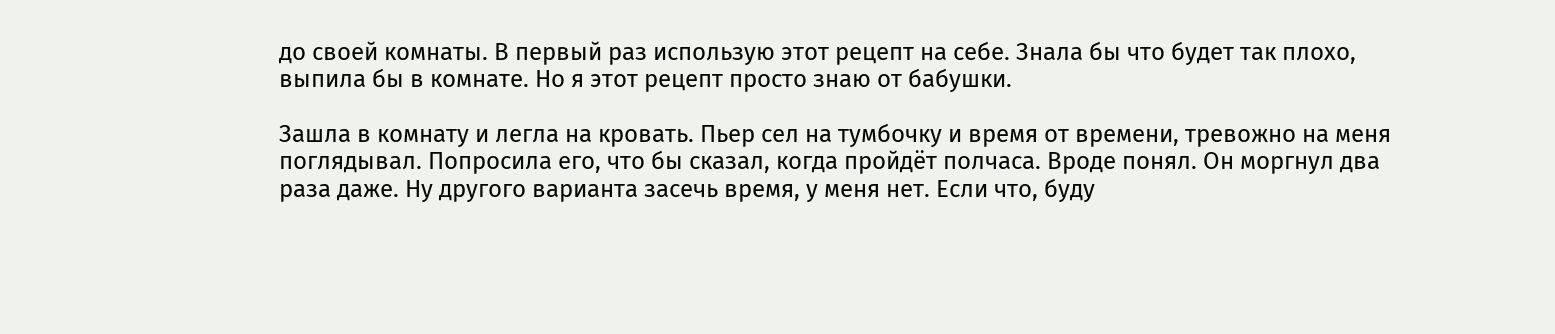до своей комнаты. В первый раз использую этот рецепт на себе. Знала бы что будет так плохо, выпила бы в комнате. Но я этот рецепт просто знаю от бабушки.

Зашла в комнату и легла на кровать. Пьер сел на тумбочку и время от времени, тревожно на меня поглядывал. Попросила его, что бы сказал, когда пройдёт полчаса. Вроде понял. Он моргнул два раза даже. Ну другого варианта засечь время, у меня нет. Если что, буду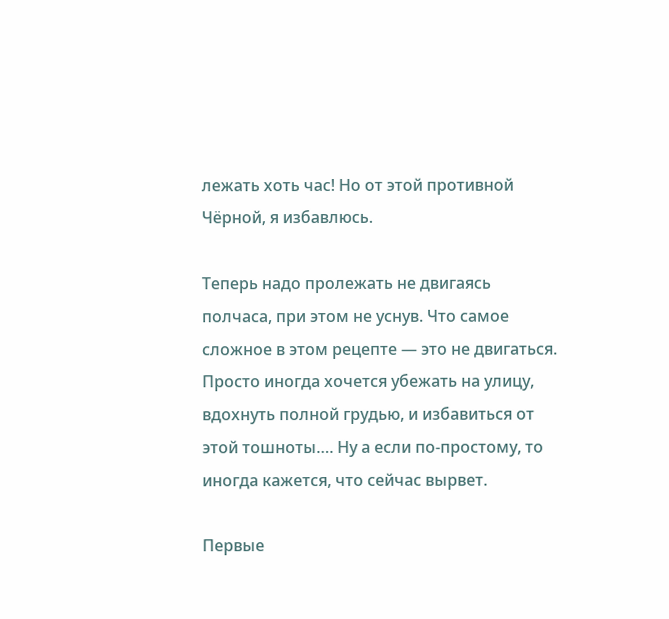лежать хоть час! Но от этой противной Чёрной, я избавлюсь.

Теперь надо пролежать не двигаясь полчаса, при этом не уснув. Что самое сложное в этом рецепте — это не двигаться. Просто иногда хочется убежать на улицу, вдохнуть полной грудью, и избавиться от этой тошноты…. Ну а если по-простому, то иногда кажется, что сейчас вырвет.

Первые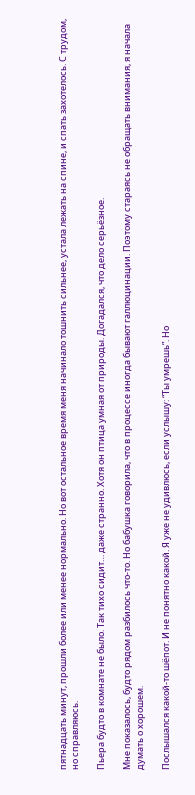пятнадцать минут, прошли более или менее нормально. Но вот остальное время меня начинало тошнить сильнее, устала лежать на спине, и спать захотелось. С трудом, но справляюсь.

Пьера будто в комнате не было. Так тихо сидит… даже странно. Хотя он птица умная от природы. Догадался, что дело серьёзное.

Мне показалось, будто рядом разбилось что-то. Но бабушка говорила, что в процессе иногда бывают галлюцинации. Поэтому стараясь не обращать внимания, я начала думать о хорошем.

Послышался какой-то шёпот. И не понятно какой. Я уже не удивлюсь, если услышу: “Ты умрешь”. Но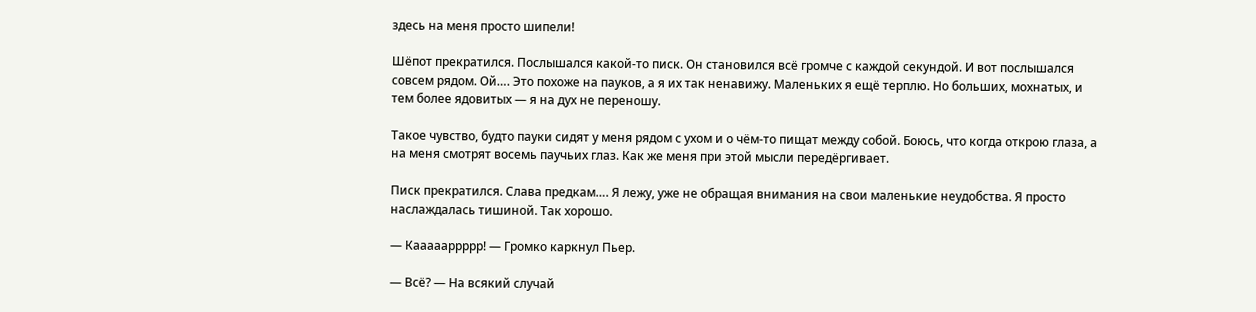здесь на меня просто шипели!

Шёпот прекратился. Послышался какой-то писк. Он становился всё громче с каждой секундой. И вот послышался совсем рядом. Ой…. Это похоже на пауков, а я их так ненавижу. Маленьких я ещё терплю. Но больших, мохнатых, и тем более ядовитых — я на дух не переношу.

Такое чувство, будто пауки сидят у меня рядом с ухом и о чём-то пищат между собой. Боюсь, что когда открою глаза, а на меня смотрят восемь паучьих глаз. Как же меня при этой мысли передёргивает.

Писк прекратился. Слава предкам…. Я лежу, уже не обращая внимания на свои маленькие неудобства. Я просто наслаждалась тишиной. Так хорошо.

— Каааааррррр! — Громко каркнул Пьер.

— Всё? — На всякий случай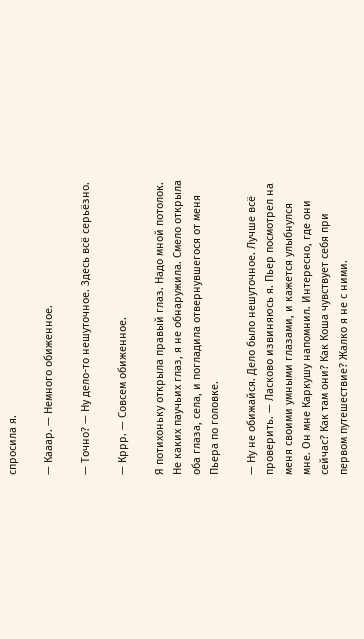спросила я.

— Кааар. — Немного обиженное.

— Точно? — Ну дело-то нешуточное. Здесь всё серьёзно.

— Кррр. — Совсем обиженное.

Я потихоньку открыла правый глаз. Надо мной потолок. Не каких паучьих глаз, я не обнаружила. Смело открыла оба глаза, села, и погладила отвернувшегося от меня Пьера по головке.

— Ну не обижайся. Дело было нешуточное. Лучше всё проверить. — Ласково извиняюсь я. Пьер посмотрел на меня своими умными глазами, и кажется улыбнулся мне. Он мне Каркушу напомнил. Интересно, где они сейчас? Как там они? Как Коша чувствует себя при первом путешествие? Жалко я не с ними.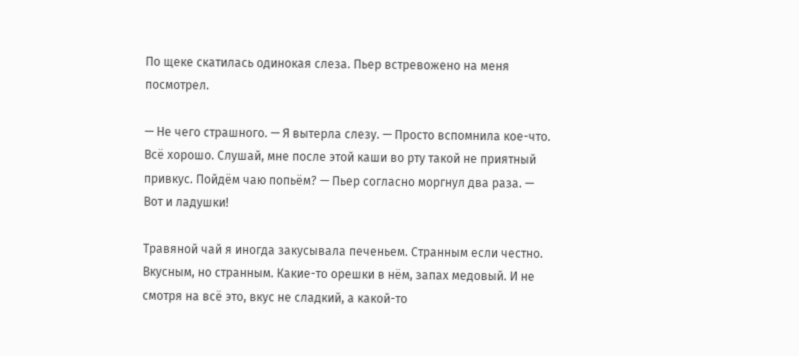По щеке скатилась одинокая слеза. Пьер встревожено на меня посмотрел.

— Не чего страшного. — Я вытерла слезу. — Просто вспомнила кое-что. Всё хорошо. Слушай, мне после этой каши во рту такой не приятный привкус. Пойдём чаю попьём? — Пьер согласно моргнул два раза. — Вот и ладушки!

Травяной чай я иногда закусывала печеньем. Странным если честно. Вкусным, но странным. Какие-то орешки в нём, запах медовый. И не смотря на всё это, вкус не сладкий, а какой-то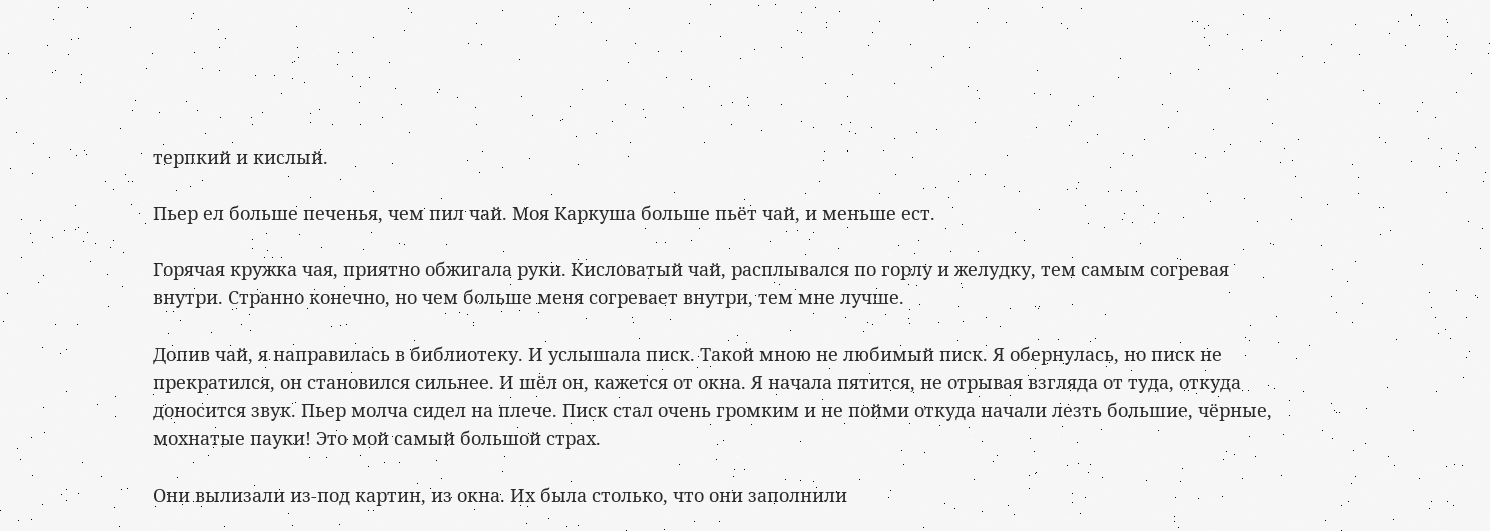терпкий и кислый.

Пьер ел больше печенья, чем пил чай. Моя Каркуша больше пьёт чай, и меньше ест.

Горячая кружка чая, приятно обжигала руки. Кисловатый чай, расплывался по горлу и желудку, тем самым согревая внутри. Странно конечно, но чем больше меня согревает внутри, тем мне лучше.

Допив чай, я направилась в библиотеку. И услышала писк. Такой мною не любимый писк. Я обернулась, но писк не прекратился, он становился сильнее. И шёл он, кажется от окна. Я начала пятится, не отрывая взгляда от туда, откуда доносится звук. Пьер молча сидел на плече. Писк стал очень громким и не пойми откуда начали лезть большие, чёрные, мохнатые пауки! Это мой самый большой страх.

Они вылизали из-под картин, из окна. Их была столько, что они заполнили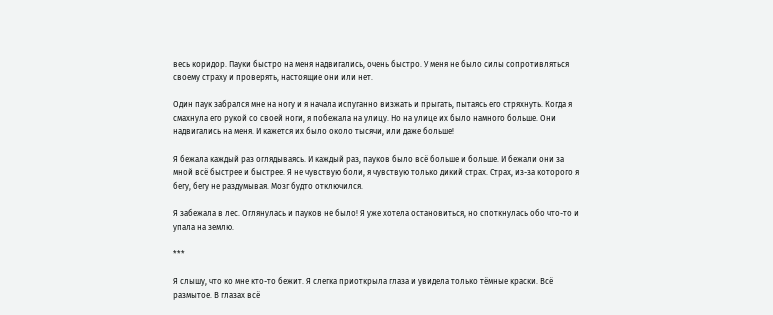весь коридор. Пауки быстро на меня надвигались, очень быстро. У меня не было силы сопротивляться своему страху и проверять, настоящие они или нет.

Один паук забрался мне на ногу и я начала испуганно визжать и прыгать, пытаясь его стряхнуть. Когда я смахнула его рукой со своей ноги, я побежала на улицу. Но на улице их было намного больше. Они надвигались на меня. И кажется их было около тысячи, или даже больше!

Я бежала каждый раз оглядываясь. И каждый раз, пауков было всё больше и больше. И бежали они за мной всё быстрее и быстрее. Я не чувствую боли, я чувствую только дикий страх. Страх, из-за которого я бегу, бегу не раздумывая. Мозг будто отключился.

Я забежала в лес. Оглянулась и пауков не было! Я уже хотела остановиться, но споткнулась обо что-то и упала на землю.

***

Я слышу, что ко мне кто-то бежит. Я слегка приоткрыла глаза и увидела только тёмные краски. Всё размытое. В глазах всё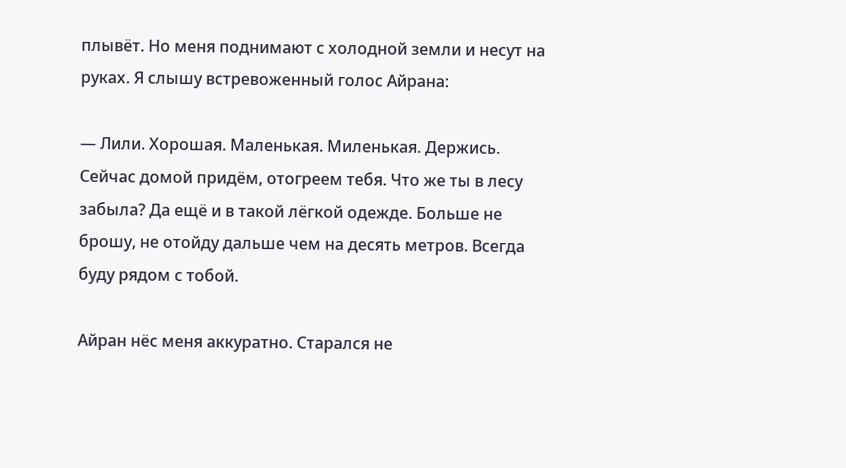плывёт. Но меня поднимают с холодной земли и несут на руках. Я слышу встревоженный голос Айрана:

— Лили. Хорошая. Маленькая. Миленькая. Держись. Сейчас домой придём, отогреем тебя. Что же ты в лесу забыла? Да ещё и в такой лёгкой одежде. Больше не брошу, не отойду дальше чем на десять метров. Всегда буду рядом с тобой.

Айран нёс меня аккуратно. Старался не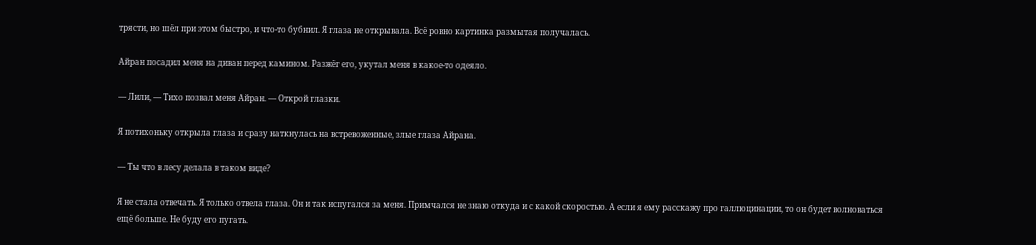трясти, но шёл при этом быстро, и что-то бубнил. Я глаза не открывала. Всё ровно картинка размытая получалась.

Айран посадил меня на диван перед камином. Разжёг его, укутал меня в какое-то одеяло.

— Лили, — Тихо позвал меня Айран. — Открой глазки.

Я потихоньку открыла глаза и сразу наткнулась на встревоженные, злые глаза Айрана.

— Ты что в лесу делала в таком виде?

Я не стала отвечать. Я только отвела глаза. Он и так испугался за меня. Примчался не знаю откуда и с какой скоростью. А если я ему расскажу про галлюцинации, то он будет волноваться ещё больше. Не буду его пугать.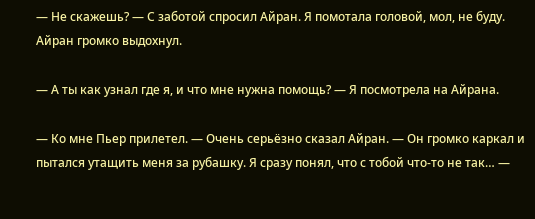— Не скажешь? — С заботой спросил Айран. Я помотала головой, мол, не буду. Айран громко выдохнул.

— А ты как узнал где я, и что мне нужна помощь? — Я посмотрела на Айрана.

— Ко мне Пьер прилетел. — Очень серьёзно сказал Айран. — Он громко каркал и пытался утащить меня за рубашку. Я сразу понял, что с тобой что-то не так… —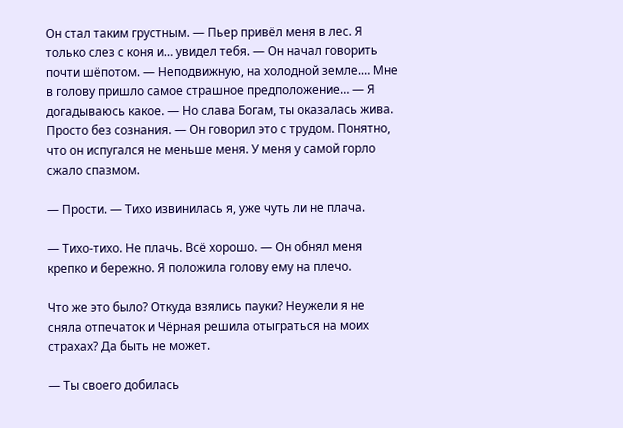Он стал таким грустным. — Пьер привёл меня в лес. Я только слез с коня и… увидел тебя. — Он начал говорить почти шёпотом. — Неподвижную, на холодной земле.… Мне в голову пришло самое страшное предположение… — Я догадываюсь какое. — Но слава Богам, ты оказалась жива. Просто без сознания. — Он говорил это с трудом. Понятно, что он испугался не меньше меня. У меня у самой горло сжало спазмом.

— Прости. — Тихо извинилась я, уже чуть ли не плача.

— Тихо-тихо. Не плачь. Всё хорошо. — Он обнял меня крепко и бережно. Я положила голову ему на плечо.

Что же это было? Откуда взялись пауки? Неужели я не сняла отпечаток и Чёрная решила отыграться на моих страхах? Да быть не может.

— Ты своего добилась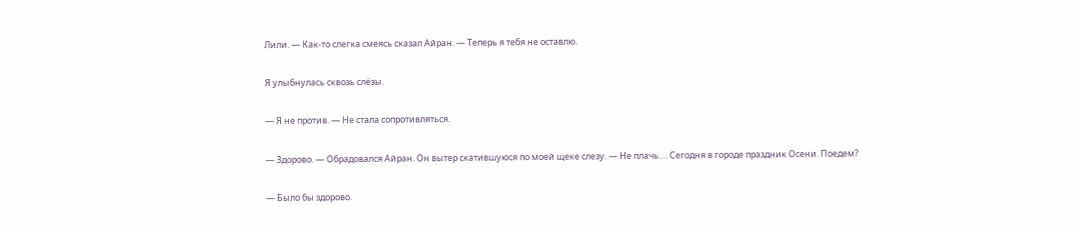Лили. — Как-то слегка смеясь сказал Айран. — Теперь я тебя не оставлю.

Я улыбнулась сквозь слёзы.

— Я не против. — Не стала сопротивляться.

— Здорово. — Обрадовался Айран. Он вытер скатившуюся по моей щеке слезу. — Не плачь…. Сегодня в городе праздник Осени. Поедем?

— Было бы здорово.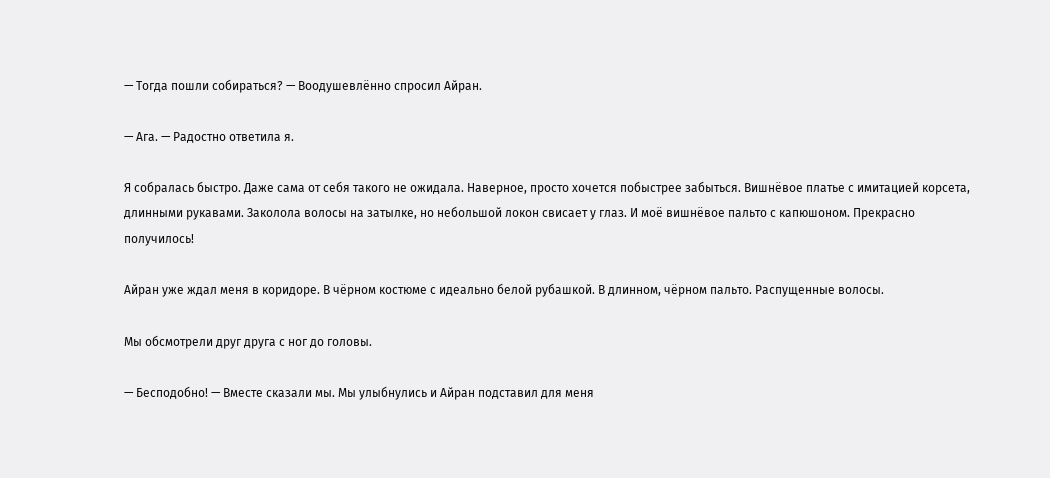— Тогда пошли собираться? — Воодушевлённо спросил Айран.

— Ага. — Радостно ответила я.

Я собралась быстро. Даже сама от себя такого не ожидала. Наверное, просто хочется побыстрее забыться. Вишнёвое платье с имитацией корсета, длинными рукавами. Заколола волосы на затылке, но небольшой локон свисает у глаз. И моё вишнёвое пальто с капюшоном. Прекрасно получилось!

Айран уже ждал меня в коридоре. В чёрном костюме с идеально белой рубашкой. В длинном, чёрном пальто. Распущенные волосы.

Мы обсмотрели друг друга с ног до головы.

— Бесподобно! — Вместе сказали мы. Мы улыбнулись и Айран подставил для меня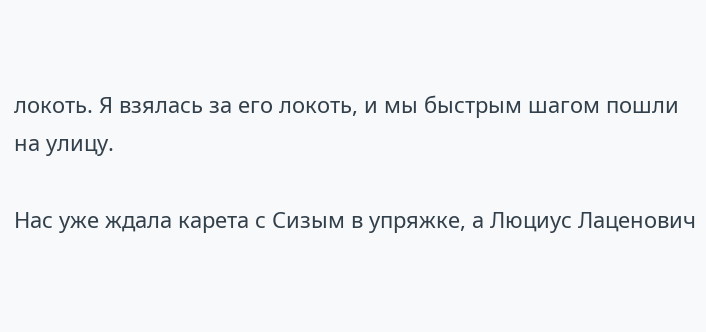локоть. Я взялась за его локоть, и мы быстрым шагом пошли на улицу.

Нас уже ждала карета с Сизым в упряжке, а Люциус Лаценович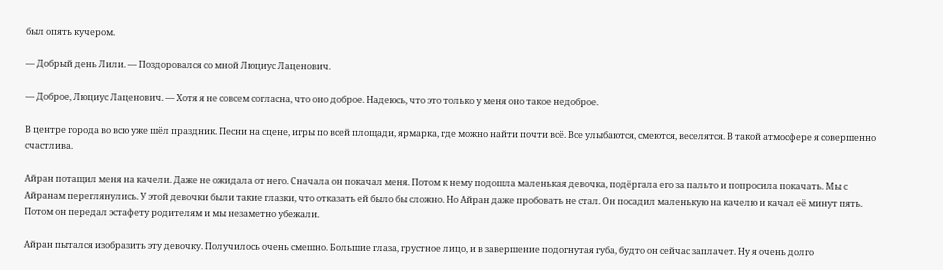был опять кучером.

— Добрый день Лили. — Поздоровался со мной Люциус Лаценович.

— Доброе, Люциус Лаценович. — Хотя я не совсем согласна, что оно доброе. Надеюсь, что это только у меня оно такое недоброе.

В центре города во всю уже шёл праздник. Песни на сцене, игры по всей площади, ярмарка, где можно найти почти всё. Все улыбаются, смеются, веселятся. В такой атмосфере я совершенно счастлива.

Айран потащил меня на качели. Даже не ожидала от него. Сначала он покачал меня. Потом к нему подошла маленькая девочка, подёргала его за пальто и попросила покачать. Мы с Айранам переглянулись. У этой девочки были такие глазки, что отказать ей было бы сложно. Но Айран даже пробовать не стал. Он посадил маленькую на качелю и качал её минут пять. Потом он передал эстафету родителям и мы незаметно убежали.

Айран пытался изобразить эту девочку. Получилось очень смешно. Большие глаза, грустное лицо, и в завершение подогнутая губа, будто он сейчас заплачет. Ну я очень долго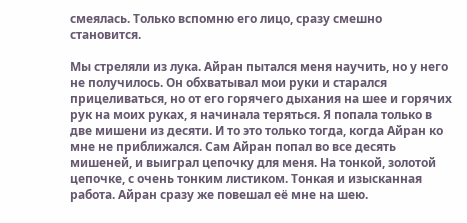смеялась. Только вспомню его лицо, сразу смешно становится.

Мы стреляли из лука. Айран пытался меня научить, но у него не получилось. Он обхватывал мои руки и старался прицеливаться, но от его горячего дыхания на шее и горячих рук на моих руках, я начинала теряться. Я попала только в две мишени из десяти. И то это только тогда, когда Айран ко мне не приближался. Сам Айран попал во все десять мишеней, и выиграл цепочку для меня. На тонкой, золотой цепочке, с очень тонким листиком. Тонкая и изысканная работа. Айран сразу же повешал её мне на шею.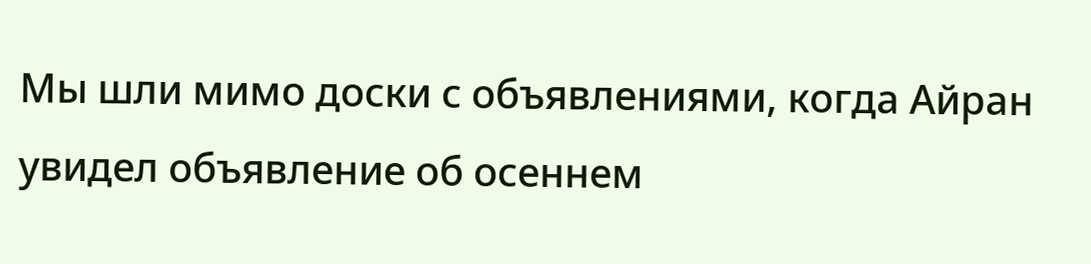Мы шли мимо доски с объявлениями, когда Айран увидел объявление об осеннем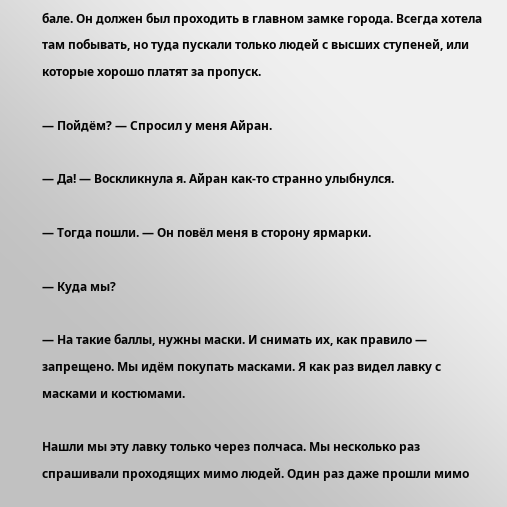бале. Он должен был проходить в главном замке города. Всегда хотела там побывать, но туда пускали только людей с высших ступеней, или которые хорошо платят за пропуск.

— Пойдём? — Спросил у меня Айран.

— Да! — Воскликнула я. Айран как-то странно улыбнулся.

— Тогда пошли. — Он повёл меня в сторону ярмарки.

— Куда мы?

— На такие баллы, нужны маски. И снимать их, как правило — запрещено. Мы идём покупать масками. Я как раз видел лавку с масками и костюмами.

Нашли мы эту лавку только через полчаса. Мы несколько раз спрашивали проходящих мимо людей. Один раз даже прошли мимо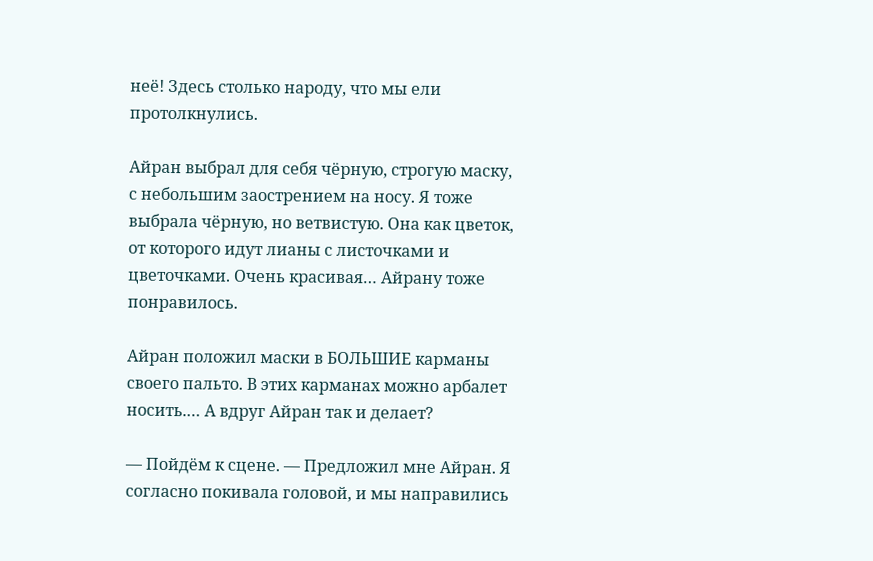неё! Здесь столько народу, что мы ели протолкнулись.

Айран выбрал для себя чёрную, строгую маску, с небольшим заострением на носу. Я тоже выбрала чёрную, но ветвистую. Она как цветок, от которого идут лианы с листочками и цветочками. Очень красивая… Айрану тоже понравилось.

Айран положил маски в БОЛЬШИЕ карманы своего пальто. В этих карманах можно арбалет носить.… А вдруг Айран так и делает?

— Пойдём к сцене. — Предложил мне Айран. Я согласно покивала головой, и мы направились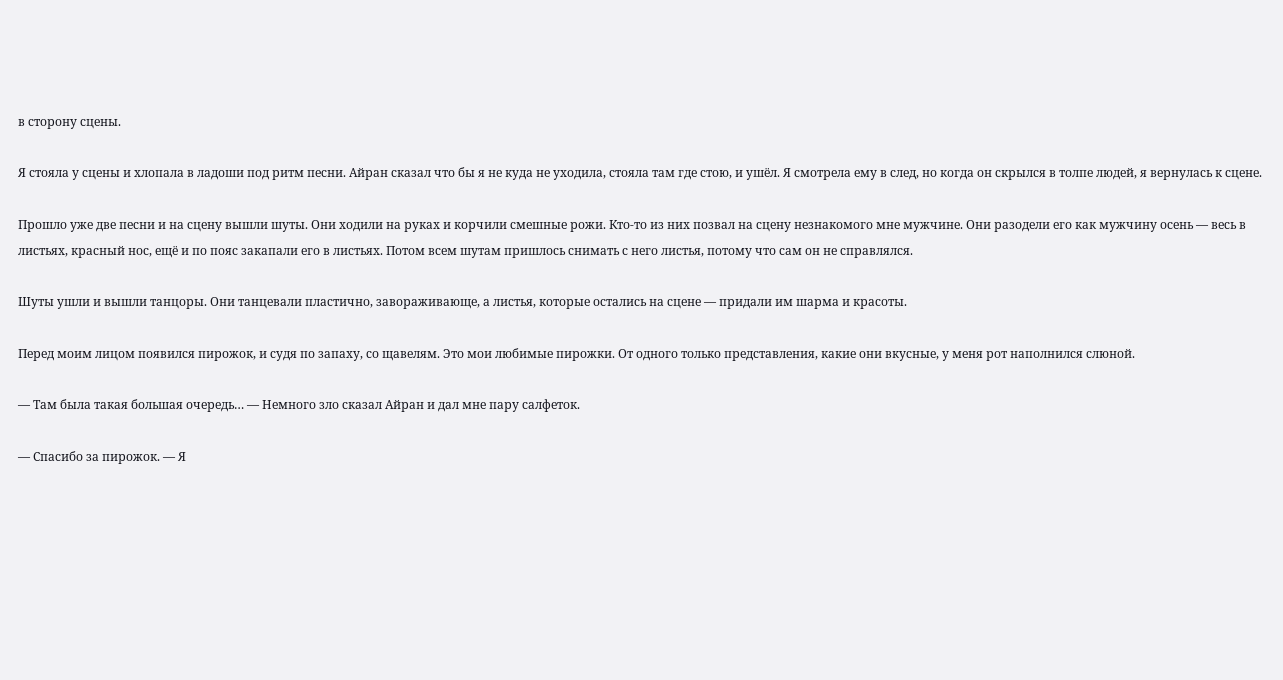в сторону сцены.

Я стояла у сцены и хлопала в ладоши под ритм песни. Айран сказал что бы я не куда не уходила, стояла там где стою, и ушёл. Я смотрела ему в след, но когда он скрылся в толпе людей, я вернулась к сцене.

Прошло уже две песни и на сцену вышли шуты. Они ходили на руках и корчили смешные рожи. Кто-то из них позвал на сцену незнакомого мне мужчине. Они разодели его как мужчину осень — весь в листьях, красный нос, ещё и по пояс закапали его в листьях. Потом всем шутам пришлось снимать с него листья, потому что сам он не справлялся.

Шуты ушли и вышли танцоры. Они танцевали пластично, завораживающе, а листья, которые остались на сцене — придали им шарма и красоты.

Перед моим лицом появился пирожок, и судя по запаху, со щавелям. Это мои любимые пирожки. От одного только представления, какие они вкусные, у меня рот наполнился слюной.

— Там была такая большая очередь… — Немного зло сказал Айран и дал мне пару салфеток.

— Спасибо за пирожок. — Я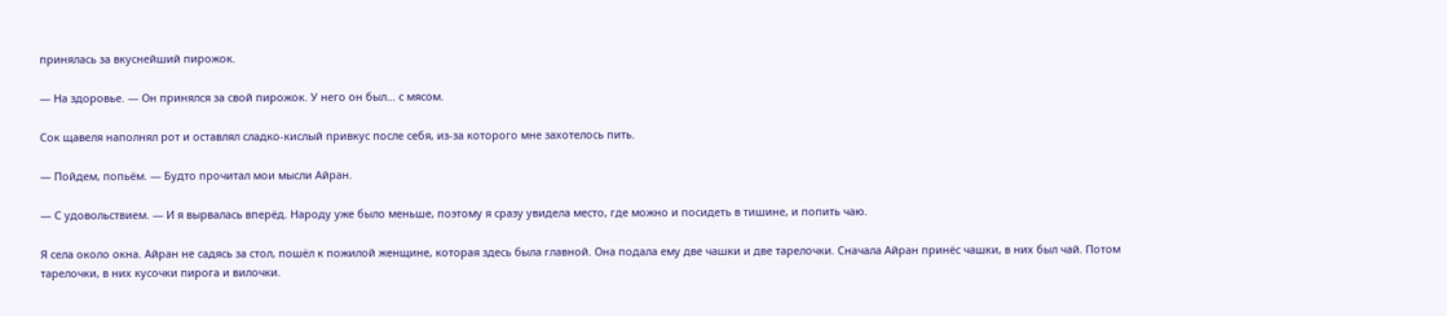принялась за вкуснейший пирожок.

— На здоровье. — Он принялся за свой пирожок. У него он был… с мясом.

Сок щавеля наполнял рот и оставлял сладко-кислый привкус после себя, из-за которого мне захотелось пить.

— Пойдем, попьём. — Будто прочитал мои мысли Айран.

— С удовольствием. — И я вырвалась вперёд. Народу уже было меньше, поэтому я сразу увидела место, где можно и посидеть в тишине, и попить чаю.

Я села около окна. Айран не садясь за стол, пошёл к пожилой женщине, которая здесь была главной. Она подала ему две чашки и две тарелочки. Сначала Айран принёс чашки, в них был чай. Потом тарелочки, в них кусочки пирога и вилочки.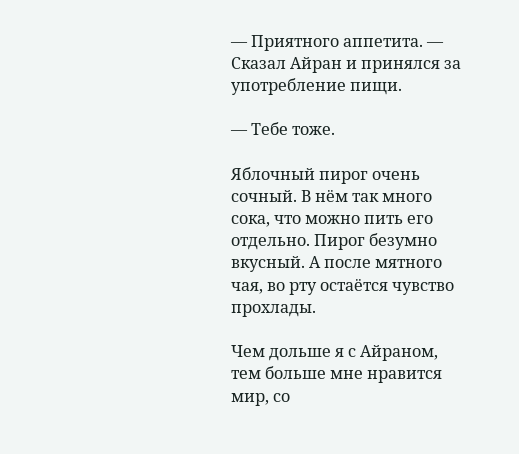— Приятного аппетита. — Сказал Айран и принялся за употребление пищи.

— Тебе тоже.

Яблочный пирог очень сочный. В нём так много сока, что можно пить его отдельно. Пирог безумно вкусный. А после мятного чая, во рту остаётся чувство прохлады.

Чем дольше я с Айраном, тем больше мне нравится мир, со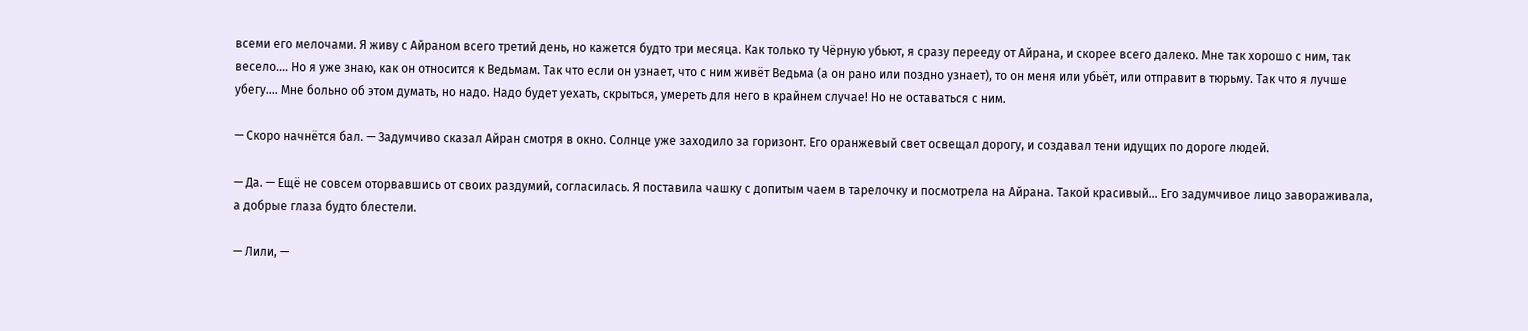всеми его мелочами. Я живу с Айраном всего третий день, но кажется будто три месяца. Как только ту Чёрную убьют, я сразу перееду от Айрана, и скорее всего далеко. Мне так хорошо с ним, так весело…. Но я уже знаю, как он относится к Ведьмам. Так что если он узнает, что с ним живёт Ведьма (а он рано или поздно узнает), то он меня или убьёт, или отправит в тюрьму. Так что я лучше убегу…. Мне больно об этом думать, но надо. Надо будет уехать, скрыться, умереть для него в крайнем случае! Но не оставаться с ним.

— Скоро начнётся бал. — Задумчиво сказал Айран смотря в окно. Солнце уже заходило за горизонт. Его оранжевый свет освещал дорогу, и создавал тени идущих по дороге людей.

— Да. — Ещё не совсем оторвавшись от своих раздумий, согласилась. Я поставила чашку с допитым чаем в тарелочку и посмотрела на Айрана. Такой красивый… Его задумчивое лицо завораживала, а добрые глаза будто блестели.

— Лили, —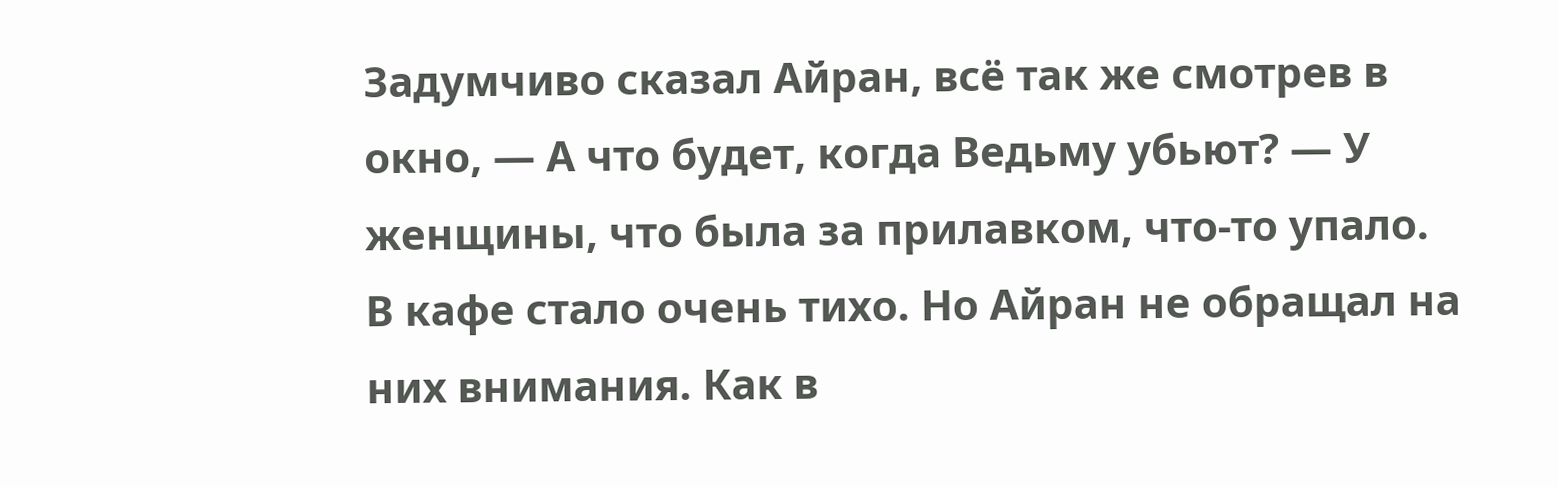Задумчиво сказал Айран, всё так же смотрев в окно, — А что будет, когда Ведьму убьют? — У женщины, что была за прилавком, что-то упало. В кафе стало очень тихо. Но Айран не обращал на них внимания. Как в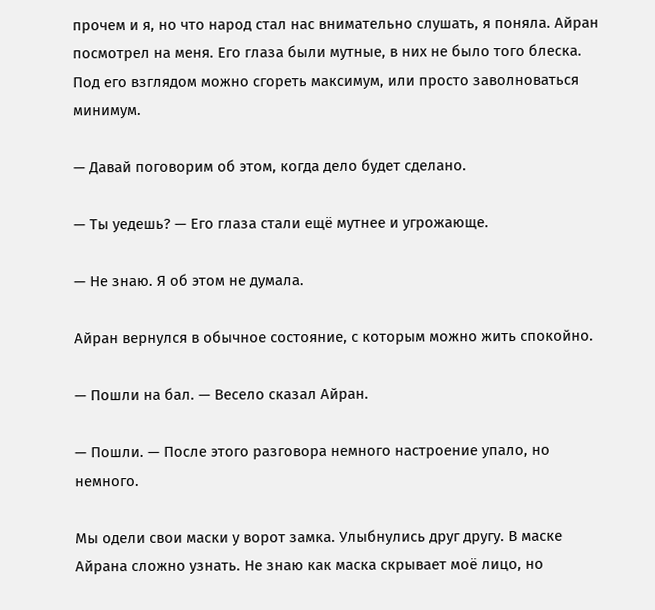прочем и я, но что народ стал нас внимательно слушать, я поняла. Айран посмотрел на меня. Его глаза были мутные, в них не было того блеска. Под его взглядом можно сгореть максимум, или просто заволноваться минимум.

— Давай поговорим об этом, когда дело будет сделано.

— Ты уедешь? — Его глаза стали ещё мутнее и угрожающе.

— Не знаю. Я об этом не думала.

Айран вернулся в обычное состояние, с которым можно жить спокойно.

— Пошли на бал. — Весело сказал Айран.

— Пошли. — После этого разговора немного настроение упало, но немного.

Мы одели свои маски у ворот замка. Улыбнулись друг другу. В маске Айрана сложно узнать. Не знаю как маска скрывает моё лицо, но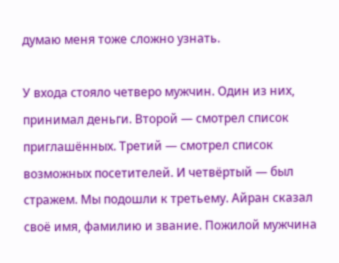думаю меня тоже сложно узнать.

У входа стояло четверо мужчин. Один из них, принимал деньги. Второй — смотрел список приглашённых. Третий — смотрел список возможных посетителей. И четвёртый — был стражем. Мы подошли к третьему. Айран сказал своё имя, фамилию и звание. Пожилой мужчина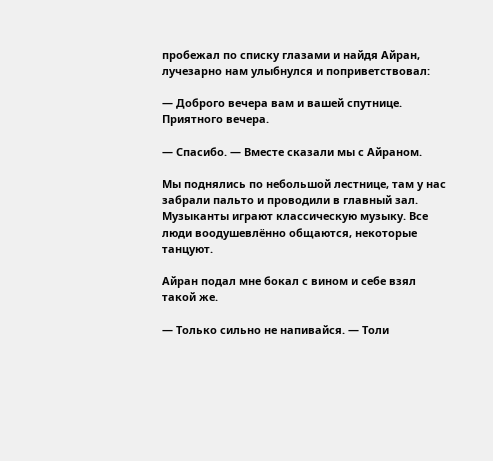пробежал по списку глазами и найдя Айран, лучезарно нам улыбнулся и поприветствовал:

— Доброго вечера вам и вашей спутнице. Приятного вечера.

— Спасибо. — Вместе сказали мы с Айраном.

Мы поднялись по небольшой лестнице, там у нас забрали пальто и проводили в главный зал. Музыканты играют классическую музыку. Все люди воодушевлённо общаются, некоторые танцуют.

Айран подал мне бокал с вином и себе взял такой же.

— Только сильно не напивайся. — Толи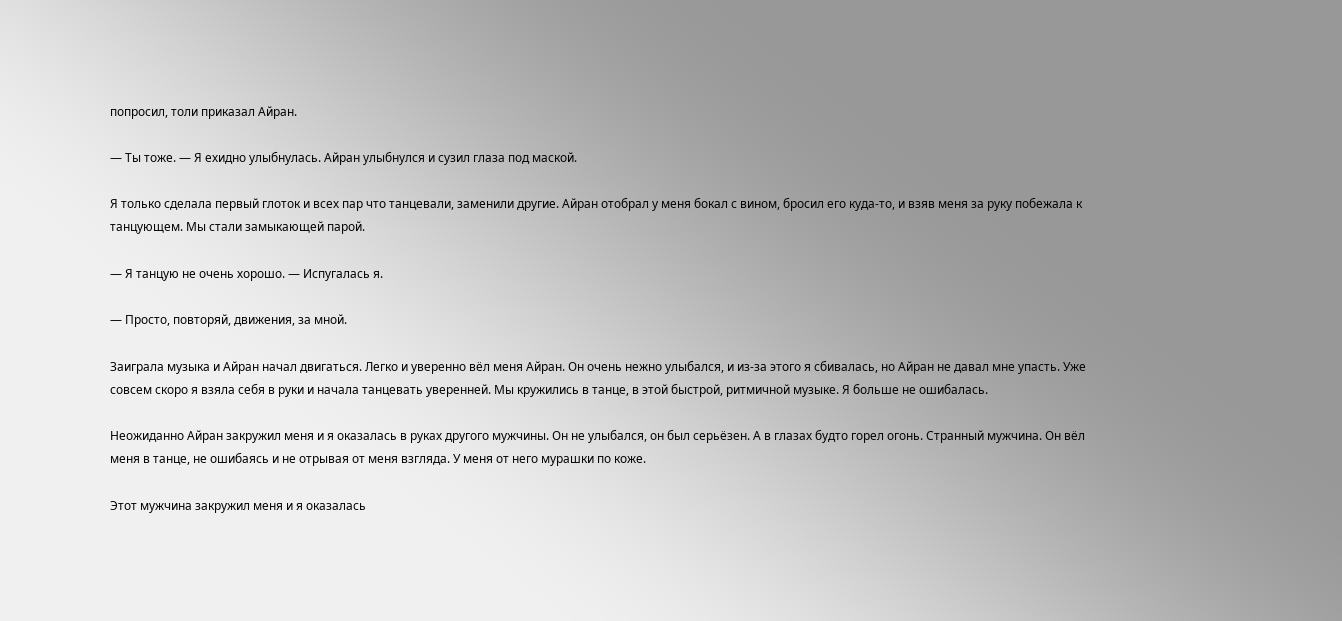попросил, толи приказал Айран.

— Ты тоже. — Я ехидно улыбнулась. Айран улыбнулся и сузил глаза под маской.

Я только сделала первый глоток и всех пар что танцевали, заменили другие. Айран отобрал у меня бокал с вином, бросил его куда-то, и взяв меня за руку побежала к танцующем. Мы стали замыкающей парой.

— Я танцую не очень хорошо. — Испугалась я.

— Просто, повторяй, движения, за мной.

Заиграла музыка и Айран начал двигаться. Легко и уверенно вёл меня Айран. Он очень нежно улыбался, и из-за этого я сбивалась, но Айран не давал мне упасть. Уже совсем скоро я взяла себя в руки и начала танцевать уверенней. Мы кружились в танце, в этой быстрой, ритмичной музыке. Я больше не ошибалась.

Неожиданно Айран закружил меня и я оказалась в руках другого мужчины. Он не улыбался, он был серьёзен. А в глазах будто горел огонь. Странный мужчина. Он вёл меня в танце, не ошибаясь и не отрывая от меня взгляда. У меня от него мурашки по коже.

Этот мужчина закружил меня и я оказалась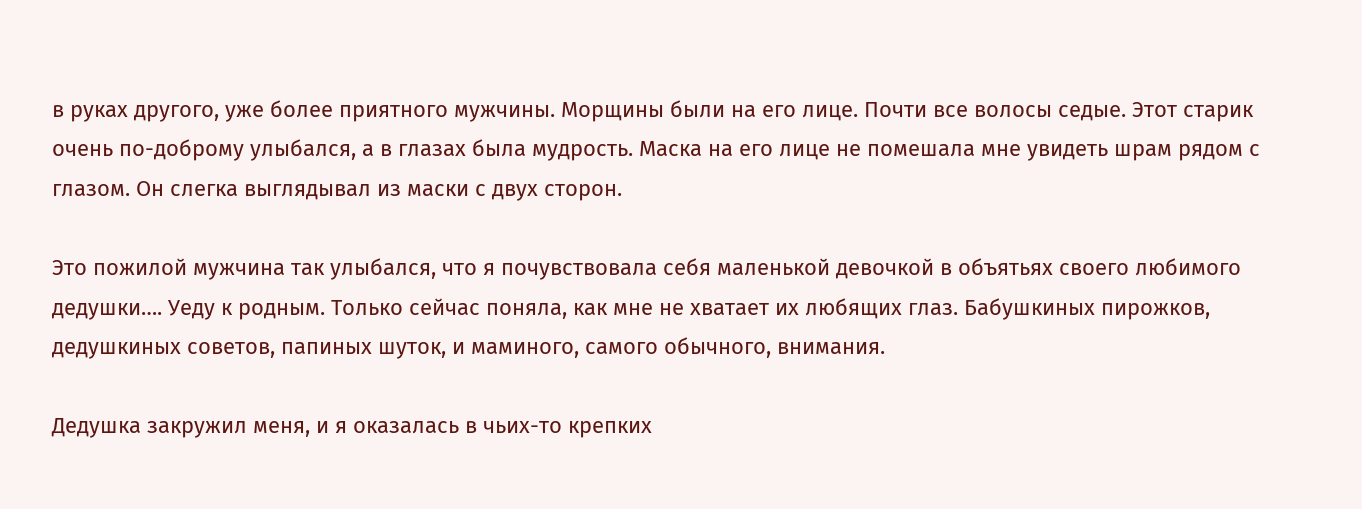в руках другого, уже более приятного мужчины. Морщины были на его лице. Почти все волосы седые. Этот старик очень по-доброму улыбался, а в глазах была мудрость. Маска на его лице не помешала мне увидеть шрам рядом с глазом. Он слегка выглядывал из маски с двух сторон.

Это пожилой мужчина так улыбался, что я почувствовала себя маленькой девочкой в объятьях своего любимого дедушки…. Уеду к родным. Только сейчас поняла, как мне не хватает их любящих глаз. Бабушкиных пирожков, дедушкиных советов, папиных шуток, и маминого, самого обычного, внимания.

Дедушка закружил меня, и я оказалась в чьих-то крепких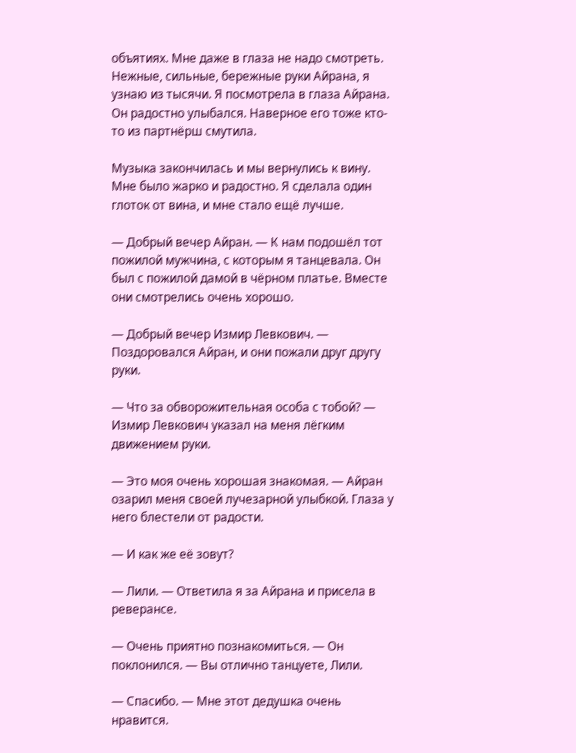объятиях. Мне даже в глаза не надо смотреть. Нежные, сильные, бережные руки Айрана, я узнаю из тысячи. Я посмотрела в глаза Айрана. Он радостно улыбался. Наверное его тоже кто-то из партнёрш смутила.

Музыка закончилась и мы вернулись к вину. Мне было жарко и радостно. Я сделала один глоток от вина, и мне стало ещё лучше.

— Добрый вечер Айран. — К нам подошёл тот пожилой мужчина, с которым я танцевала. Он был с пожилой дамой в чёрном платье. Вместе они смотрелись очень хорошо.

— Добрый вечер Измир Левкович. — Поздоровался Айран, и они пожали друг другу руки.

— Что за обворожительная особа с тобой? — Измир Левкович указал на меня лёгким движением руки.

— Это моя очень хорошая знакомая. — Айран озарил меня своей лучезарной улыбкой. Глаза у него блестели от радости.

— И как же её зовут?

— Лили. — Ответила я за Айрана и присела в реверансе.

— Очень приятно познакомиться. — Он поклонился. — Вы отлично танцуете, Лили.

— Спасибо. — Мне этот дедушка очень нравится.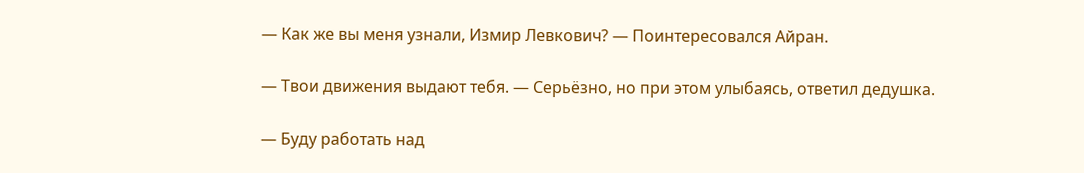— Как же вы меня узнали, Измир Левкович? — Поинтересовался Айран.

— Твои движения выдают тебя. — Серьёзно, но при этом улыбаясь, ответил дедушка.

— Буду работать над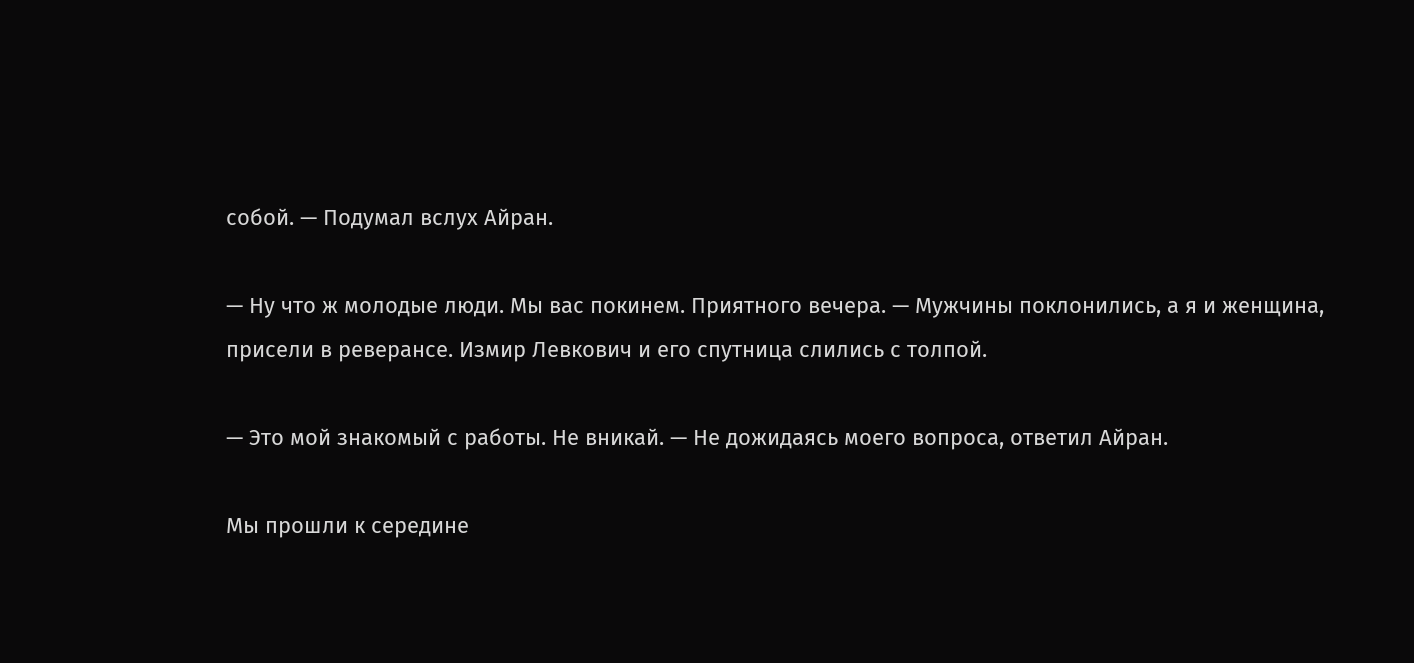собой. — Подумал вслух Айран.

— Ну что ж молодые люди. Мы вас покинем. Приятного вечера. — Мужчины поклонились, а я и женщина, присели в реверансе. Измир Левкович и его спутница слились с толпой.

— Это мой знакомый с работы. Не вникай. — Не дожидаясь моего вопроса, ответил Айран.

Мы прошли к середине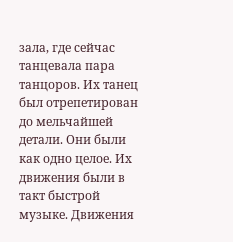зала, где сейчас танцевала пара танцоров. Их танец был отрепетирован до мельчайшей детали. Они были как одно целое. Их движения были в такт быстрой музыке. Движения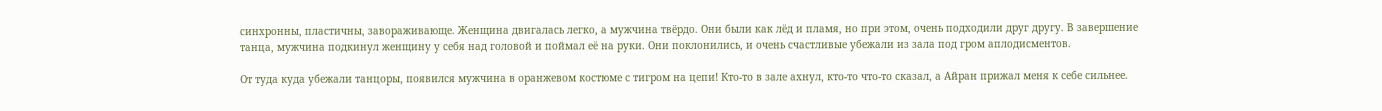синхронны, пластичны, завораживающе. Женщина двигалась легко, а мужчина твёрдо. Они были как лёд и пламя, но при этом, очень подходили друг другу. В завершение танца, мужчина подкинул женщину у себя над головой и поймал её на руки. Они поклонились, и очень счастливые убежали из зала под гром аплодисментов.

От туда куда убежали танцоры, появился мужчина в оранжевом костюме с тигром на цепи! Кто-то в зале ахнул, кто-то что-то сказал, а Айран прижал меня к себе сильнее.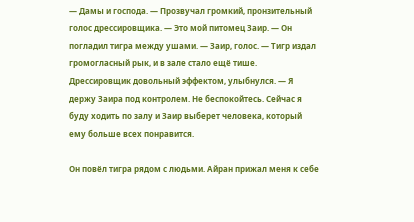— Дамы и господа. — Прозвучал громкий, пронзительный голос дрессировщика. — Это мой питомец Заир. — Он погладил тигра между ушами. — Заир, голос. — Тигр издал громогласный рык, и в зале стало ещё тише. Дрессировщик довольный эффектом, улыбнулся. — Я держу Заира под контролем. Не беспокойтесь. Сейчас я буду ходить по залу и Заир выберет человека, который ему больше всех понравится.

Он повёл тигра рядом с людьми. Айран прижал меня к себе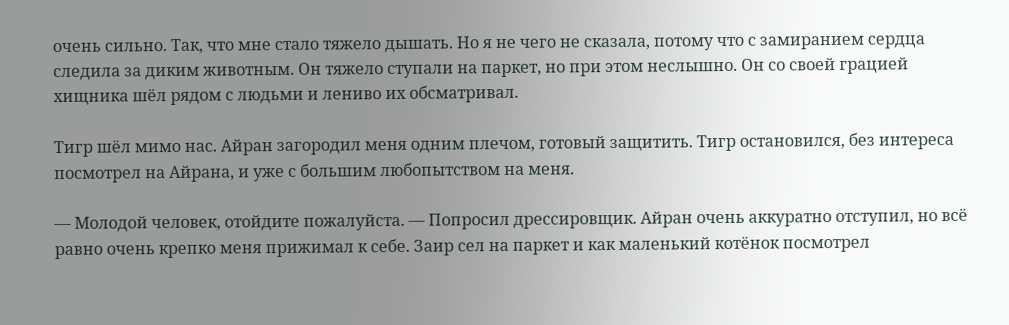очень сильно. Так, что мне стало тяжело дышать. Но я не чего не сказала, потому что с замиранием сердца следила за диким животным. Он тяжело ступали на паркет, но при этом неслышно. Он со своей грацией хищника шёл рядом с людьми и лениво их обсматривал.

Тигр шёл мимо нас. Айран загородил меня одним плечом, готовый защитить. Тигр остановился, без интереса посмотрел на Айрана, и уже с большим любопытством на меня.

— Молодой человек, отойдите пожалуйста. — Попросил дрессировщик. Айран очень аккуратно отступил, но всё равно очень крепко меня прижимал к себе. Заир сел на паркет и как маленький котёнок посмотрел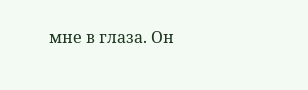мне в глаза. Он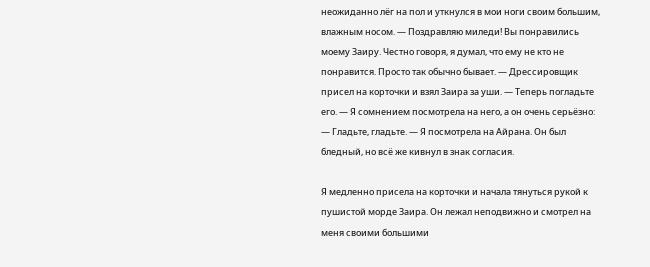неожиданно лёг на пол и уткнулся в мои ноги своим большим, влажным носом. — Поздравляю миледи! Вы понравились моему Заиру. Честно говоря, я думал, что ему не кто не понравится. Просто так обычно бывает. — Дрессировщик присел на корточки и взял Заира за уши. — Теперь погладьте его. — Я сомнением посмотрела на него, а он очень серьёзно: — Гладьте, гладьте. — Я посмотрела на Айрана. Он был бледный, но всё же кивнул в знак согласия.

Я медленно присела на корточки и начала тянуться рукой к пушистой морде Заира. Он лежал неподвижно и смотрел на меня своими большими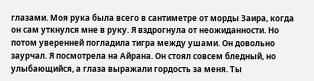глазами. Моя рука была всего в сантиметре от морды Заира, когда он сам уткнулся мне в руку. Я вздрогнула от неожиданности. Но потом уверенней погладила тигра между ушами. Он довольно заурчал. Я посмотрела на Айрана. Он стоял совсем бледный, но улыбающийся, а глаза выражали гордость за меня. Ты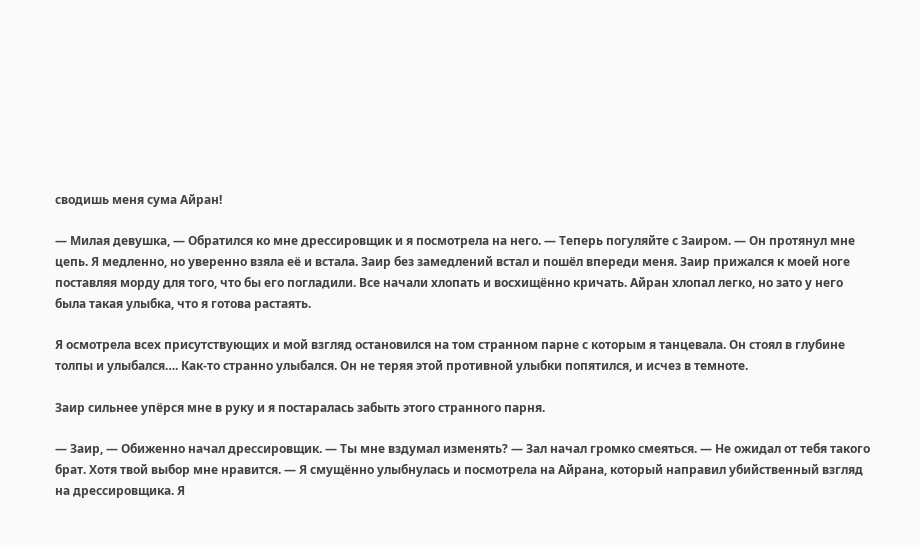сводишь меня сума Айран!

— Милая девушка, — Обратился ко мне дрессировщик и я посмотрела на него. — Теперь погуляйте с Заиром. — Он протянул мне цепь. Я медленно, но уверенно взяла её и встала. Заир без замедлений встал и пошёл впереди меня. Заир прижался к моей ноге поставляя морду для того, что бы его погладили. Все начали хлопать и восхищённо кричать. Айран хлопал легко, но зато у него была такая улыбка, что я готова растаять.

Я осмотрела всех присутствующих и мой взгляд остановился на том странном парне с которым я танцевала. Он стоял в глубине толпы и улыбался…. Как-то странно улыбался. Он не теряя этой противной улыбки попятился, и исчез в темноте.

Заир сильнее упёрся мне в руку и я постаралась забыть этого странного парня.

— Заир, — Обиженно начал дрессировщик. — Ты мне вздумал изменять? — Зал начал громко смеяться. — Не ожидал от тебя такого брат. Хотя твой выбор мне нравится. — Я смущённо улыбнулась и посмотрела на Айрана, который направил убийственный взгляд на дрессировщика. Я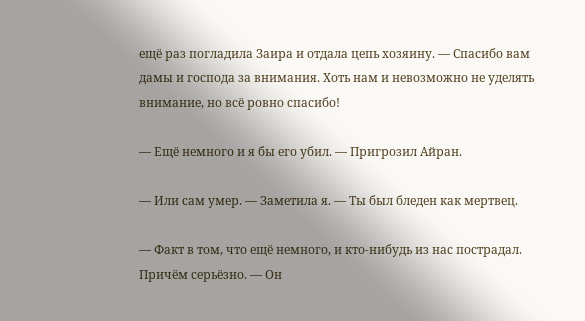ещё раз погладила Заира и отдала цепь хозяину. — Спасибо вам дамы и господа за внимания. Хоть нам и невозможно не уделять внимание, но всё ровно спасибо!

— Ещё немного и я бы его убил. — Пригрозил Айран.

— Или сам умер. — Заметила я. — Ты был бледен как мертвец.

— Факт в том, что ещё немного, и кто-нибудь из нас пострадал. Причём серьёзно. — Он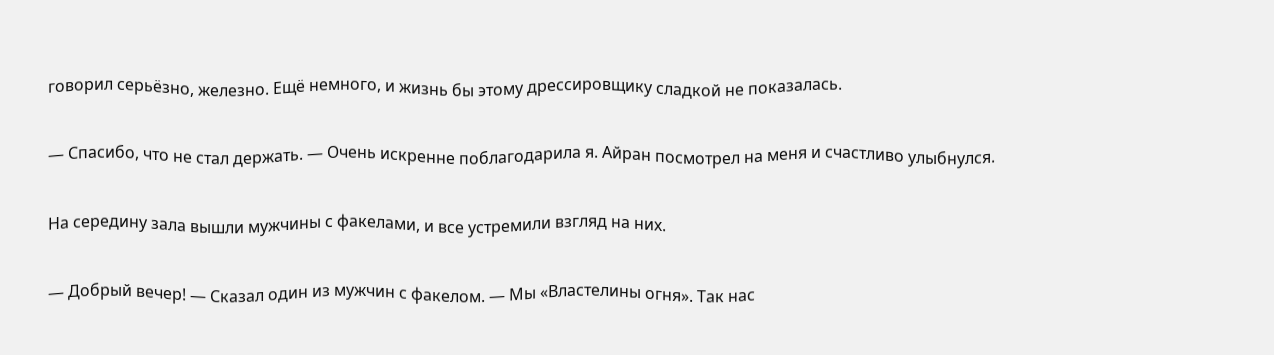говорил серьёзно, железно. Ещё немного, и жизнь бы этому дрессировщику сладкой не показалась.

— Спасибо, что не стал держать. — Очень искренне поблагодарила я. Айран посмотрел на меня и счастливо улыбнулся.

На середину зала вышли мужчины с факелами, и все устремили взгляд на них.

— Добрый вечер! — Сказал один из мужчин с факелом. — Мы «Властелины огня». Так нас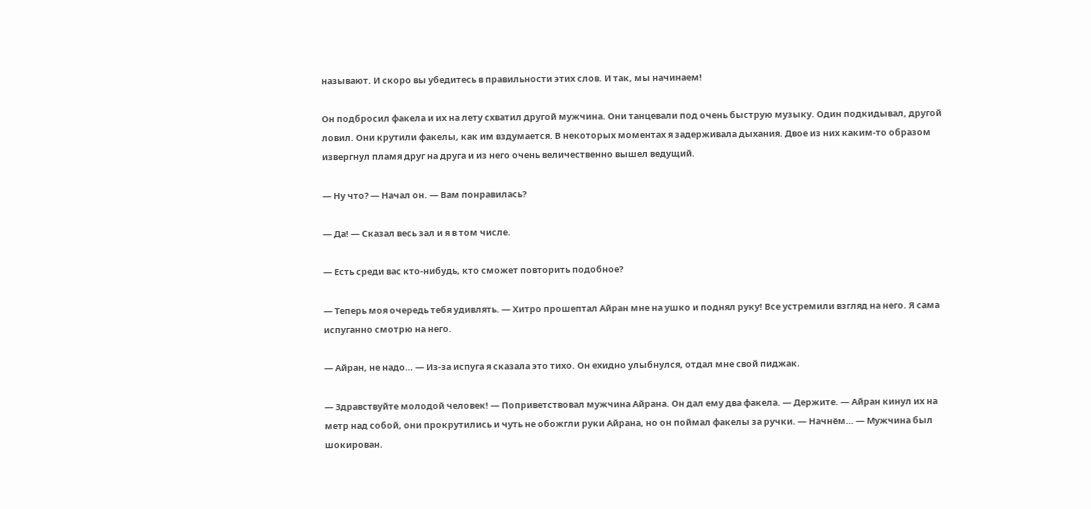называют. И скоро вы убедитесь в правильности этих слов. И так, мы начинаем!

Он подбросил факела и их на лету схватил другой мужчина. Они танцевали под очень быструю музыку. Один подкидывал, другой ловил. Они крутили факелы, как им вздумается. В некоторых моментах я задерживала дыхания. Двое из них каким-то образом извергнул пламя друг на друга и из него очень величественно вышел ведущий.

— Ну что? — Начал он. — Вам понравилась?

— Да! — Сказал весь зал и я в том числе.

— Есть среди вас кто-нибудь, кто сможет повторить подобное?

— Теперь моя очередь тебя удивлять. — Хитро прошептал Айран мне на ушко и поднял руку! Все устремили взгляд на него. Я сама испуганно смотрю на него.

— Айран, не надо… — Из-за испуга я сказала это тихо. Он ехидно улыбнулся, отдал мне свой пиджак.

— Здравствуйте молодой человек! — Поприветствовал мужчина Айрана. Он дал ему два факела. — Держите. — Айран кинул их на метр над собой, они прокрутились и чуть не обожгли руки Айрана, но он поймал факелы за ручки. — Начнём… — Мужчина был шокирован.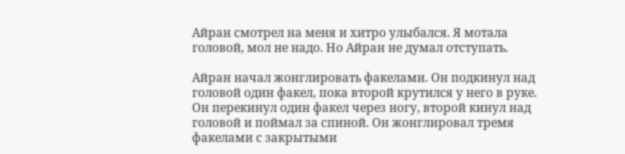Айран смотрел на меня и хитро улыбался. Я мотала головой, мол не надо. Но Айран не думал отступать.

Айран начал жонглировать факелами. Он подкинул над головой один факел, пока второй крутился у него в руке. Он перекинул один факел через ногу, второй кинул над головой и поймал за спиной. Он жонглировал тремя факелами с закрытыми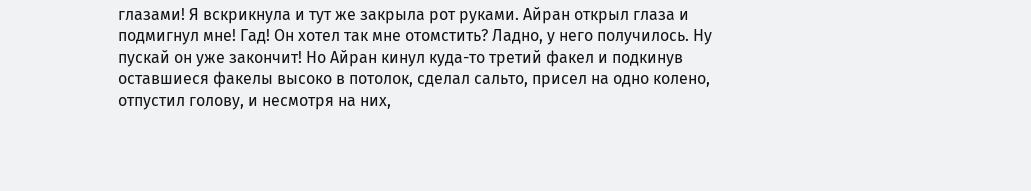глазами! Я вскрикнула и тут же закрыла рот руками. Айран открыл глаза и подмигнул мне! Гад! Он хотел так мне отомстить? Ладно, у него получилось. Ну пускай он уже закончит! Но Айран кинул куда-то третий факел и подкинув оставшиеся факелы высоко в потолок, сделал сальто, присел на одно колено, отпустил голову, и несмотря на них,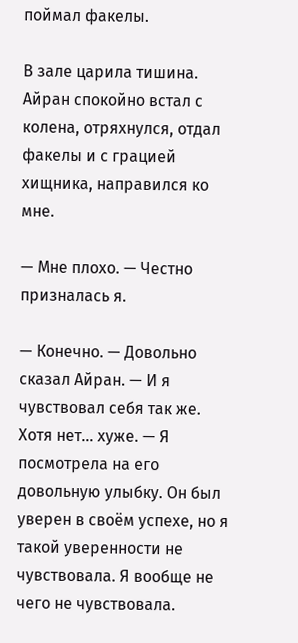поймал факелы.

В зале царила тишина. Айран спокойно встал с колена, отряхнулся, отдал факелы и с грацией хищника, направился ко мне.

— Мне плохо. — Честно призналась я.

— Конечно. — Довольно сказал Айран. — И я чувствовал себя так же. Хотя нет… хуже. — Я посмотрела на его довольную улыбку. Он был уверен в своём успехе, но я такой уверенности не чувствовала. Я вообще не чего не чувствовала.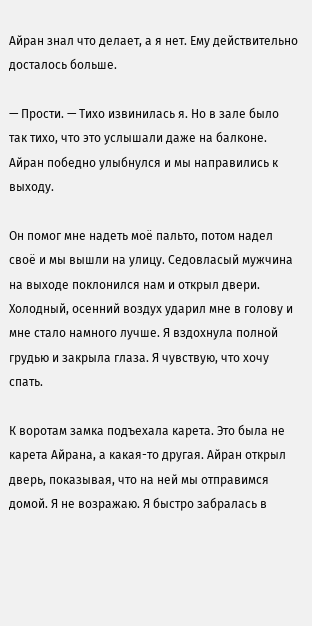Айран знал что делает, а я нет. Ему действительно досталось больше.

— Прости. — Тихо извинилась я. Но в зале было так тихо, что это услышали даже на балконе. Айран победно улыбнулся и мы направились к выходу.

Он помог мне надеть моё пальто, потом надел своё и мы вышли на улицу. Седовласый мужчина на выходе поклонился нам и открыл двери. Холодный, осенний воздух ударил мне в голову и мне стало намного лучше. Я вздохнула полной грудью и закрыла глаза. Я чувствую, что хочу спать.

К воротам замка подъехала карета. Это была не карета Айрана, а какая-то другая. Айран открыл дверь, показывая, что на ней мы отправимся домой. Я не возражаю. Я быстро забралась в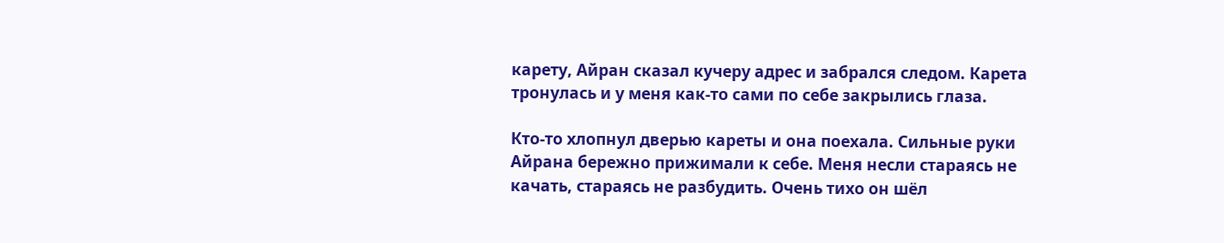карету, Айран сказал кучеру адрес и забрался следом. Карета тронулась и у меня как-то сами по себе закрылись глаза.

Кто-то хлопнул дверью кареты и она поехала. Сильные руки Айрана бережно прижимали к себе. Меня несли стараясь не качать, стараясь не разбудить. Очень тихо он шёл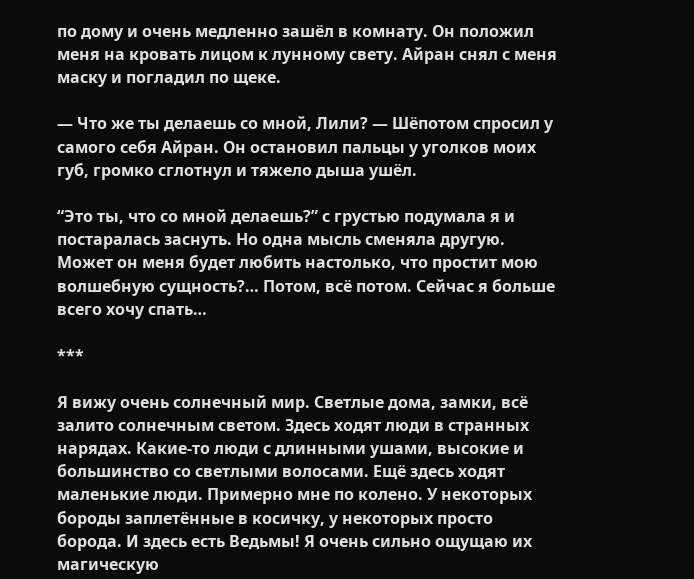по дому и очень медленно зашёл в комнату. Он положил меня на кровать лицом к лунному свету. Айран снял с меня маску и погладил по щеке.

— Что же ты делаешь со мной, Лили? — Шёпотом спросил у самого себя Айран. Он остановил пальцы у уголков моих губ, громко сглотнул и тяжело дыша ушёл.

“Это ты, что со мной делаешь?” с грустью подумала я и постаралась заснуть. Но одна мысль сменяла другую. Может он меня будет любить настолько, что простит мою волшебную сущность?… Потом, всё потом. Сейчас я больше всего хочу спать…

***

Я вижу очень солнечный мир. Светлые дома, замки, всё залито солнечным светом. Здесь ходят люди в странных нарядах. Какие-то люди с длинными ушами, высокие и большинство со светлыми волосами. Ещё здесь ходят маленькие люди. Примерно мне по колено. У некоторых бороды заплетённые в косичку, у некоторых просто борода. И здесь есть Ведьмы! Я очень сильно ощущаю их магическую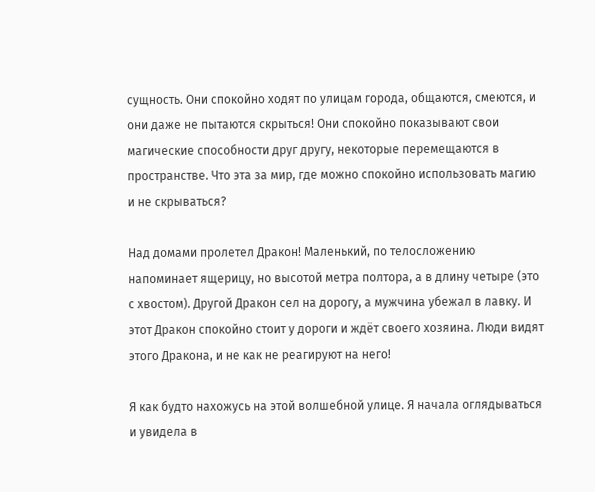сущность. Они спокойно ходят по улицам города, общаются, смеются, и они даже не пытаются скрыться! Они спокойно показывают свои магические способности друг другу, некоторые перемещаются в пространстве. Что эта за мир, где можно спокойно использовать магию и не скрываться?

Над домами пролетел Дракон! Маленький, по телосложению напоминает ящерицу, но высотой метра полтора, а в длину четыре (это с хвостом). Другой Дракон сел на дорогу, а мужчина убежал в лавку. И этот Дракон спокойно стоит у дороги и ждёт своего хозяина. Люди видят этого Дракона, и не как не реагируют на него!

Я как будто нахожусь на этой волшебной улице. Я начала оглядываться и увидела в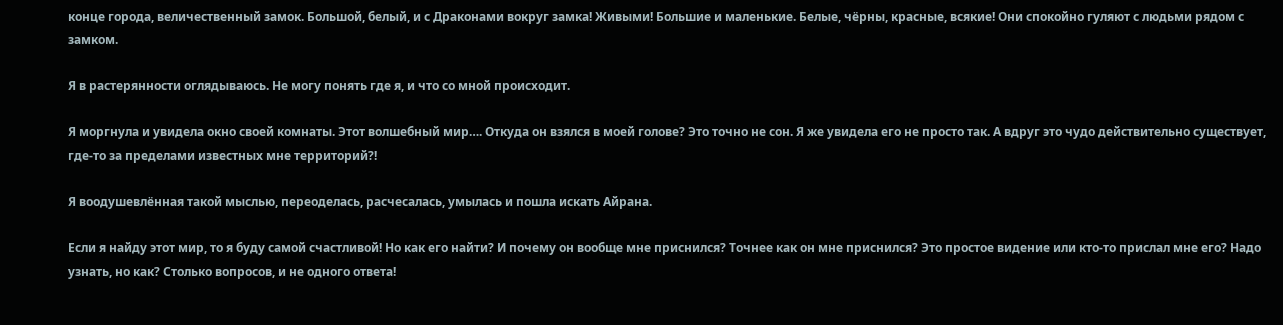конце города, величественный замок. Большой, белый, и с Драконами вокруг замка! Живыми! Большие и маленькие. Белые, чёрны, красные, всякие! Они спокойно гуляют с людьми рядом с замком.

Я в растерянности оглядываюсь. Не могу понять где я, и что со мной происходит.

Я моргнула и увидела окно своей комнаты. Этот волшебный мир…. Откуда он взялся в моей голове? Это точно не сон. Я же увидела его не просто так. А вдруг это чудо действительно существует, где-то за пределами известных мне территорий?!

Я воодушевлённая такой мыслью, переоделась, расчесалась, умылась и пошла искать Айрана.

Если я найду этот мир, то я буду самой счастливой! Но как его найти? И почему он вообще мне приснился? Точнее как он мне приснился? Это простое видение или кто-то прислал мне его? Надо узнать, но как? Столько вопросов, и не одного ответа!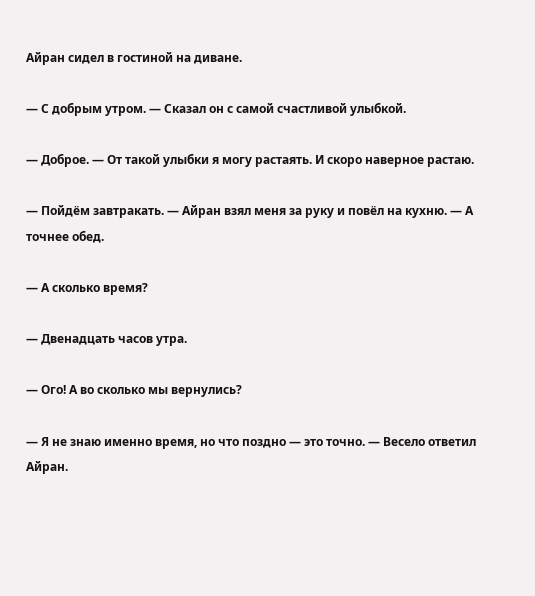Айран сидел в гостиной на диване.

— С добрым утром. — Сказал он с самой счастливой улыбкой.

— Доброе. — От такой улыбки я могу растаять. И скоро наверное растаю.

— Пойдём завтракать. — Айран взял меня за руку и повёл на кухню. — А точнее обед.

— А сколько время?

— Двенадцать часов утра.

— Ого! А во сколько мы вернулись?

— Я не знаю именно время, но что поздно — это точно. — Весело ответил Айран.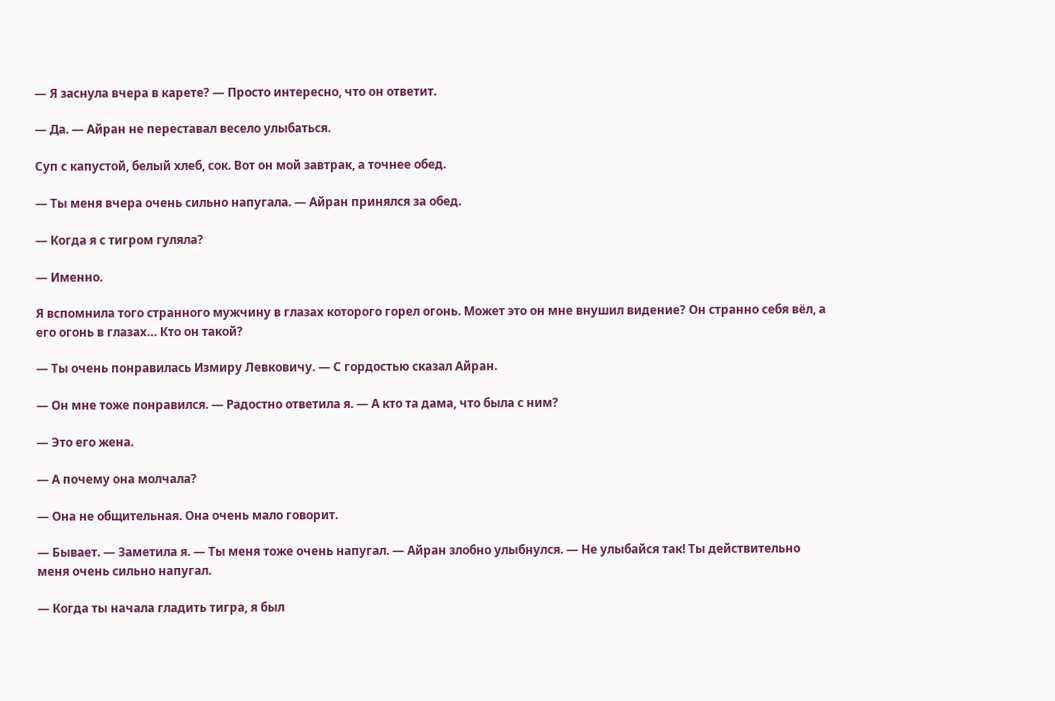— Я заснула вчера в карете? — Просто интересно, что он ответит.

— Да. — Айран не переставал весело улыбаться.

Суп с капустой, белый хлеб, сок. Вот он мой завтрак, а точнее обед.

— Ты меня вчера очень сильно напугала. — Айран принялся за обед.

— Когда я с тигром гуляла?

— Именно.

Я вспомнила того странного мужчину в глазах которого горел огонь. Может это он мне внушил видение? Он странно себя вёл, а его огонь в глазах… Кто он такой?

— Ты очень понравилась Измиру Левковичу. — С гордостью сказал Айран.

— Он мне тоже понравился. — Радостно ответила я. — А кто та дама, что была с ним?

— Это его жена.

— А почему она молчала?

— Она не общительная. Она очень мало говорит.

— Бывает. — Заметила я. — Ты меня тоже очень напугал. — Айран злобно улыбнулся. — Не улыбайся так! Ты действительно меня очень сильно напугал.

— Когда ты начала гладить тигра, я был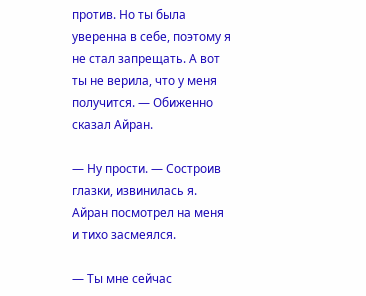против. Но ты была уверенна в себе, поэтому я не стал запрещать. А вот ты не верила, что у меня получится. — Обиженно сказал Айран.

— Ну прости. — Состроив глазки, извинилась я. Айран посмотрел на меня и тихо засмеялся.

— Ты мне сейчас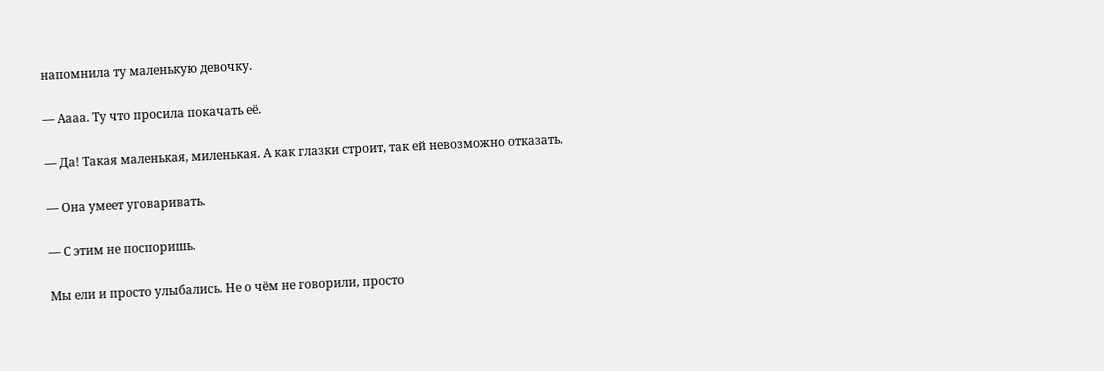напомнила ту маленькую девочку.

— Аааа. Ту что просила покачать её.

— Да! Такая маленькая, миленькая. А как глазки строит, так ей невозможно отказать.

— Она умеет уговаривать.

— С этим не поспоришь.

Мы ели и просто улыбались. Не о чём не говорили, просто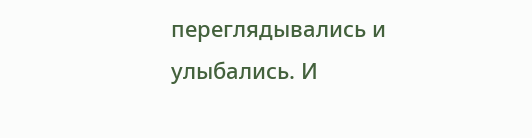переглядывались и улыбались. И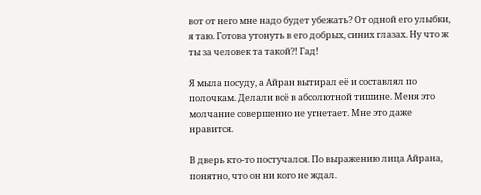вот от него мне надо будет убежать? От одной его улыбки, я таю. Готова утонуть в его добрых, синих глазах. Ну что ж ты за человек та такой?! Гад!

Я мыла посуду, а Айран вытирал её и составлял по полочкам. Делали всё в абсолютной тишине. Меня это молчание совершенно не угнетает. Мне это даже нравится.

В дверь кто-то постучался. По выражению лица Айрана, понятно, что он ни кого не ждал.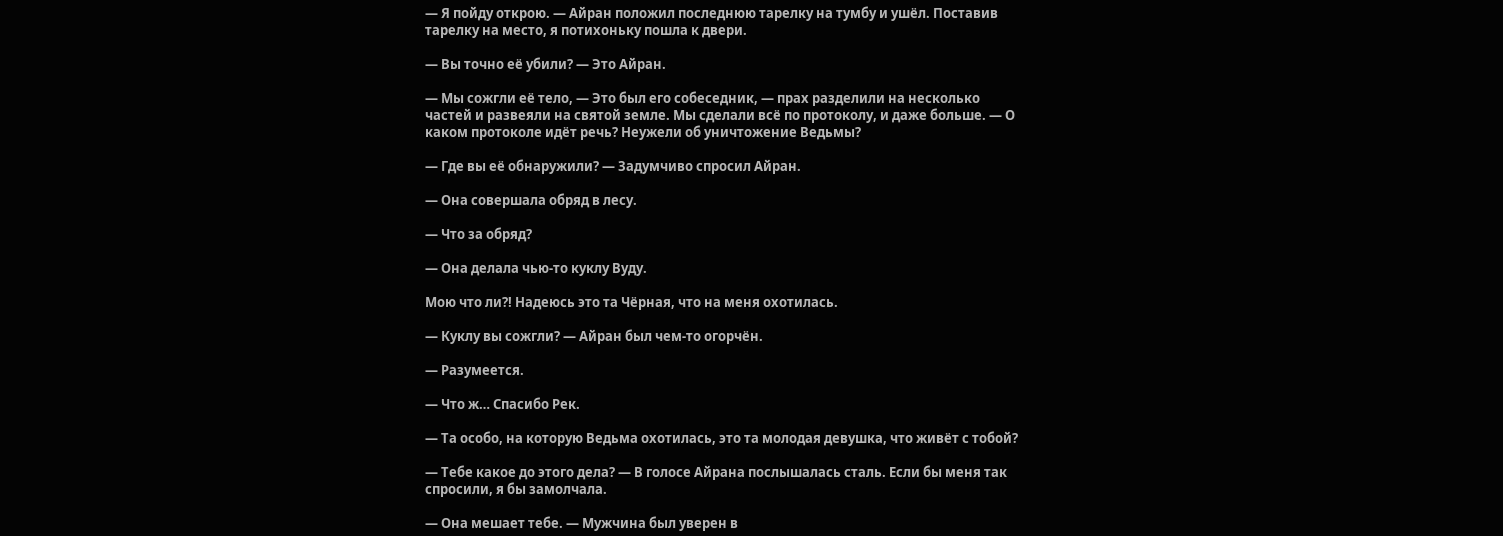— Я пойду открою. — Айран положил последнюю тарелку на тумбу и ушёл. Поставив тарелку на место, я потихоньку пошла к двери.

— Вы точно её убили? — Это Айран.

— Мы сожгли её тело, — Это был его собеседник, — прах разделили на несколько частей и развеяли на святой земле. Мы сделали всё по протоколу, и даже больше. — О каком протоколе идёт речь? Неужели об уничтожение Ведьмы?

— Где вы её обнаружили? — Задумчиво спросил Айран.

— Она совершала обряд в лесу.

— Что за обряд?

— Она делала чью-то куклу Вуду.

Мою что ли?! Надеюсь это та Чёрная, что на меня охотилась.

— Куклу вы сожгли? — Айран был чем-то огорчён.

— Разумеется.

— Что ж… Спасибо Рек.

— Та особо, на которую Ведьма охотилась, это та молодая девушка, что живёт с тобой?

— Тебе какое до этого дела? — В голосе Айрана послышалась сталь. Если бы меня так спросили, я бы замолчала.

— Она мешает тебе. — Мужчина был уверен в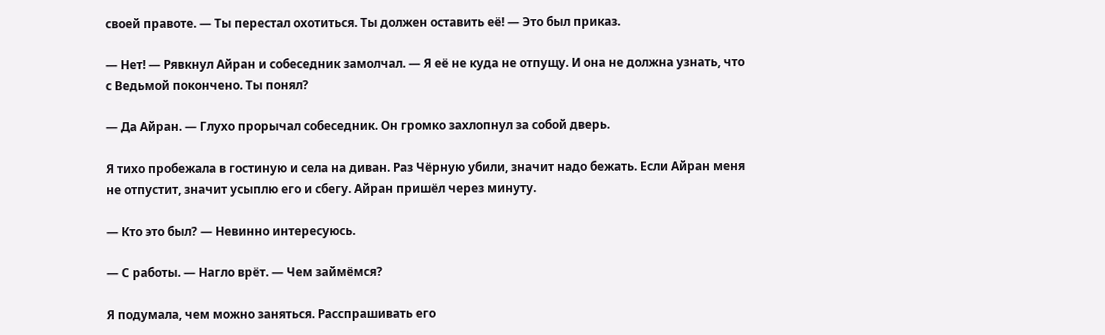своей правоте. — Ты перестал охотиться. Ты должен оставить её! — Это был приказ.

— Нет! — Рявкнул Айран и собеседник замолчал. — Я её не куда не отпущу. И она не должна узнать, что с Ведьмой покончено. Ты понял?

— Да Айран. — Глухо прорычал собеседник. Он громко захлопнул за собой дверь.

Я тихо пробежала в гостиную и села на диван. Раз Чёрную убили, значит надо бежать. Если Айран меня не отпустит, значит усыплю его и сбегу. Айран пришёл через минуту.

— Кто это был? — Невинно интересуюсь.

— С работы. — Нагло врёт. — Чем займёмся?

Я подумала, чем можно заняться. Расспрашивать его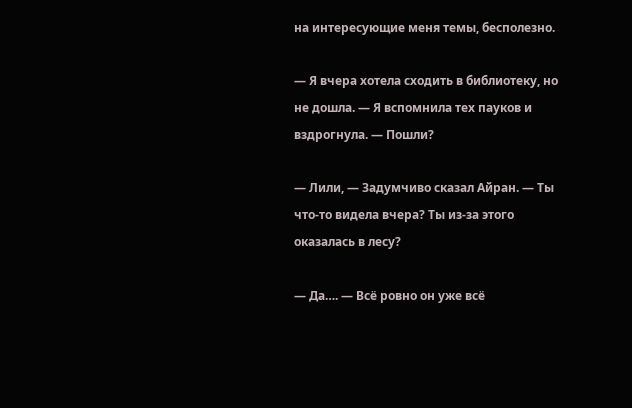на интересующие меня темы, бесполезно.

— Я вчера хотела сходить в библиотеку, но не дошла. — Я вспомнила тех пауков и вздрогнула. — Пошли?

— Лили, — Задумчиво сказал Айран. — Ты что-то видела вчера? Ты из-за этого оказалась в лесу?

— Да…. — Всё ровно он уже всё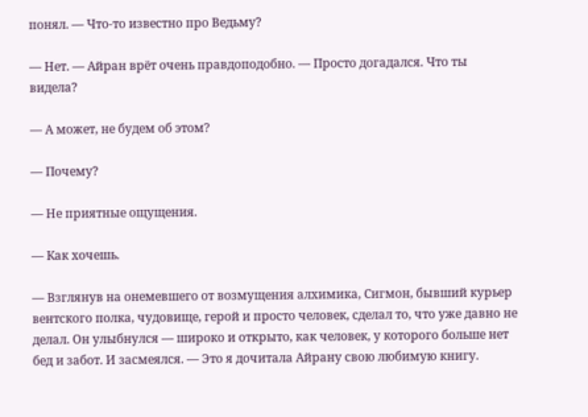понял. — Что-то известно про Ведьму?

— Нет. — Айран врёт очень правдоподобно. — Просто догадался. Что ты видела?

— А может, не будем об этом?

— Почему?

— Не приятные ощущения.

— Как хочешь.

— Взглянув на онемевшего от возмущения алхимика, Сигмон, бывший курьер вентского полка, чудовище, герой и просто человек, сделал то, что уже давно не делал. Он улыбнулся — широко и открыто, как человек, у которого больше нет бед и забот. И засмеялся. — Это я дочитала Айрану свою любимую книгу.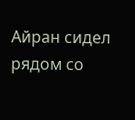Айран сидел рядом со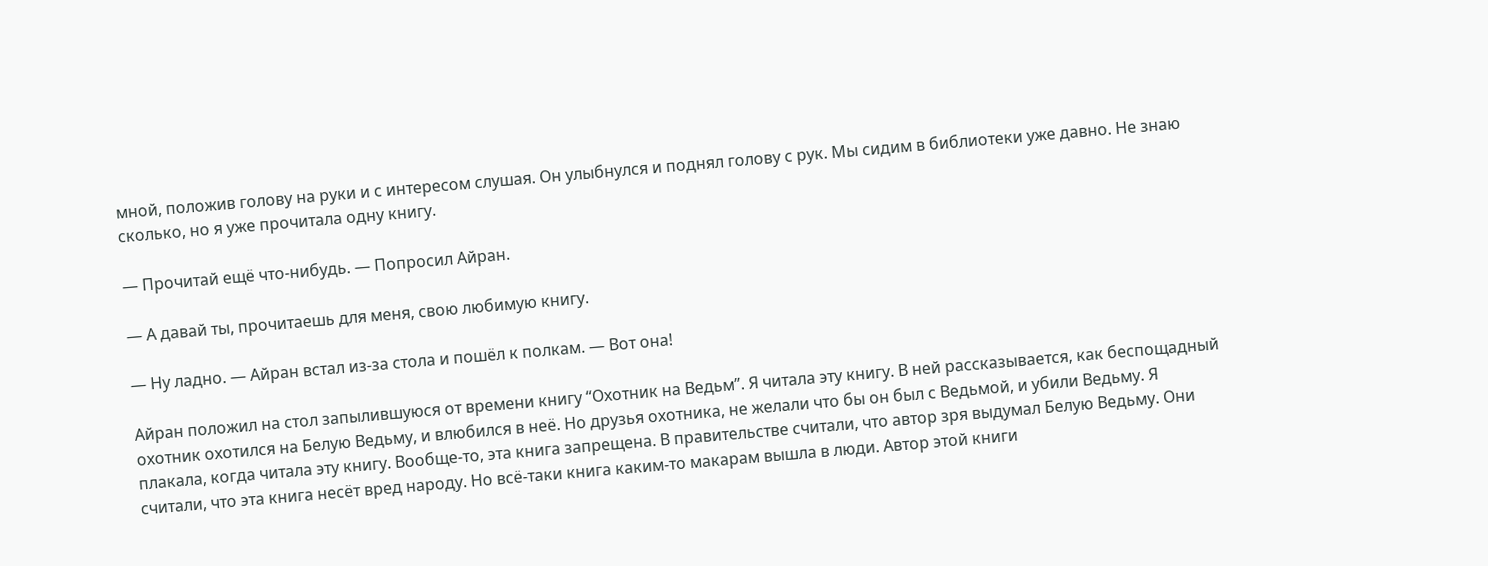мной, положив голову на руки и с интересом слушая. Он улыбнулся и поднял голову с рук. Мы сидим в библиотеки уже давно. Не знаю сколько, но я уже прочитала одну книгу.

— Прочитай ещё что-нибудь. — Попросил Айран.

— А давай ты, прочитаешь для меня, свою любимую книгу.

— Ну ладно. — Айран встал из-за стола и пошёл к полкам. — Вот она!

Айран положил на стол запылившуюся от времени книгу “Охотник на Ведьм”. Я читала эту книгу. В ней рассказывается, как беспощадный охотник охотился на Белую Ведьму, и влюбился в неё. Но друзья охотника, не желали что бы он был с Ведьмой, и убили Ведьму. Я плакала, когда читала эту книгу. Вообще-то, эта книга запрещена. В правительстве считали, что автор зря выдумал Белую Ведьму. Они считали, что эта книга несёт вред народу. Но всё-таки книга каким-то макарам вышла в люди. Автор этой книги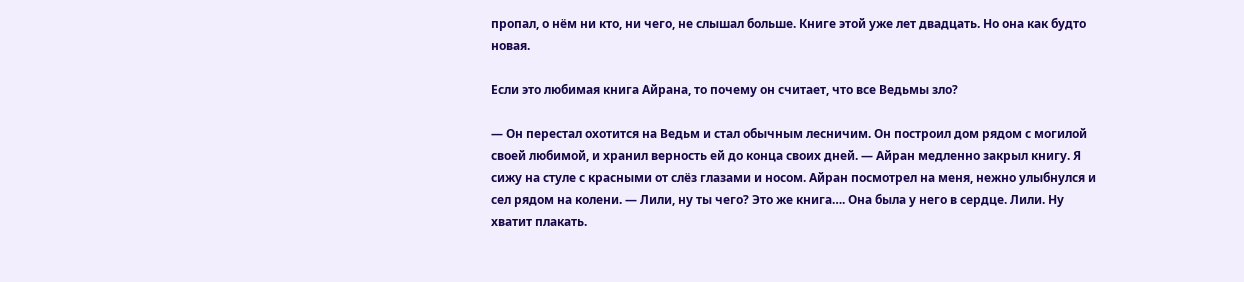пропал, о нём ни кто, ни чего, не слышал больше. Книге этой уже лет двадцать. Но она как будто новая.

Если это любимая книга Айрана, то почему он считает, что все Ведьмы зло?

— Он перестал охотится на Ведьм и стал обычным лесничим. Он построил дом рядом с могилой своей любимой, и хранил верность ей до конца своих дней. — Айран медленно закрыл книгу. Я сижу на стуле с красными от слёз глазами и носом. Айран посмотрел на меня, нежно улыбнулся и сел рядом на колени. — Лили, ну ты чего? Это же книга…. Она была у него в сердце. Лили. Ну хватит плакать.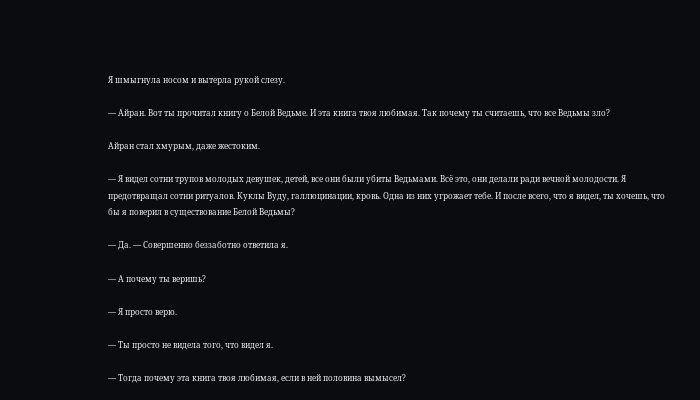Я шмыгнула носом и вытерла рукой слезу.

— Айран. Вот ты прочитал книгу о Белой Ведьме. И эта книга твоя любимая. Так почему ты считаешь, что все Ведьмы зло?

Айран стал хмурым, даже жестоким.

— Я видел сотни трупов молодых девушек, детей, все они были убиты Ведьмами. Всё это, они делали ради вечной молодости. Я предотвращал сотни ритуалов. Куклы Вуду, галлюцинации, кровь. Одна из них угрожает тебе. И после всего, что я видел, ты хочешь, что бы я поверил в существование Белой Ведьмы?

— Да. — Совершенно беззаботно ответила я.

— А почему ты веришь?

— Я просто верю.

— Ты просто не видела того, что видел я.

— Тогда почему эта книга твоя любимая, если в ней половина вымысел?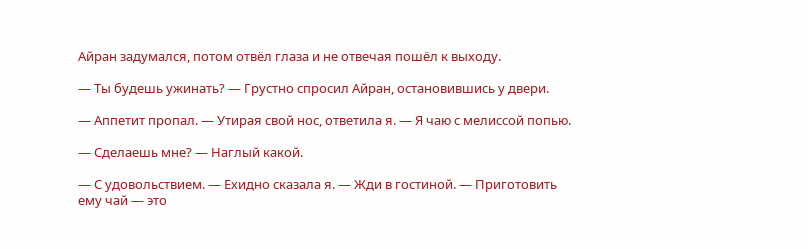Айран задумался, потом отвёл глаза и не отвечая пошёл к выходу.

— Ты будешь ужинать? — Грустно спросил Айран, остановившись у двери.

— Аппетит пропал. — Утирая свой нос, ответила я. — Я чаю с мелиссой попью.

— Сделаешь мне? — Наглый какой.

— С удовольствием. — Ехидно сказала я. — Жди в гостиной. — Приготовить ему чай — это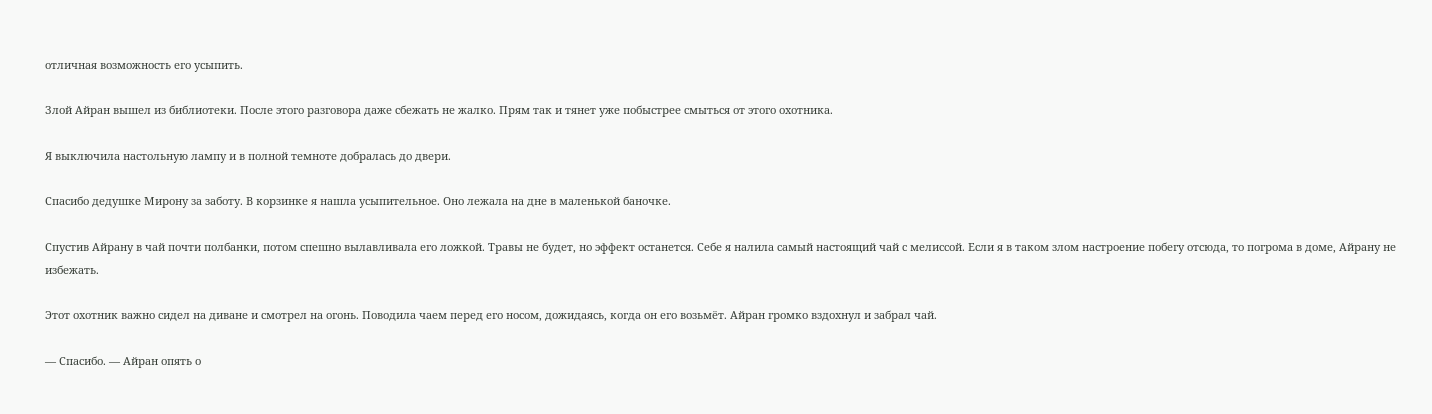отличная возможность его усыпить.

Злой Айран вышел из библиотеки. После этого разговора даже сбежать не жалко. Прям так и тянет уже побыстрее смыться от этого охотника.

Я выключила настольную лампу и в полной темноте добралась до двери.

Спасибо дедушке Мирону за заботу. В корзинке я нашла усыпительное. Оно лежала на дне в маленькой баночке.

Спустив Айрану в чай почти полбанки, потом спешно вылавливала его ложкой. Травы не будет, но эффект останется. Себе я налила самый настоящий чай с мелиссой. Если я в таком злом настроение побегу отсюда, то погрома в доме, Айрану не избежать.

Этот охотник важно сидел на диване и смотрел на огонь. Поводила чаем перед его носом, дожидаясь, когда он его возьмёт. Айран громко вздохнул и забрал чай.

— Спасибо. — Айран опять о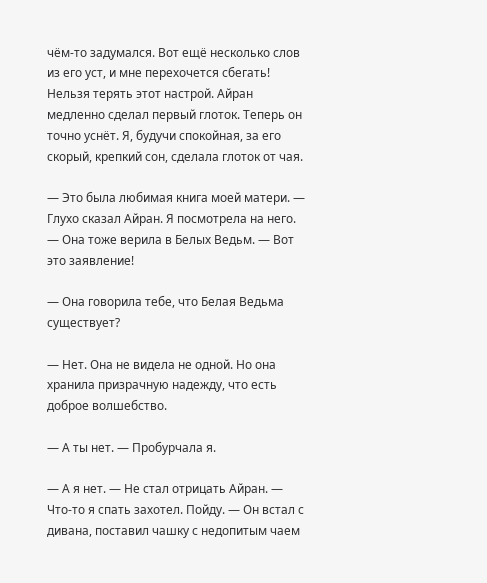чём-то задумался. Вот ещё несколько слов из его уст, и мне перехочется сбегать! Нельзя терять этот настрой. Айран медленно сделал первый глоток. Теперь он точно уснёт. Я, будучи спокойная, за его скорый, крепкий сон, сделала глоток от чая.

— Это была любимая книга моей матери. — Глухо сказал Айран. Я посмотрела на него. — Она тоже верила в Белых Ведьм. — Вот это заявление!

— Она говорила тебе, что Белая Ведьма существует?

— Нет. Она не видела не одной. Но она хранила призрачную надежду, что есть доброе волшебство.

— А ты нет. — Пробурчала я.

— А я нет. — Не стал отрицать Айран. — Что-то я спать захотел. Пойду. — Он встал с дивана, поставил чашку с недопитым чаем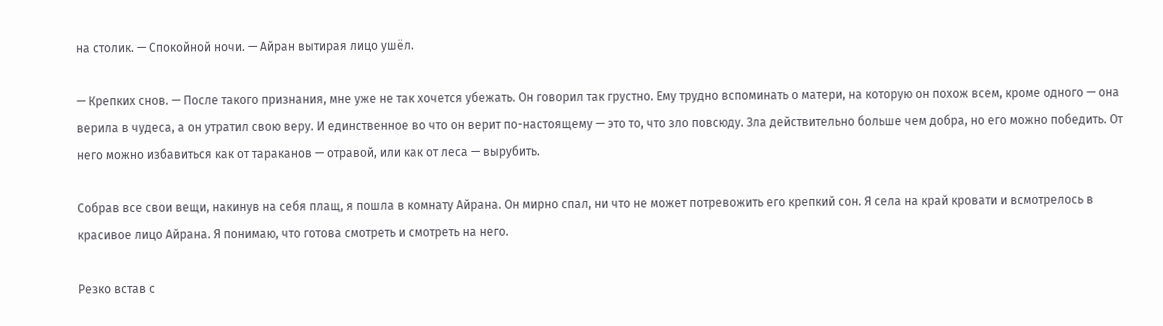на столик. — Спокойной ночи. — Айран вытирая лицо ушёл.

— Крепких снов. — После такого признания, мне уже не так хочется убежать. Он говорил так грустно. Ему трудно вспоминать о матери, на которую он похож всем, кроме одного — она верила в чудеса, а он утратил свою веру. И единственное во что он верит по-настоящему — это то, что зло повсюду. Зла действительно больше чем добра, но его можно победить. От него можно избавиться как от тараканов — отравой, или как от леса — вырубить.

Собрав все свои вещи, накинув на себя плащ, я пошла в комнату Айрана. Он мирно спал, ни что не может потревожить его крепкий сон. Я села на край кровати и всмотрелось в красивое лицо Айрана. Я понимаю, что готова смотреть и смотреть на него.

Резко встав с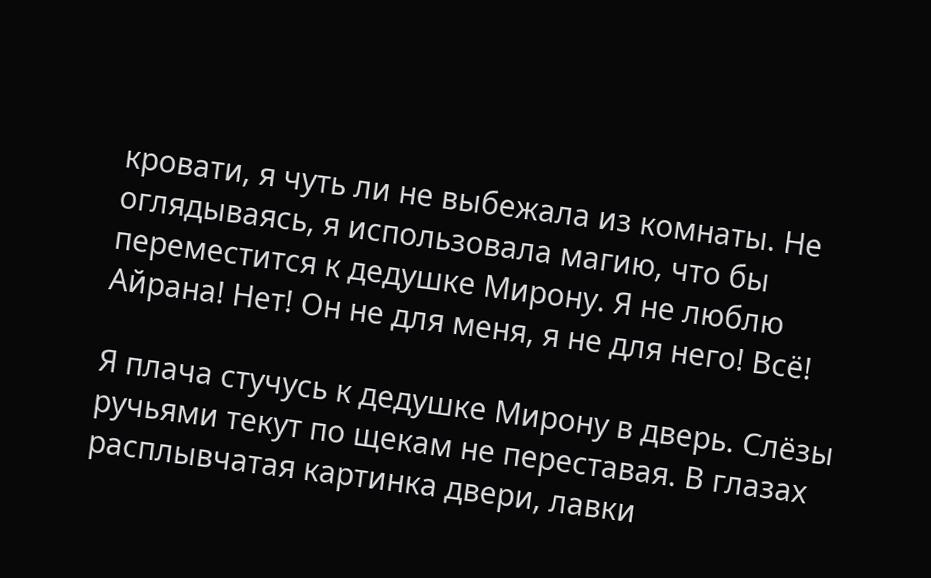кровати, я чуть ли не выбежала из комнаты. Не оглядываясь, я использовала магию, что бы переместится к дедушке Мирону. Я не люблю Айрана! Нет! Он не для меня, я не для него! Всё!

Я плача стучусь к дедушке Мирону в дверь. Слёзы ручьями текут по щекам не переставая. В глазах расплывчатая картинка двери, лавки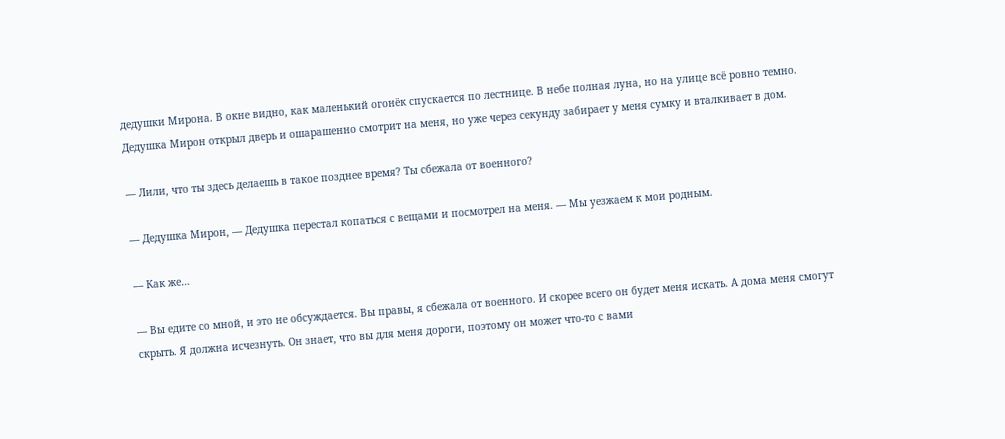дедушки Мирона. В окне видно, как маленький огонёк спускается по лестнице. В небе полная луна, но на улице всё ровно темно. Дедушка Мирон открыл дверь и ошарашенно смотрит на меня, но уже через секунду забирает у меня сумку и вталкивает в дом.

— Лили, что ты здесь делаешь в такое позднее время? Ты сбежала от военного?

— Дедушка Мирон, — Дедушка перестал копаться с вещами и посмотрел на меня. — Мы уезжаем к мои родным.

— Как же…

— Вы едите со мной, и это не обсуждается. Вы правы, я сбежала от военного. И скорее всего он будет меня искать. А дома меня смогут скрыть. Я должна исчезнуть. Он знает, что вы для меня дороги, поэтому он может что-то с вами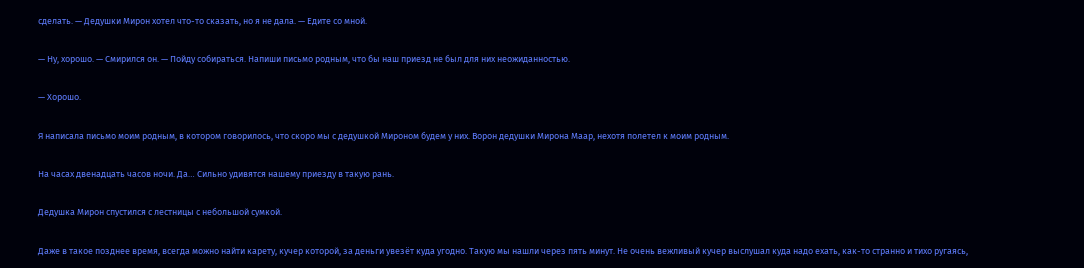сделать. — Дедушки Мирон хотел что-то сказать, но я не дала. — Едите со мной.

— Ну, хорошо. — Смирился он. — Пойду собираться. Напиши письмо родным, что бы наш приезд не был для них неожиданностью.

— Хорошо.

Я написала письмо моим родным, в котором говорилось, что скоро мы с дедушкой Мироном будем у них. Ворон дедушки Мирона Маар, нехотя полетел к моим родным.

На часах двенадцать часов ночи. Да… Сильно удивятся нашему приезду в такую рань.

Дедушка Мирон спустился с лестницы с небольшой сумкой.

Даже в такое позднее время, всегда можно найти карету, кучер которой, за деньги увезёт куда угодно. Такую мы нашли через пять минут. Не очень вежливый кучер выслушал куда надо ехать, как-то странно и тихо ругаясь,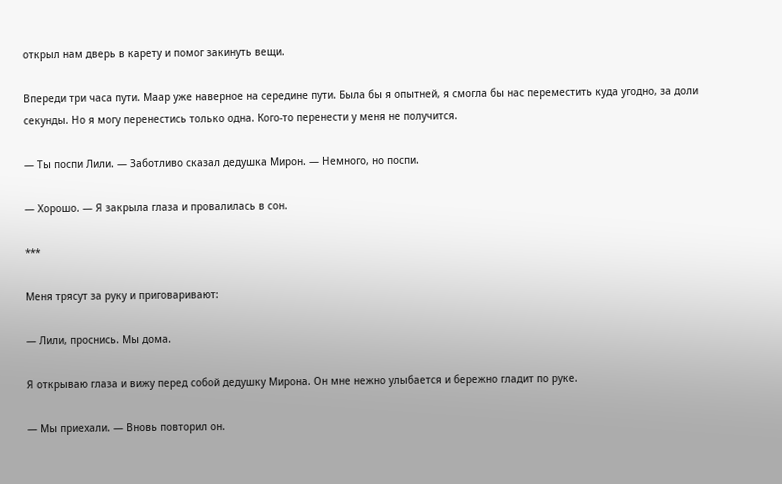открыл нам дверь в карету и помог закинуть вещи.

Впереди три часа пути. Маар уже наверное на середине пути. Была бы я опытней, я смогла бы нас переместить куда угодно, за доли секунды. Но я могу перенестись только одна. Кого-то перенести у меня не получится.

— Ты поспи Лили. — Заботливо сказал дедушка Мирон. — Немного, но поспи.

— Хорошо. — Я закрыла глаза и провалилась в сон.

***

Меня трясут за руку и приговаривают:

— Лили, проснись. Мы дома.

Я открываю глаза и вижу перед собой дедушку Мирона. Он мне нежно улыбается и бережно гладит по руке.

— Мы приехали. — Вновь повторил он.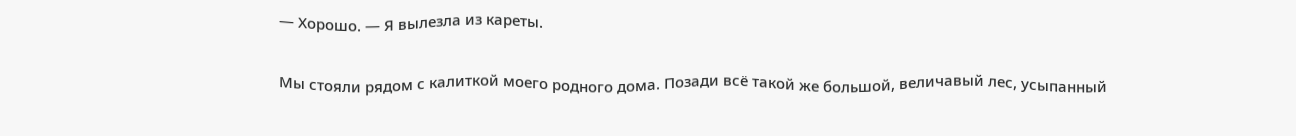— Хорошо. — Я вылезла из кареты.

Мы стояли рядом с калиткой моего родного дома. Позади всё такой же большой, величавый лес, усыпанный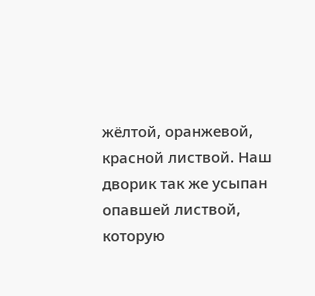жёлтой, оранжевой, красной листвой. Наш дворик так же усыпан опавшей листвой, которую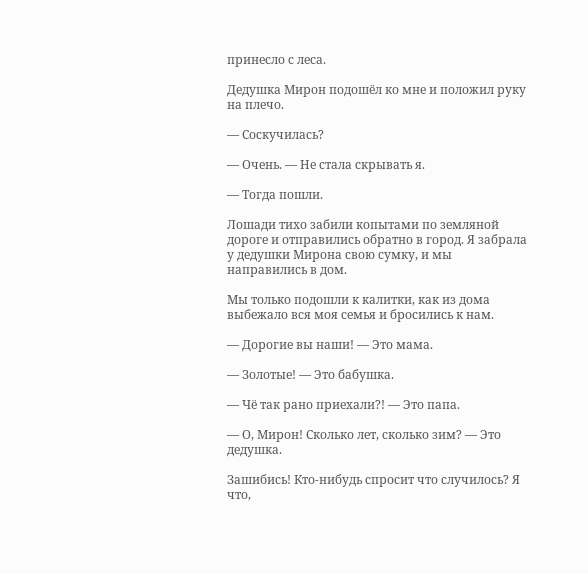принесло с леса.

Дедушка Мирон подошёл ко мне и положил руку на плечо.

— Соскучилась?

— Очень. — Не стала скрывать я.

— Тогда пошли.

Лошади тихо забили копытами по земляной дороге и отправились обратно в город. Я забрала у дедушки Мирона свою сумку, и мы направились в дом.

Мы только подошли к калитки, как из дома выбежало вся моя семья и бросились к нам.

— Дорогие вы наши! — Это мама.

— Золотые! — Это бабушка.

— Чё так рано приехали?! — Это папа.

— О, Мирон! Сколько лет, сколько зим? — Это дедушка.

Зашибись! Кто-нибудь спросит что случилось? Я что,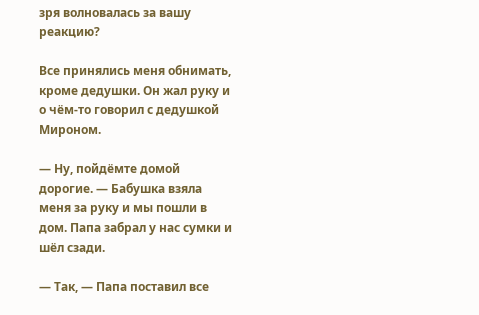зря волновалась за вашу реакцию?

Все принялись меня обнимать, кроме дедушки. Он жал руку и о чём-то говорил с дедушкой Мироном.

— Ну, пойдёмте домой дорогие. — Бабушка взяла меня за руку и мы пошли в дом. Папа забрал у нас сумки и шёл сзади.

— Так, — Папа поставил все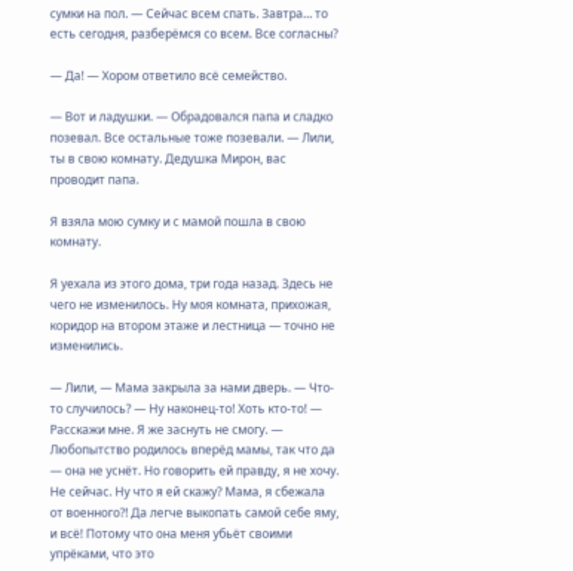сумки на пол. — Сейчас всем спать. Завтра… то есть сегодня, разберёмся со всем. Все согласны?

— Да! — Хором ответило всё семейство.

— Вот и ладушки. — Обрадовался папа и сладко позевал. Все остальные тоже позевали. — Лили, ты в свою комнату. Дедушка Мирон, вас проводит папа.

Я взяла мою сумку и с мамой пошла в свою комнату.

Я уехала из этого дома, три года назад. Здесь не чего не изменилось. Ну моя комната, прихожая, коридор на втором этаже и лестница — точно не изменились.

— Лили, — Мама закрыла за нами дверь. — Что-то случилось? — Ну наконец-то! Хоть кто-то! — Расскажи мне. Я же заснуть не смогу. — Любопытство родилось вперёд мамы, так что да — она не уснёт. Но говорить ей правду, я не хочу. Не сейчас. Ну что я ей скажу? Мама, я сбежала от военного?! Да легче выкопать самой себе яму, и всё! Потому что она меня убьёт своими упрёками, что это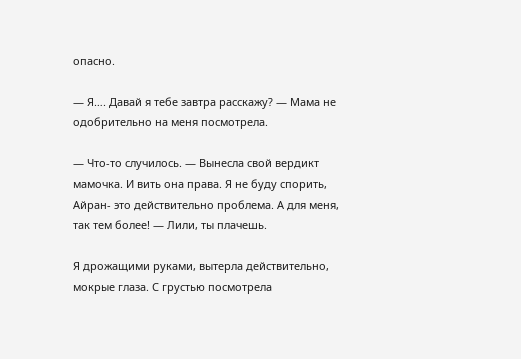опасно.

— Я…. Давай я тебе завтра расскажу? — Мама не одобрительно на меня посмотрела.

— Что-то случилось. — Вынесла свой вердикт мамочка. И вить она права. Я не буду спорить, Айран- это действительно проблема. А для меня, так тем более! — Лили, ты плачешь.

Я дрожащими руками, вытерла действительно, мокрые глаза. С грустью посмотрела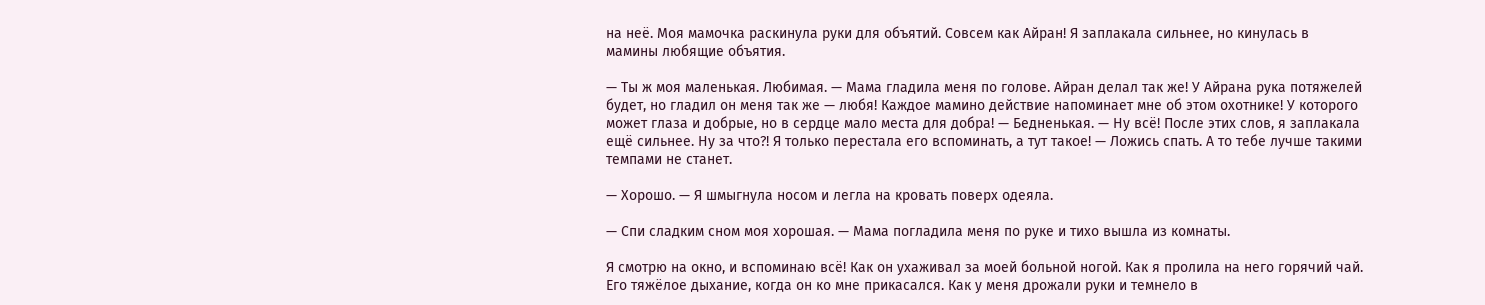на неё. Моя мамочка раскинула руки для объятий. Совсем как Айран! Я заплакала сильнее, но кинулась в мамины любящие объятия.

— Ты ж моя маленькая. Любимая. — Мама гладила меня по голове. Айран делал так же! У Айрана рука потяжелей будет, но гладил он меня так же — любя! Каждое мамино действие напоминает мне об этом охотнике! У которого может глаза и добрые, но в сердце мало места для добра! — Бедненькая. — Ну всё! После этих слов, я заплакала ещё сильнее. Ну за что?! Я только перестала его вспоминать, а тут такое! — Ложись спать. А то тебе лучше такими темпами не станет.

— Хорошо. — Я шмыгнула носом и легла на кровать поверх одеяла.

— Спи сладким сном моя хорошая. — Мама погладила меня по руке и тихо вышла из комнаты.

Я смотрю на окно, и вспоминаю всё! Как он ухаживал за моей больной ногой. Как я пролила на него горячий чай. Его тяжёлое дыхание, когда он ко мне прикасался. Как у меня дрожали руки и темнело в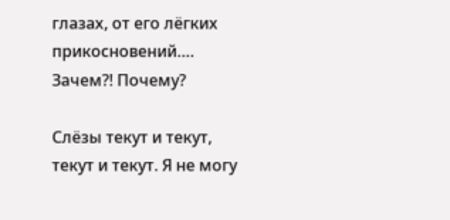глазах, от его лёгких прикосновений…. Зачем?! Почему?

Слёзы текут и текут, текут и текут. Я не могу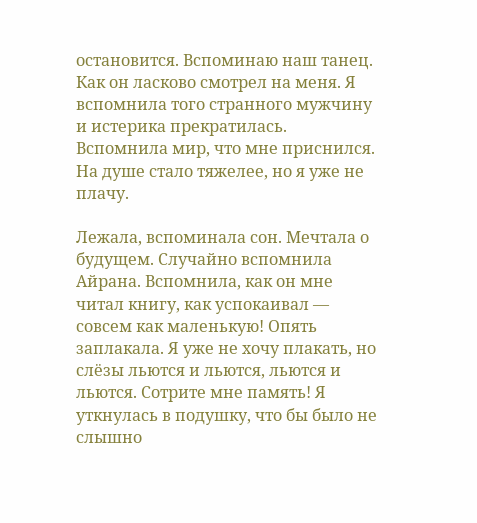остановится. Вспоминаю наш танец. Как он ласково смотрел на меня. Я вспомнила того странного мужчину и истерика прекратилась. Вспомнила мир, что мне приснился. На душе стало тяжелее, но я уже не плачу.

Лежала, вспоминала сон. Мечтала о будущем. Случайно вспомнила Айрана. Вспомнила, как он мне читал книгу, как успокаивал — совсем как маленькую! Опять заплакала. Я уже не хочу плакать, но слёзы льются и льются, льются и льются. Сотрите мне память! Я уткнулась в подушку, что бы было не слышно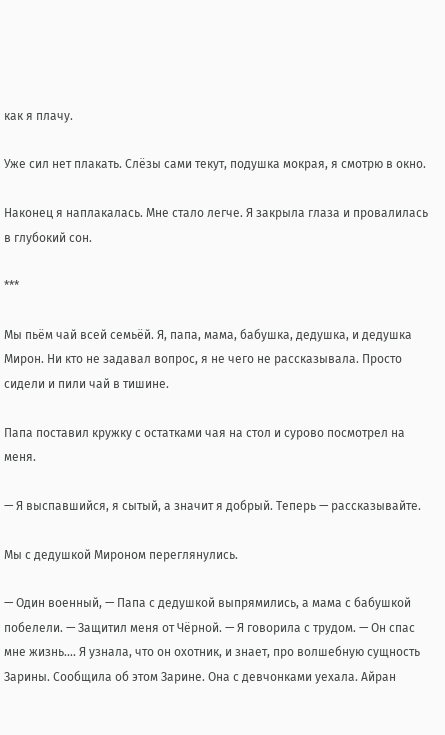как я плачу.

Уже сил нет плакать. Слёзы сами текут, подушка мокрая, я смотрю в окно.

Наконец я наплакалась. Мне стало легче. Я закрыла глаза и провалилась в глубокий сон.

***

Мы пьём чай всей семьёй. Я, папа, мама, бабушка, дедушка, и дедушка Мирон. Ни кто не задавал вопрос, я не чего не рассказывала. Просто сидели и пили чай в тишине.

Папа поставил кружку с остатками чая на стол и сурово посмотрел на меня.

— Я выспавшийся, я сытый, а значит я добрый. Теперь — рассказывайте.

Мы с дедушкой Мироном переглянулись.

— Один военный, — Папа с дедушкой выпрямились, а мама с бабушкой побелели. — Защитил меня от Чёрной. — Я говорила с трудом. — Он спас мне жизнь…. Я узнала, что он охотник, и знает, про волшебную сущность Зарины. Сообщила об этом Зарине. Она с девчонками уехала. Айран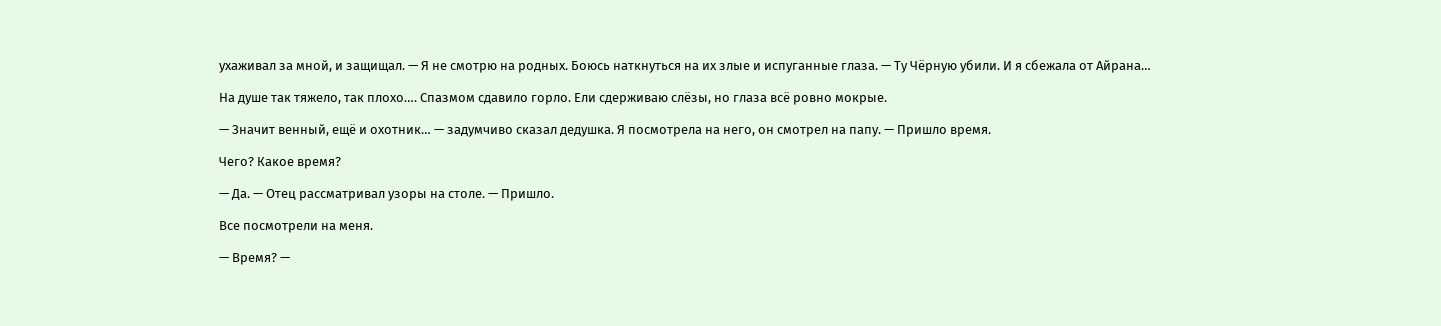ухаживал за мной, и защищал. — Я не смотрю на родных. Боюсь наткнуться на их злые и испуганные глаза. — Ту Чёрную убили. И я сбежала от Айрана…

На душе так тяжело, так плохо…. Спазмом сдавило горло. Ели сдерживаю слёзы, но глаза всё ровно мокрые.

— Значит венный, ещё и охотник… — задумчиво сказал дедушка. Я посмотрела на него, он смотрел на папу. — Пришло время.

Чего? Какое время?

— Да. — Отец рассматривал узоры на столе. — Пришло.

Все посмотрели на меня.

— Время? —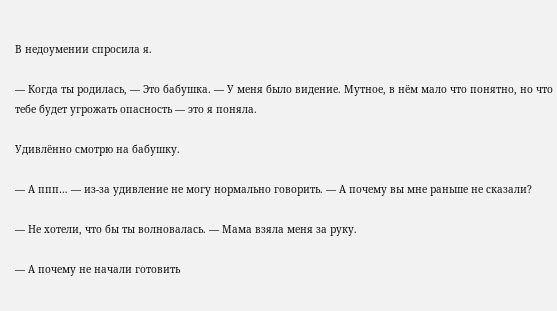В недоумении спросила я.

— Когда ты родилась, — Это бабушка. — У меня было видение. Мутное, в нём мало что понятно, но что тебе будет угрожать опасность — это я поняла.

Удивлённо смотрю на бабушку.

— А ппп… — из-за удивление не могу нормально говорить. — А почему вы мне раньше не сказали?

— Не хотели, что бы ты волновалась. — Мама взяла меня за руку.

— А почему не начали готовить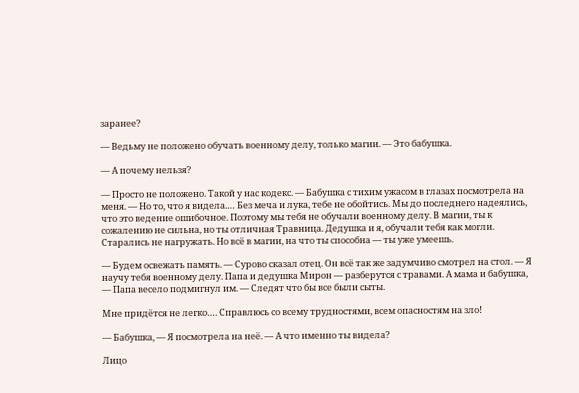заранее?

— Ведьму не положено обучать военному делу, только магии. — Это бабушка.

— А почему нельзя?

— Просто не положено. Такой у нас кодекс. — Бабушка с тихим ужасом в глазах посмотрела на меня. — Но то, что я видела.… Без меча и лука, тебе не обойтись. Мы до последнего надеялись, что это ведение ошибочное. Поэтому мы тебя не обучали военному делу. В магии, ты к сожалению не сильна, но ты отличная Травница. Дедушка и я, обучали тебя как могли. Старались не нагружать. Но всё в магии, на что ты способна — ты уже умеешь.

— Будем освежать память. — Сурово сказал отец. Он всё так же задумчиво смотрел на стол. — Я научу тебя военному делу. Папа и дедушка Мирон — разберутся с травами. А мама и бабушка, — Папа весело подмигнул им. — Следят что бы все были сыты.

Мне придётся не легко…. Справлюсь со всему трудностями, всем опасностям на зло!

— Бабушка, — Я посмотрела на неё. — А что именно ты видела?

Лицо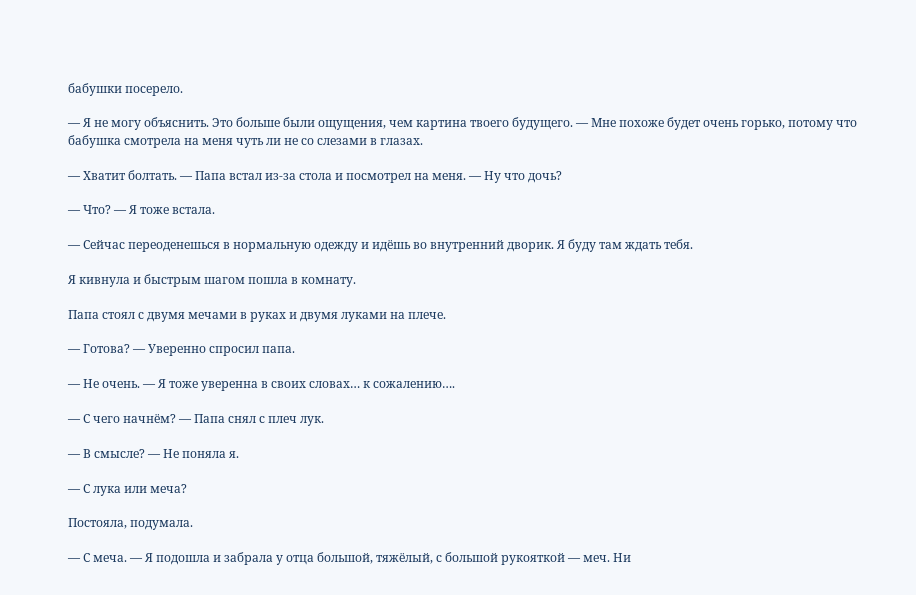бабушки посерело.

— Я не могу объяснить. Это больше были ощущения, чем картина твоего будущего. — Мне похоже будет очень горько, потому что бабушка смотрела на меня чуть ли не со слезами в глазах.

— Хватит болтать. — Папа встал из-за стола и посмотрел на меня. — Ну что дочь?

— Что? — Я тоже встала.

— Сейчас переоденешься в нормальную одежду и идёшь во внутренний дворик. Я буду там ждать тебя.

Я кивнула и быстрым шагом пошла в комнату.

Папа стоял с двумя мечами в руках и двумя луками на плече.

— Готова? — Уверенно спросил папа.

— Не очень. — Я тоже уверенна в своих словах… к сожалению….

— С чего начнём? — Папа снял с плеч лук.

— В смысле? — Не поняла я.

— С лука или меча?

Постояла, подумала.

— С меча. — Я подошла и забрала у отца большой, тяжёлый, с большой рукояткой — меч. Ни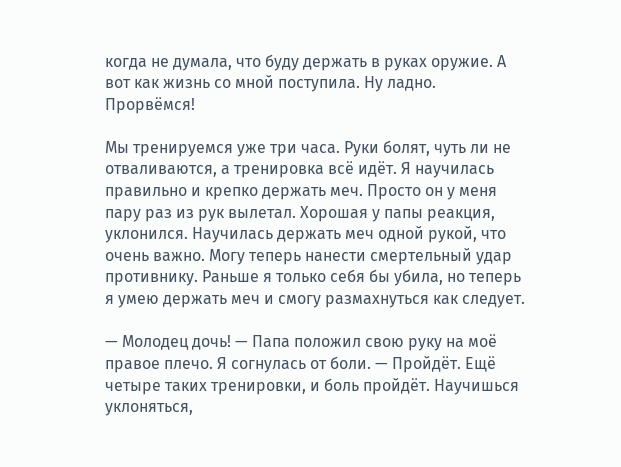когда не думала, что буду держать в руках оружие. А вот как жизнь со мной поступила. Ну ладно. Прорвёмся!

Мы тренируемся уже три часа. Руки болят, чуть ли не отваливаются, а тренировка всё идёт. Я научилась правильно и крепко держать меч. Просто он у меня пару раз из рук вылетал. Хорошая у папы реакция, уклонился. Научилась держать меч одной рукой, что очень важно. Могу теперь нанести смертельный удар противнику. Раньше я только себя бы убила, но теперь я умею держать меч и смогу размахнуться как следует.

— Молодец дочь! — Папа положил свою руку на моё правое плечо. Я согнулась от боли. — Пройдёт. Ещё четыре таких тренировки, и боль пройдёт. Научишься уклоняться,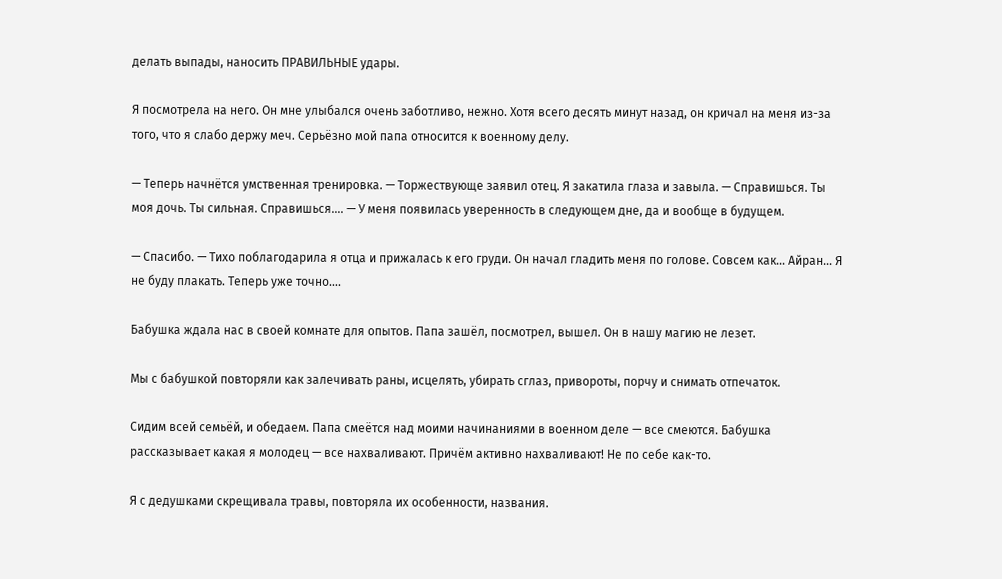делать выпады, наносить ПРАВИЛЬНЫЕ удары.

Я посмотрела на него. Он мне улыбался очень заботливо, нежно. Хотя всего десять минут назад, он кричал на меня из-за того, что я слабо держу меч. Серьёзно мой папа относится к военному делу.

— Теперь начнётся умственная тренировка. — Торжествующе заявил отец. Я закатила глаза и завыла. — Справишься. Ты моя дочь. Ты сильная. Справишься…. — У меня появилась уверенность в следующем дне, да и вообще в будущем.

— Спасибо. — Тихо поблагодарила я отца и прижалась к его груди. Он начал гладить меня по голове. Совсем как… Айран… Я не буду плакать. Теперь уже точно….

Бабушка ждала нас в своей комнате для опытов. Папа зашёл, посмотрел, вышел. Он в нашу магию не лезет.

Мы с бабушкой повторяли как залечивать раны, исцелять, убирать сглаз, привороты, порчу и снимать отпечаток.

Сидим всей семьёй, и обедаем. Папа смеётся над моими начинаниями в военном деле — все смеются. Бабушка рассказывает какая я молодец — все нахваливают. Причём активно нахваливают! Не по себе как-то.

Я с дедушками скрещивала травы, повторяла их особенности, названия.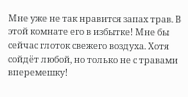Мне уже не так нравится запах трав. В этой комнате его в избытке! Мне бы сейчас глоток свежего воздуха. Хотя сойдёт любой, но только не с травами вперемешку!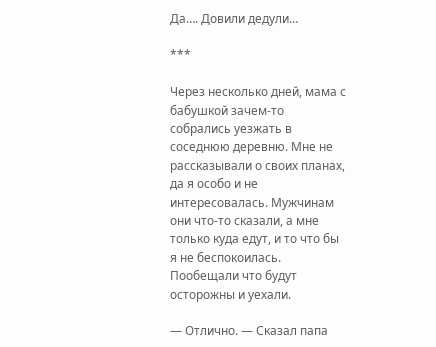Да…. Довили дедули…

***

Через несколько дней, мама с бабушкой зачем-то собрались уезжать в соседнюю деревню. Мне не рассказывали о своих планах, да я особо и не интересовалась. Мужчинам они что-то сказали, а мне только куда едут, и то что бы я не беспокоилась. Пообещали что будут осторожны и уехали.

— Отлично. — Сказал папа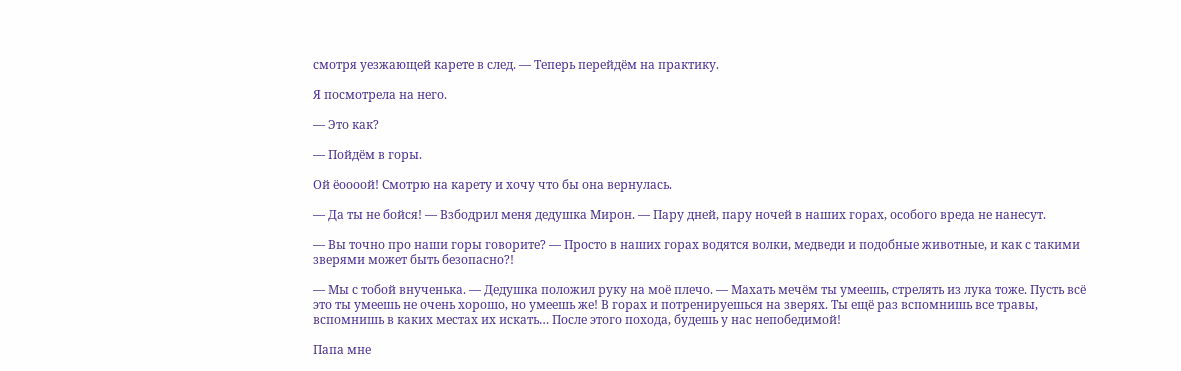смотря уезжающей карете в след. — Теперь перейдём на практику.

Я посмотрела на него.

— Это как?

— Пойдём в горы.

Ой ёоооой! Смотрю на карету и хочу что бы она вернулась.

— Да ты не бойся! — Взбодрил меня дедушка Мирон. — Пару дней, пару ночей в наших горах, особого вреда не нанесут.

— Вы точно про наши горы говорите? — Просто в наших горах водятся волки, медведи и подобные животные, и как с такими зверями может быть безопасно?!

— Мы с тобой внученька. — Дедушка положил руку на моё плечо. — Махать мечём ты умеешь, стрелять из лука тоже. Пусть всё это ты умеешь не очень хорошо, но умеешь же! В горах и потренируешься на зверях. Ты ещё раз вспомнишь все травы, вспомнишь в каких местах их искать… После этого похода, будешь у нас непобедимой!

Папа мне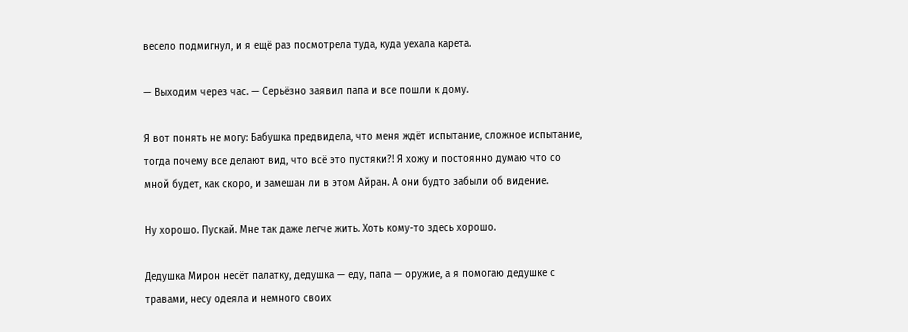весело подмигнул, и я ещё раз посмотрела туда, куда уехала карета.

— Выходим через час. — Серьёзно заявил папа и все пошли к дому.

Я вот понять не могу: Бабушка предвидела, что меня ждёт испытание, сложное испытание, тогда почему все делают вид, что всё это пустяки?! Я хожу и постоянно думаю что со мной будет, как скоро, и замешан ли в этом Айран. А они будто забыли об видение.

Ну хорошо. Пускай. Мне так даже легче жить. Хоть кому-то здесь хорошо.

Дедушка Мирон несёт палатку, дедушка — еду, папа — оружие, а я помогаю дедушке с травами, несу одеяла и немного своих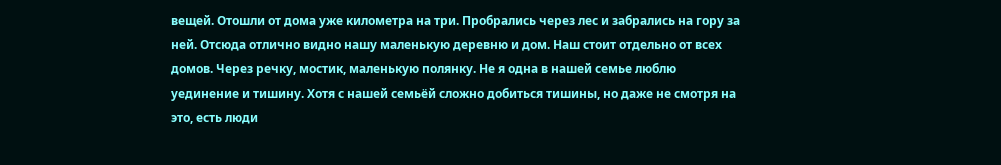вещей. Отошли от дома уже километра на три. Пробрались через лес и забрались на гору за ней. Отсюда отлично видно нашу маленькую деревню и дом. Наш стоит отдельно от всех домов. Через речку, мостик, маленькую полянку. Не я одна в нашей семье люблю уединение и тишину. Хотя с нашей семьёй сложно добиться тишины, но даже не смотря на это, есть люди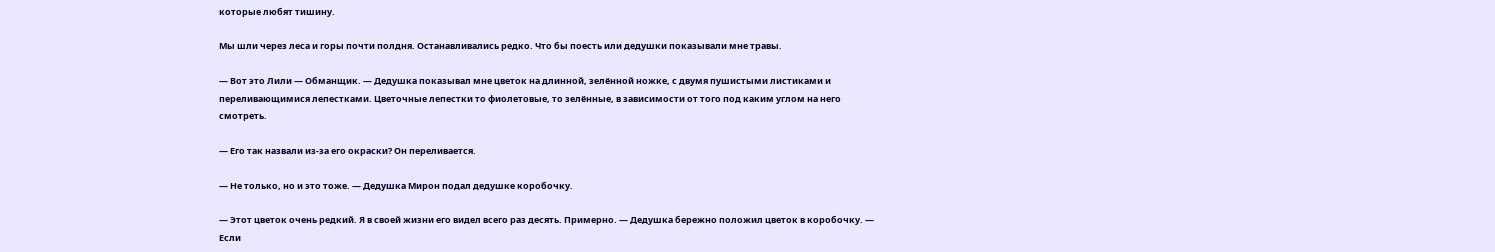которые любят тишину.

Мы шли через леса и горы почти полдня. Останавливались редко. Что бы поесть или дедушки показывали мне травы.

— Вот это Лили — Обманщик. — Дедушка показывал мне цветок на длинной, зелённой ножке, с двумя пушистыми листиками и переливающимися лепестками. Цветочные лепестки то фиолетовые, то зелённые, в зависимости от того под каким углом на него смотреть.

— Его так назвали из-за его окраски? Он переливается.

— Не только, но и это тоже. — Дедушка Мирон подал дедушке коробочку.

— Этот цветок очень редкий. Я в своей жизни его видел всего раз десять. Примерно. — Дедушка бережно положил цветок в коробочку. — Если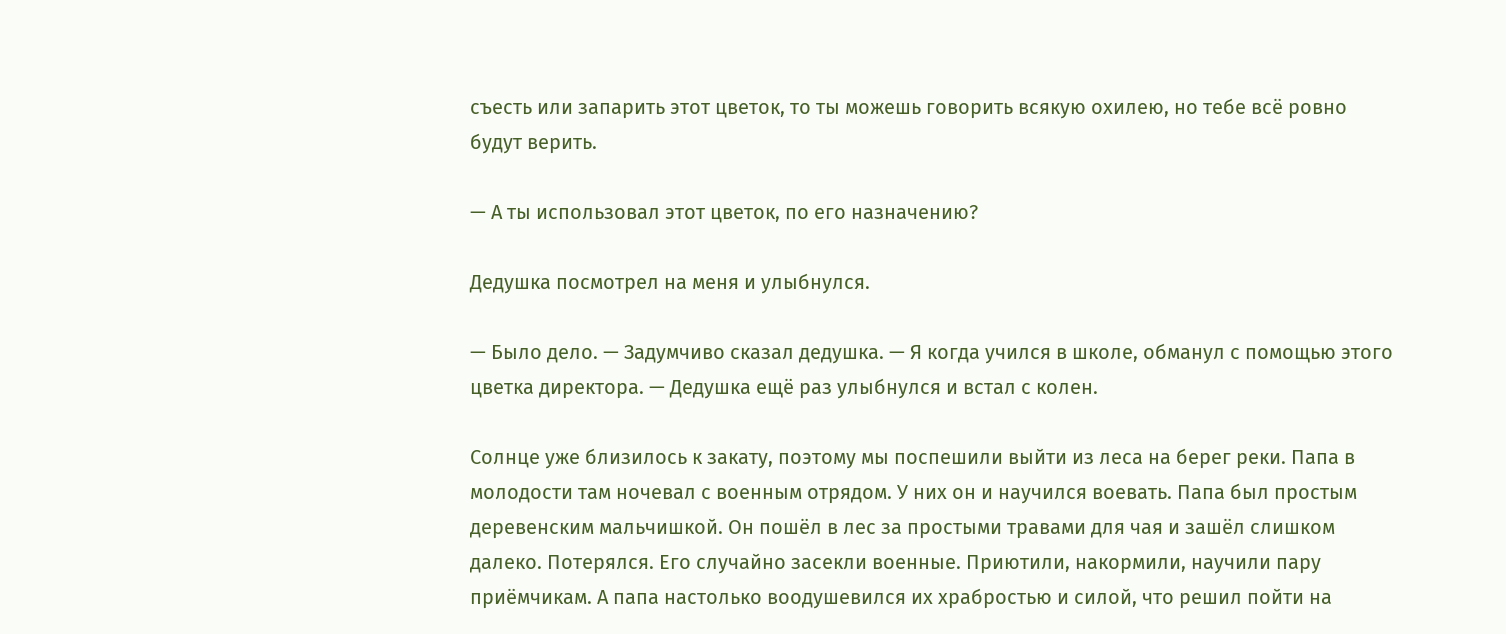съесть или запарить этот цветок, то ты можешь говорить всякую охилею, но тебе всё ровно будут верить.

— А ты использовал этот цветок, по его назначению?

Дедушка посмотрел на меня и улыбнулся.

— Было дело. — Задумчиво сказал дедушка. — Я когда учился в школе, обманул с помощью этого цветка директора. — Дедушка ещё раз улыбнулся и встал с колен.

Солнце уже близилось к закату, поэтому мы поспешили выйти из леса на берег реки. Папа в молодости там ночевал с военным отрядом. У них он и научился воевать. Папа был простым деревенским мальчишкой. Он пошёл в лес за простыми травами для чая и зашёл слишком далеко. Потерялся. Его случайно засекли военные. Приютили, накормили, научили пару приёмчикам. А папа настолько воодушевился их храбростью и силой, что решил пойти на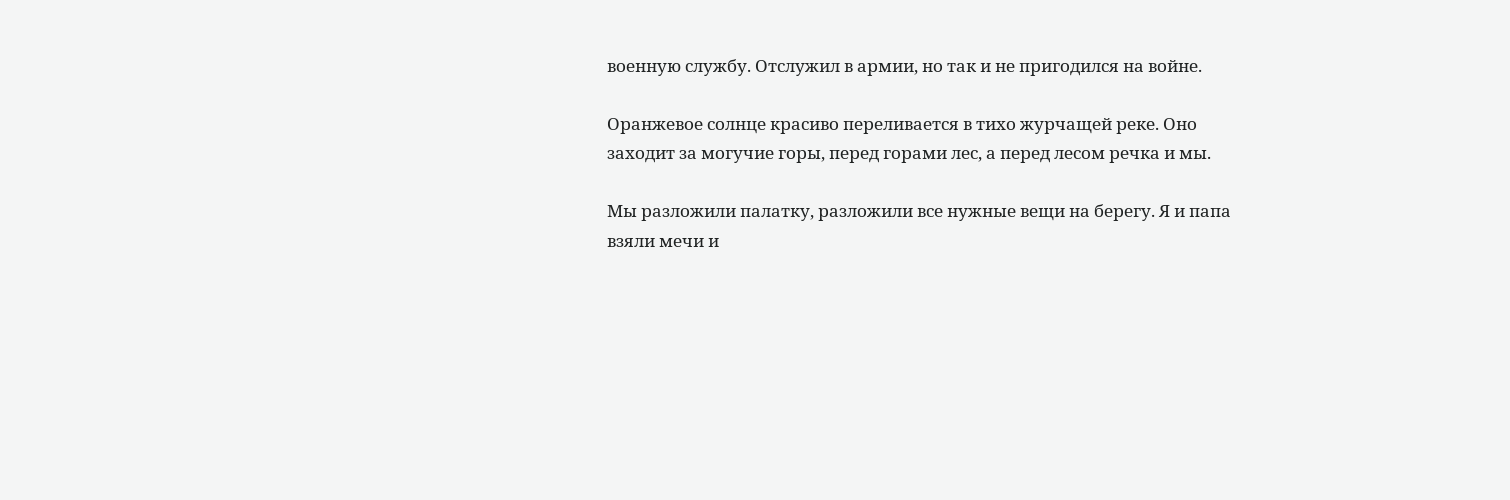военную службу. Отслужил в армии, но так и не пригодился на войне.

Оранжевое солнце красиво переливается в тихо журчащей реке. Оно заходит за могучие горы, перед горами лес, а перед лесом речка и мы.

Мы разложили палатку, разложили все нужные вещи на берегу. Я и папа взяли мечи и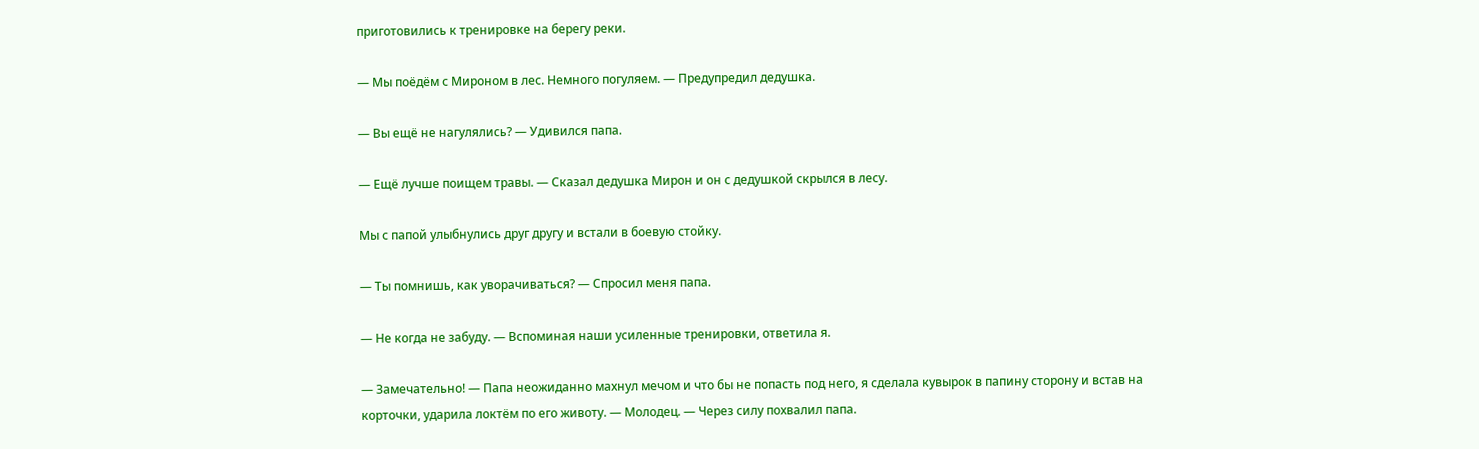приготовились к тренировке на берегу реки.

— Мы поёдём с Мироном в лес. Немного погуляем. — Предупредил дедушка.

— Вы ещё не нагулялись? — Удивился папа.

— Ещё лучше поищем травы. — Сказал дедушка Мирон и он с дедушкой скрылся в лесу.

Мы с папой улыбнулись друг другу и встали в боевую стойку.

— Ты помнишь, как уворачиваться? — Спросил меня папа.

— Не когда не забуду. — Вспоминая наши усиленные тренировки, ответила я.

— Замечательно! — Папа неожиданно махнул мечом и что бы не попасть под него, я сделала кувырок в папину сторону и встав на корточки, ударила локтём по его животу. — Молодец. — Через силу похвалил папа.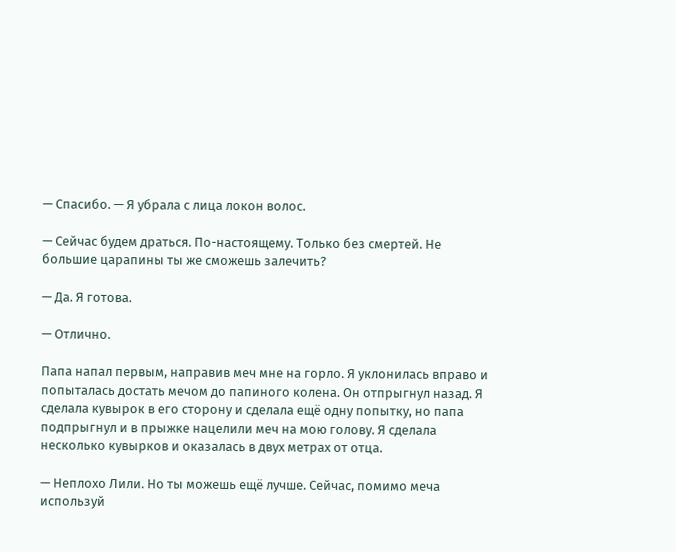— Спасибо. — Я убрала с лица локон волос.

— Сейчас будем драться. По-настоящему. Только без смертей. Не большие царапины ты же сможешь залечить?

— Да. Я готова.

— Отлично.

Папа напал первым, направив меч мне на горло. Я уклонилась вправо и попыталась достать мечом до папиного колена. Он отпрыгнул назад. Я сделала кувырок в его сторону и сделала ещё одну попытку, но папа подпрыгнул и в прыжке нацелили меч на мою голову. Я сделала несколько кувырков и оказалась в двух метрах от отца.

— Неплохо Лили. Но ты можешь ещё лучше. Сейчас, помимо меча используй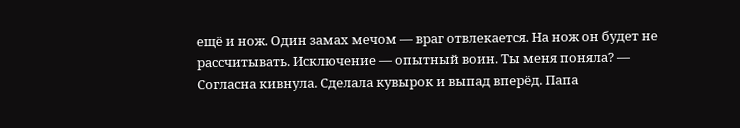ещё и нож. Один замах мечом — враг отвлекается. На нож он будет не рассчитывать. Исключение — опытный воин. Ты меня поняла? — Согласна кивнула. Сделала кувырок и выпад вперёд. Папа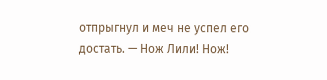отпрыгнул и меч не успел его достать. — Нож Лили! Нож!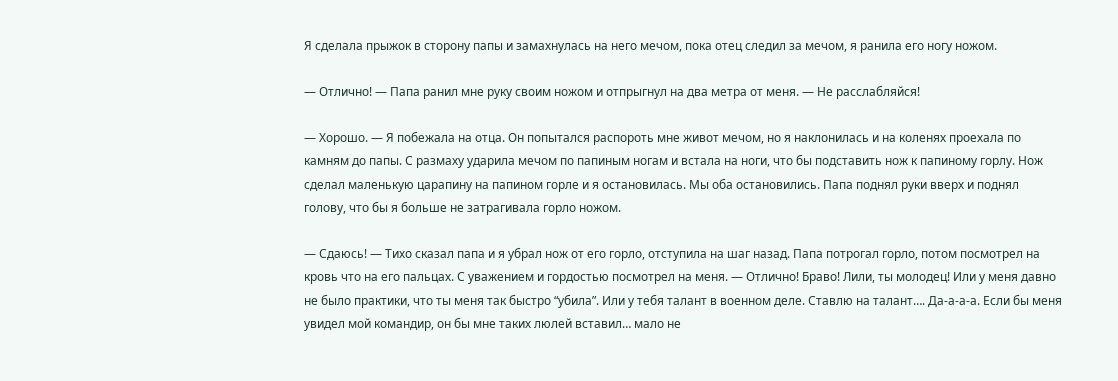Я сделала прыжок в сторону папы и замахнулась на него мечом, пока отец следил за мечом, я ранила его ногу ножом.

— Отлично! — Папа ранил мне руку своим ножом и отпрыгнул на два метра от меня. — Не расслабляйся!

— Хорошо. — Я побежала на отца. Он попытался распороть мне живот мечом, но я наклонилась и на коленях проехала по камням до папы. С размаху ударила мечом по папиным ногам и встала на ноги, что бы подставить нож к папиному горлу. Нож сделал маленькую царапину на папином горле и я остановилась. Мы оба остановились. Папа поднял руки вверх и поднял голову, что бы я больше не затрагивала горло ножом.

— Сдаюсь! — Тихо сказал папа и я убрал нож от его горло, отступила на шаг назад. Папа потрогал горло, потом посмотрел на кровь что на его пальцах. С уважением и гордостью посмотрел на меня. — Отлично! Браво! Лили, ты молодец! Или у меня давно не было практики, что ты меня так быстро “убила”. Или у тебя талант в военном деле. Ставлю на талант…. Да-а-а-а. Если бы меня увидел мой командир, он бы мне таких люлей вставил… мало не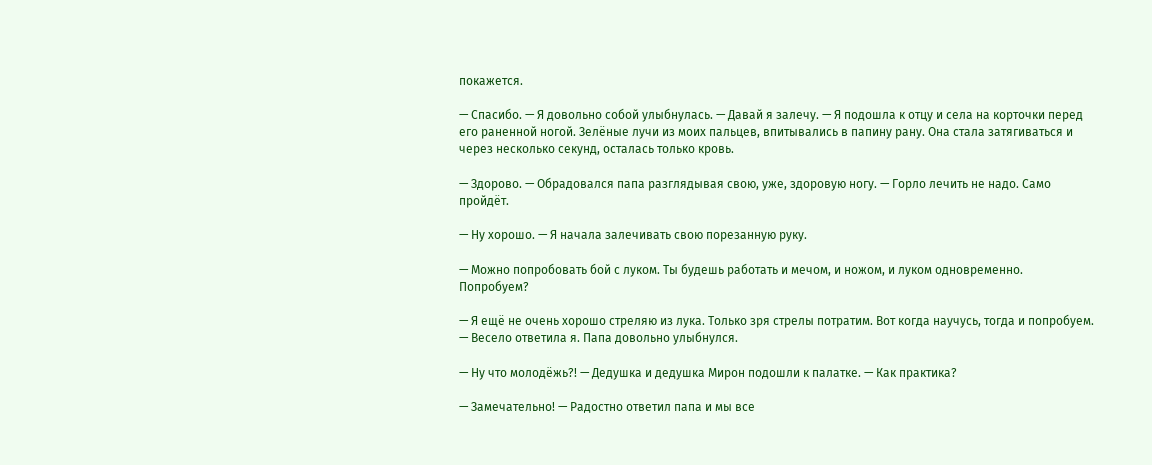покажется.

— Спасибо. — Я довольно собой улыбнулась. — Давай я залечу. — Я подошла к отцу и села на корточки перед его раненной ногой. Зелёные лучи из моих пальцев, впитывались в папину рану. Она стала затягиваться и через несколько секунд, осталась только кровь.

— Здорово. — Обрадовался папа разглядывая свою, уже, здоровую ногу. — Горло лечить не надо. Само пройдёт.

— Ну хорошо. — Я начала залечивать свою порезанную руку.

— Можно попробовать бой с луком. Ты будешь работать и мечом, и ножом, и луком одновременно. Попробуем?

— Я ещё не очень хорошо стреляю из лука. Только зря стрелы потратим. Вот когда научусь, тогда и попробуем. — Весело ответила я. Папа довольно улыбнулся.

— Ну что молодёжь?! — Дедушка и дедушка Мирон подошли к палатке. — Как практика?

— Замечательно! — Радостно ответил папа и мы все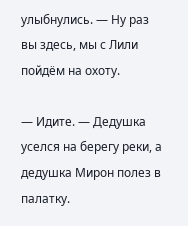улыбнулись. — Ну раз вы здесь, мы с Лили пойдём на охоту.

— Идите. — Дедушка уселся на берегу реки, а дедушка Мирон полез в палатку.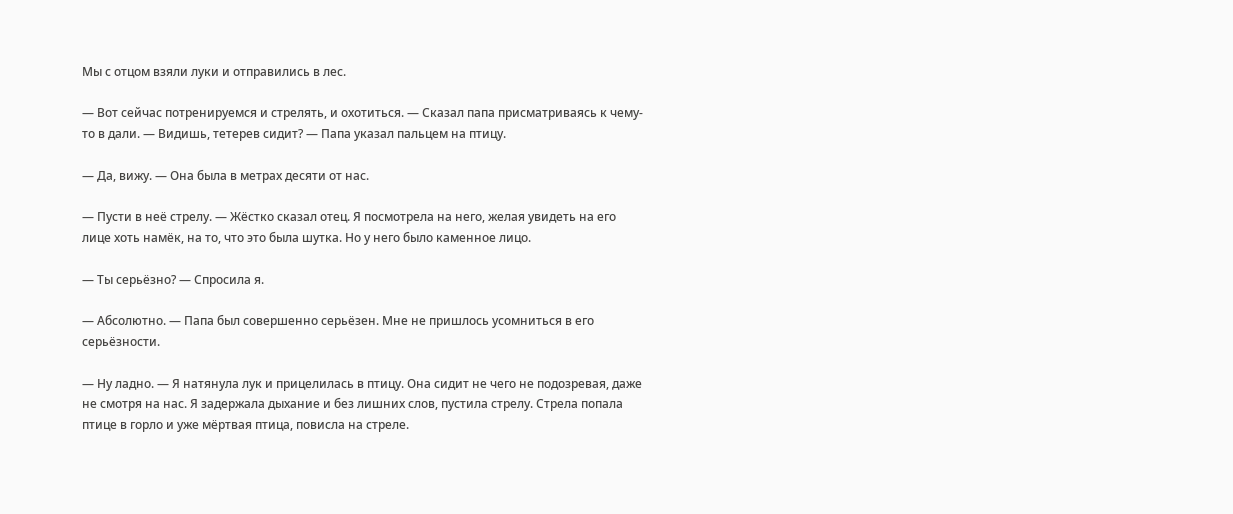Мы с отцом взяли луки и отправились в лес.

— Вот сейчас потренируемся и стрелять, и охотиться. — Сказал папа присматриваясь к чему-то в дали. — Видишь, тетерев сидит? — Папа указал пальцем на птицу.

— Да, вижу. — Она была в метрах десяти от нас.

— Пусти в неё стрелу. — Жёстко сказал отец. Я посмотрела на него, желая увидеть на его лице хоть намёк, на то, что это была шутка. Но у него было каменное лицо.

— Ты серьёзно? — Спросила я.

— Абсолютно. — Папа был совершенно серьёзен. Мне не пришлось усомниться в его серьёзности.

— Ну ладно. — Я натянула лук и прицелилась в птицу. Она сидит не чего не подозревая, даже не смотря на нас. Я задержала дыхание и без лишних слов, пустила стрелу. Стрела попала птице в горло и уже мёртвая птица, повисла на стреле.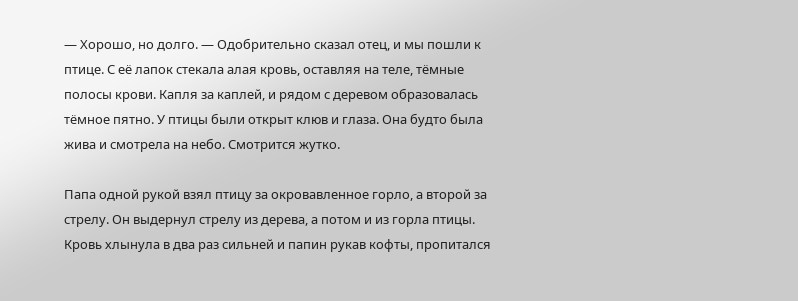— Хорошо, но долго. — Одобрительно сказал отец, и мы пошли к птице. С её лапок стекала алая кровь, оставляя на теле, тёмные полосы крови. Капля за каплей, и рядом с деревом образовалась тёмное пятно. У птицы были открыт клюв и глаза. Она будто была жива и смотрела на небо. Смотрится жутко.

Папа одной рукой взял птицу за окровавленное горло, а второй за стрелу. Он выдернул стрелу из дерева, а потом и из горла птицы. Кровь хлынула в два раз сильней и папин рукав кофты, пропитался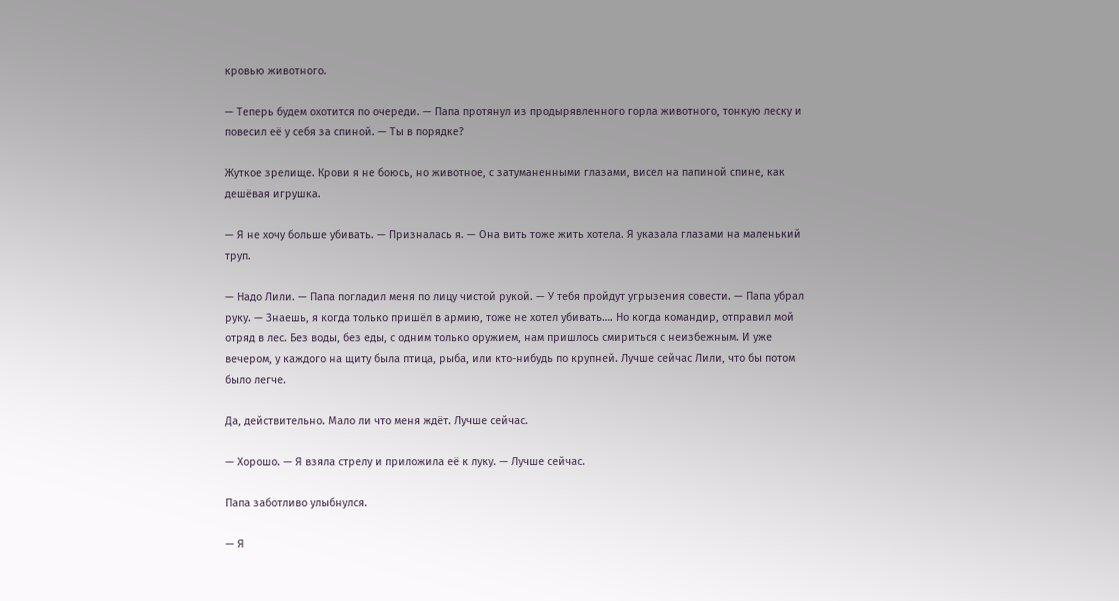кровью животного.

— Теперь будем охотится по очереди. — Папа протянул из продырявленного горла животного, тонкую леску и повесил её у себя за спиной. — Ты в порядке?

Жуткое зрелище. Крови я не боюсь, но животное, с затуманенными глазами, висел на папиной спине, как дешёвая игрушка.

— Я не хочу больше убивать. — Призналась я. — Она вить тоже жить хотела. Я указала глазами на маленький труп.

— Надо Лили. — Папа погладил меня по лицу чистой рукой. — У тебя пройдут угрызения совести. — Папа убрал руку. — Знаешь, я когда только пришёл в армию, тоже не хотел убивать…. Но когда командир, отправил мой отряд в лес. Без воды, без еды, с одним только оружием, нам пришлось смириться с неизбежным. И уже вечером, у каждого на щиту была птица, рыба, или кто-нибудь по крупней. Лучше сейчас Лили, что бы потом было легче.

Да, действительно. Мало ли что меня ждёт. Лучше сейчас.

— Хорошо. — Я взяла стрелу и приложила её к луку. — Лучше сейчас.

Папа заботливо улыбнулся.

— Я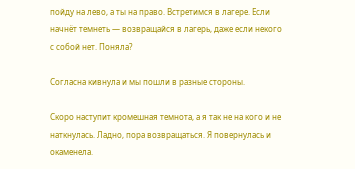пойду на лево, а ты на право. Встретимся в лагере. Если начнёт темнеть — возвращайся в лагерь, даже если некого с собой нет. Поняла?

Согласна кивнула и мы пошли в разные стороны.

Скоро наступит кромешная темнота, а я так не на кого и не наткнулась. Ладно, пора возвращаться. Я повернулась и окаменела.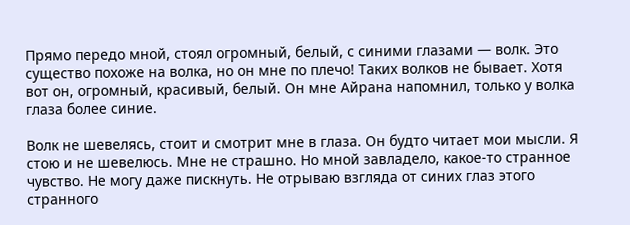Прямо передо мной, стоял огромный, белый, с синими глазами — волк. Это существо похоже на волка, но он мне по плечо! Таких волков не бывает. Хотя вот он, огромный, красивый, белый. Он мне Айрана напомнил, только у волка глаза более синие.

Волк не шевелясь, стоит и смотрит мне в глаза. Он будто читает мои мысли. Я стою и не шевелюсь. Мне не страшно. Но мной завладело, какое-то странное чувство. Не могу даже пискнуть. Не отрываю взгляда от синих глаз этого странного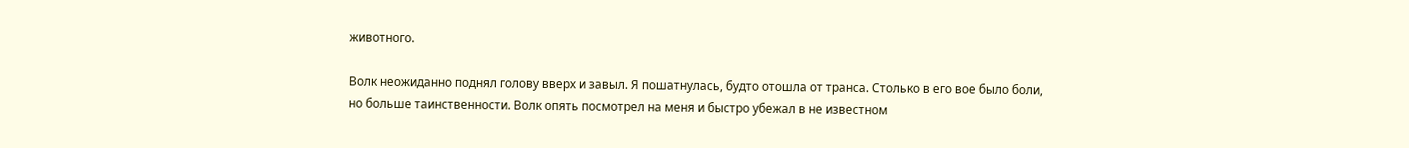животного.

Волк неожиданно поднял голову вверх и завыл. Я пошатнулась, будто отошла от транса. Столько в его вое было боли, но больше таинственности. Волк опять посмотрел на меня и быстро убежал в не известном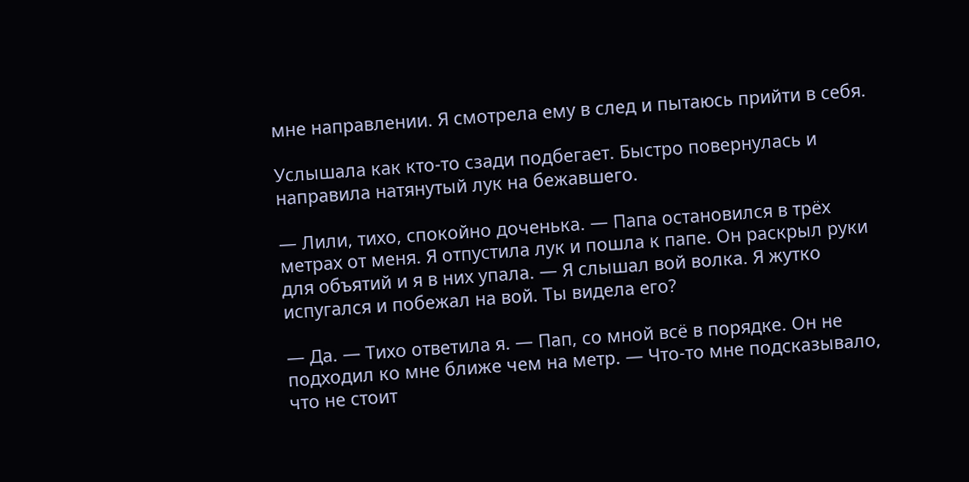мне направлении. Я смотрела ему в след и пытаюсь прийти в себя.

Услышала как кто-то сзади подбегает. Быстро повернулась и направила натянутый лук на бежавшего.

— Лили, тихо, спокойно доченька. — Папа остановился в трёх метрах от меня. Я отпустила лук и пошла к папе. Он раскрыл руки для объятий и я в них упала. — Я слышал вой волка. Я жутко испугался и побежал на вой. Ты видела его?

— Да. — Тихо ответила я. — Пап, со мной всё в порядке. Он не подходил ко мне ближе чем на метр. — Что-то мне подсказывало, что не стоит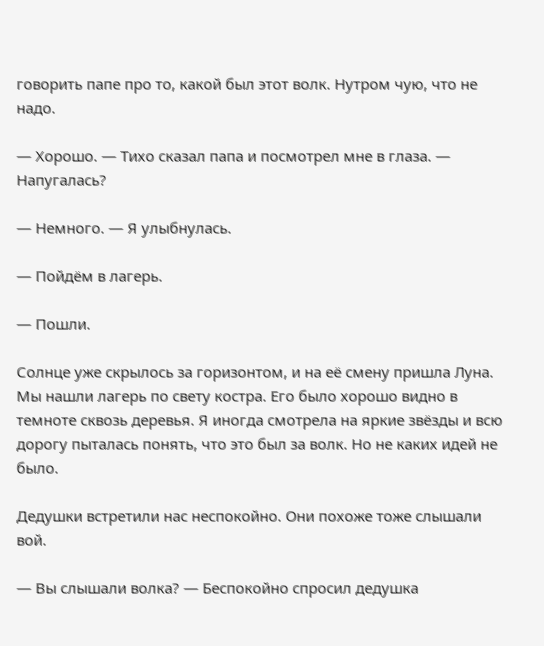говорить папе про то, какой был этот волк. Нутром чую, что не надо.

— Хорошо. — Тихо сказал папа и посмотрел мне в глаза. — Напугалась?

— Немного. — Я улыбнулась.

— Пойдём в лагерь.

— Пошли.

Солнце уже скрылось за горизонтом, и на её смену пришла Луна. Мы нашли лагерь по свету костра. Его было хорошо видно в темноте сквозь деревья. Я иногда смотрела на яркие звёзды и всю дорогу пыталась понять, что это был за волк. Но не каких идей не было.

Дедушки встретили нас неспокойно. Они похоже тоже слышали вой.

— Вы слышали волка? — Беспокойно спросил дедушка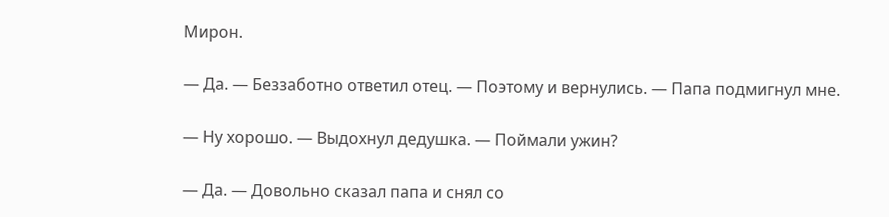Мирон.

— Да. — Беззаботно ответил отец. — Поэтому и вернулись. — Папа подмигнул мне.

— Ну хорошо. — Выдохнул дедушка. — Поймали ужин?

— Да. — Довольно сказал папа и снял со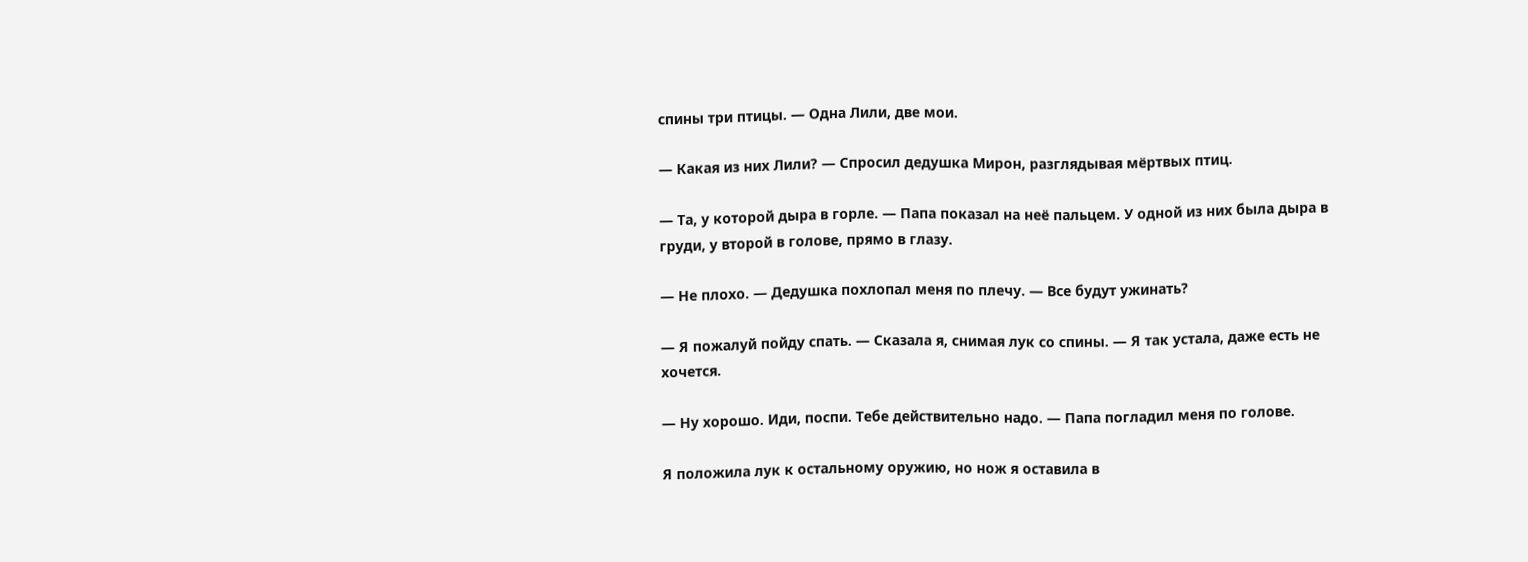спины три птицы. — Одна Лили, две мои.

— Какая из них Лили? — Спросил дедушка Мирон, разглядывая мёртвых птиц.

— Та, у которой дыра в горле. — Папа показал на неё пальцем. У одной из них была дыра в груди, у второй в голове, прямо в глазу.

— Не плохо. — Дедушка похлопал меня по плечу. — Все будут ужинать?

— Я пожалуй пойду спать. — Сказала я, снимая лук со спины. — Я так устала, даже есть не хочется.

— Ну хорошо. Иди, поспи. Тебе действительно надо. — Папа погладил меня по голове.

Я положила лук к остальному оружию, но нож я оставила в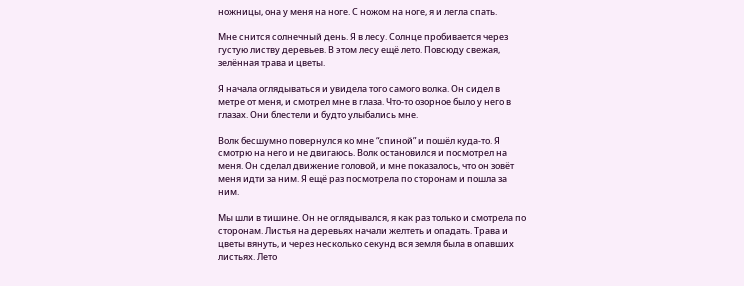ножницы, она у меня на ноге. С ножом на ноге, я и легла спать.

Мне снится солнечный день. Я в лесу. Солнце пробивается через густую листву деревьев. В этом лесу ещё лето. Повсюду свежая, зелённая трава и цветы.

Я начала оглядываться и увидела того самого волка. Он сидел в метре от меня, и смотрел мне в глаза. Что-то озорное было у него в глазах. Они блестели и будто улыбались мне.

Волк бесшумно повернулся ко мне “спиной” и пошёл куда-то. Я смотрю на него и не двигаюсь. Волк остановился и посмотрел на меня. Он сделал движение головой, и мне показалось, что он зовёт меня идти за ним. Я ещё раз посмотрела по сторонам и пошла за ним.

Мы шли в тишине. Он не оглядывался, я как раз только и смотрела по сторонам. Листья на деревьях начали желтеть и опадать. Трава и цветы вянуть, и через несколько секунд вся земля была в опавших листьях. Лето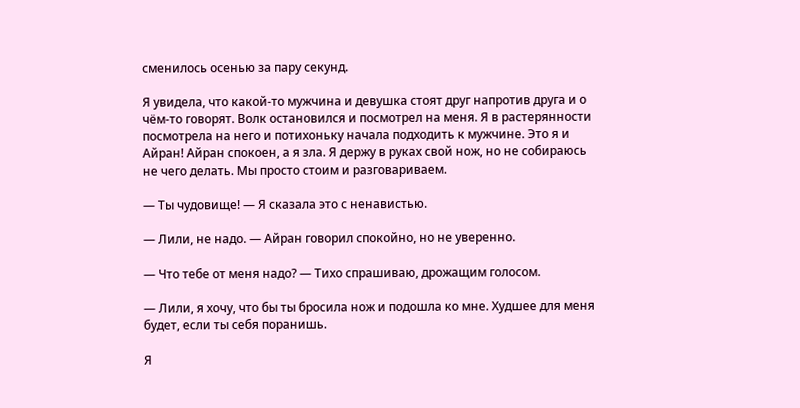сменилось осенью за пару секунд.

Я увидела, что какой-то мужчина и девушка стоят друг напротив друга и о чём-то говорят. Волк остановился и посмотрел на меня. Я в растерянности посмотрела на него и потихоньку начала подходить к мужчине. Это я и Айран! Айран спокоен, а я зла. Я держу в руках свой нож, но не собираюсь не чего делать. Мы просто стоим и разговариваем.

— Ты чудовище! — Я сказала это с ненавистью.

— Лили, не надо. — Айран говорил спокойно, но не уверенно.

— Что тебе от меня надо? — Тихо спрашиваю, дрожащим голосом.

— Лили, я хочу, что бы ты бросила нож и подошла ко мне. Худшее для меня будет, если ты себя поранишь.

Я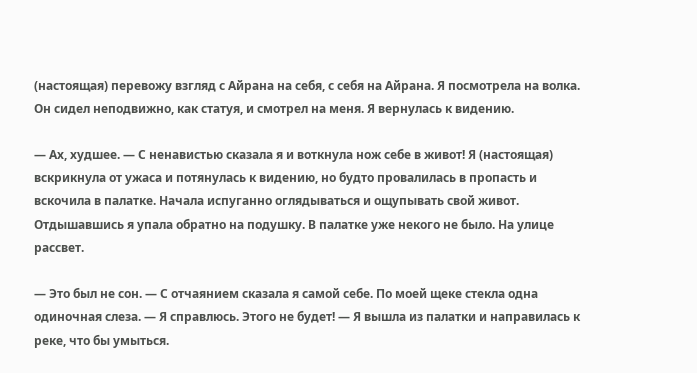(настоящая) перевожу взгляд с Айрана на себя, с себя на Айрана. Я посмотрела на волка. Он сидел неподвижно, как статуя, и смотрел на меня. Я вернулась к видению.

— Ах, худшее. — С ненавистью сказала я и воткнула нож себе в живот! Я (настоящая) вскрикнула от ужаса и потянулась к видению, но будто провалилась в пропасть и вскочила в палатке. Начала испуганно оглядываться и ощупывать свой живот. Отдышавшись я упала обратно на подушку. В палатке уже некого не было. На улице рассвет.

— Это был не сон. — С отчаянием сказала я самой себе. По моей щеке стекла одна одиночная слеза. — Я справлюсь. Этого не будет! — Я вышла из палатки и направилась к реке, что бы умыться.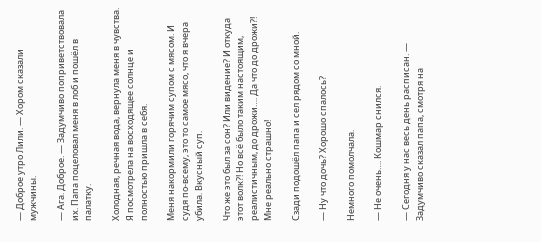— Доброе утро Лили. — Хором сказали мужчины.

— Ага. Доброе. — Задумчиво поприветствовала их. Папа поцеловал меня в лоб и пошёл в палатку.

Холодная, речная вода, вернула меня в чувства. Я посмотрела на восходящее солнце и полностью пришла в себя.

Меня накормили горячим супом с мясом. И судя по-всему, это то самое мясо, что я вчера убила. Вкусный суп.

Что же это был за сон? Или видение? И откуда этот волк?! Но всё было таким настоящим, реалистичным, до дрожи…. Да что до дрожи?! Мне реально страшно!

Сзади подошёл папа и сел рядом со мной.

— Ну что дочь? Хорошо спалось?

Немного помолчала.

— Не очень…. Кошмар снился.

— Сегодня у нас весь день расписан. — Задумчиво сказал папа, смотря на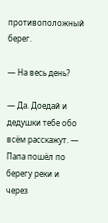противоположный берег.

— На весь день?

— Да. Доедай и дедушки тебе обо всём расскажут. — Папа пошёл по берегу реки и через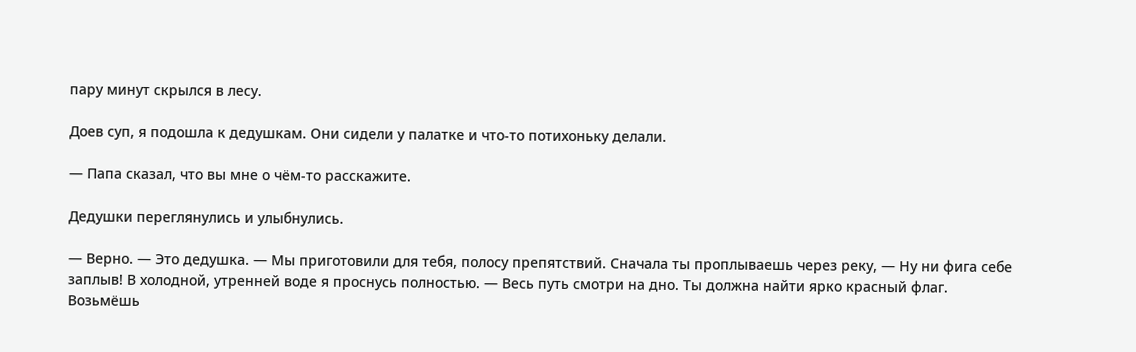пару минут скрылся в лесу.

Доев суп, я подошла к дедушкам. Они сидели у палатке и что-то потихоньку делали.

— Папа сказал, что вы мне о чём-то расскажите.

Дедушки переглянулись и улыбнулись.

— Верно. — Это дедушка. — Мы приготовили для тебя, полосу препятствий. Сначала ты проплываешь через реку, — Ну ни фига себе заплыв! В холодной, утренней воде я проснусь полностью. — Весь путь смотри на дно. Ты должна найти ярко красный флаг. Возьмёшь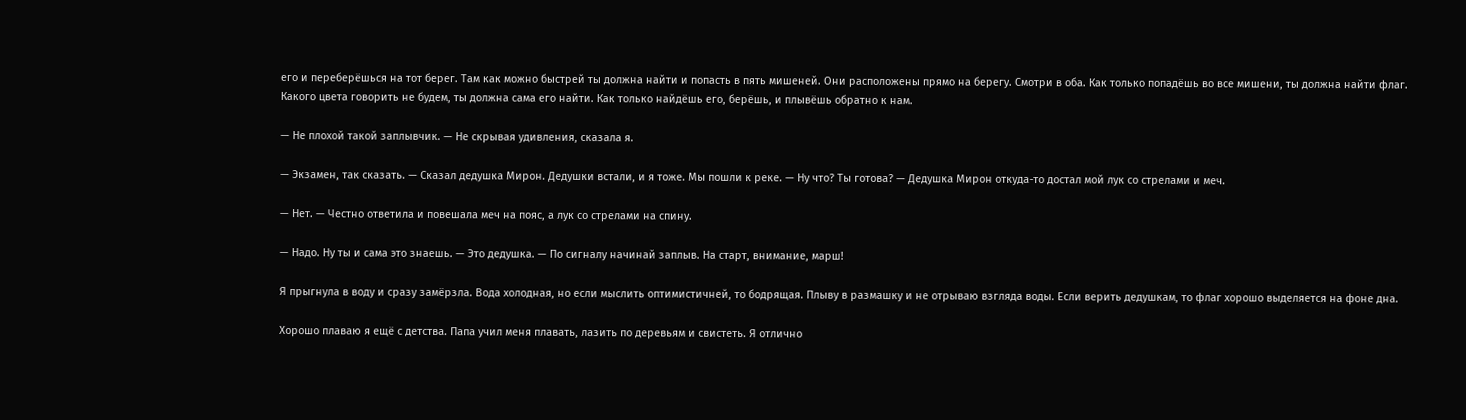его и переберёшься на тот берег. Там как можно быстрей ты должна найти и попасть в пять мишеней. Они расположены прямо на берегу. Смотри в оба. Как только попадёшь во все мишени, ты должна найти флаг. Какого цвета говорить не будем, ты должна сама его найти. Как только найдёшь его, берёшь, и плывёшь обратно к нам.

— Не плохой такой заплывчик. — Не скрывая удивления, сказала я.

— Экзамен, так сказать. — Сказал дедушка Мирон. Дедушки встали, и я тоже. Мы пошли к реке. — Ну что? Ты готова? — Дедушка Мирон откуда-то достал мой лук со стрелами и меч.

— Нет. — Честно ответила и повешала меч на пояс, а лук со стрелами на спину.

— Надо. Ну ты и сама это знаешь. — Это дедушка. — По сигналу начинай заплыв. На старт, внимание, марш!

Я прыгнула в воду и сразу замёрзла. Вода холодная, но если мыслить оптимистичней, то бодрящая. Плыву в размашку и не отрываю взгляда воды. Если верить дедушкам, то флаг хорошо выделяется на фоне дна.

Хорошо плаваю я ещё с детства. Папа учил меня плавать, лазить по деревьям и свистеть. Я отлично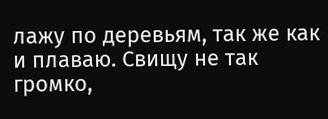лажу по деревьям, так же как и плаваю. Свищу не так громко,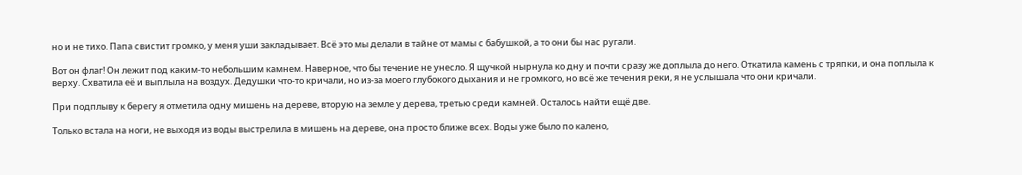но и не тихо. Папа свистит громко, у меня уши закладывает. Всё это мы делали в тайне от мамы с бабушкой, а то они бы нас ругали.

Вот он флаг! Он лежит под каким-то небольшим камнем. Наверное, что бы течение не унесло. Я щучкой нырнула ко дну и почти сразу же доплыла до него. Откатила камень с тряпки, и она поплыла к верху. Схватила её и выплыла на воздух. Дедушки что-то кричали, но из-за моего глубокого дыхания и не громкого, но всё же течения реки, я не услышала что они кричали.

При подплыву к берегу я отметила одну мишень на дереве, вторую на земле у дерева, третью среди камней. Осталось найти ещё две.

Только встала на ноги, не выходя из воды выстрелила в мишень на дереве, она просто ближе всех. Воды уже было по калено,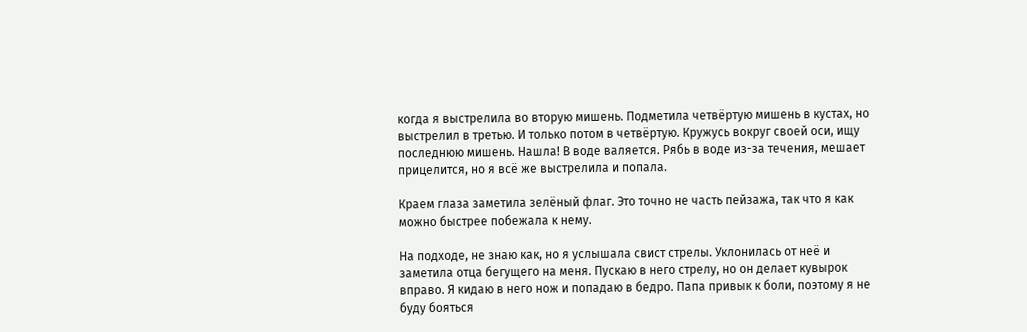когда я выстрелила во вторую мишень. Подметила четвёртую мишень в кустах, но выстрелил в третью. И только потом в четвёртую. Кружусь вокруг своей оси, ищу последнюю мишень. Нашла! В воде валяется. Рябь в воде из-за течения, мешает прицелится, но я всё же выстрелила и попала.

Краем глаза заметила зелёный флаг. Это точно не часть пейзажа, так что я как можно быстрее побежала к нему.

На подходе, не знаю как, но я услышала свист стрелы. Уклонилась от неё и заметила отца бегущего на меня. Пускаю в него стрелу, но он делает кувырок вправо. Я кидаю в него нож и попадаю в бедро. Папа привык к боли, поэтому я не буду бояться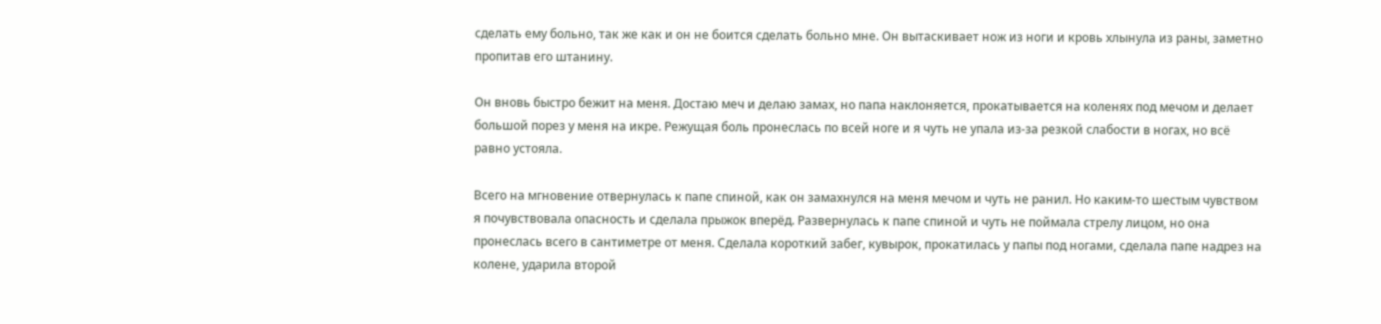сделать ему больно, так же как и он не боится сделать больно мне. Он вытаскивает нож из ноги и кровь хлынула из раны, заметно пропитав его штанину.

Он вновь быстро бежит на меня. Достаю меч и делаю замах, но папа наклоняется, прокатывается на коленях под мечом и делает большой порез у меня на икре. Режущая боль пронеслась по всей ноге и я чуть не упала из-за резкой слабости в ногах, но всё равно устояла.

Всего на мгновение отвернулась к папе спиной, как он замахнулся на меня мечом и чуть не ранил. Но каким-то шестым чувством я почувствовала опасность и сделала прыжок вперёд. Развернулась к папе спиной и чуть не поймала стрелу лицом, но она пронеслась всего в сантиметре от меня. Сделала короткий забег, кувырок, прокатилась у папы под ногами, сделала папе надрез на колене, ударила второй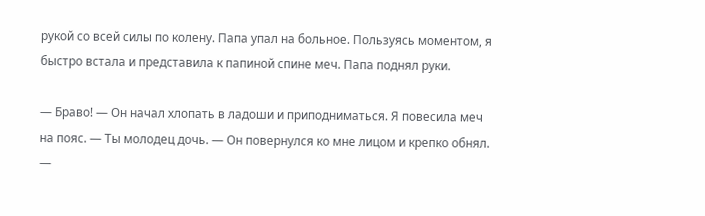рукой со всей силы по колену. Папа упал на больное. Пользуясь моментом, я быстро встала и представила к папиной спине меч. Папа поднял руки.

— Браво! — Он начал хлопать в ладоши и приподниматься. Я повесила меч на пояс. — Ты молодец дочь. — Он повернулся ко мне лицом и крепко обнял. —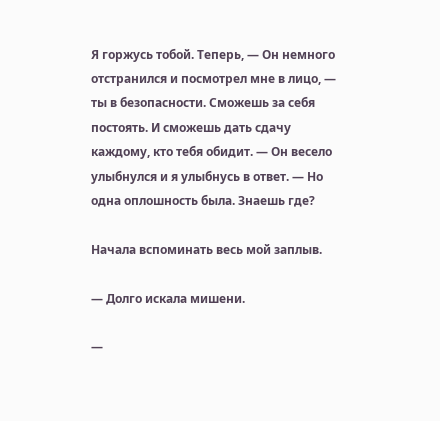Я горжусь тобой. Теперь, — Он немного отстранился и посмотрел мне в лицо, — ты в безопасности. Сможешь за себя постоять. И сможешь дать сдачу каждому, кто тебя обидит. — Он весело улыбнулся и я улыбнусь в ответ. — Но одна оплошность была. Знаешь где?

Начала вспоминать весь мой заплыв.

— Долго искала мишени.

—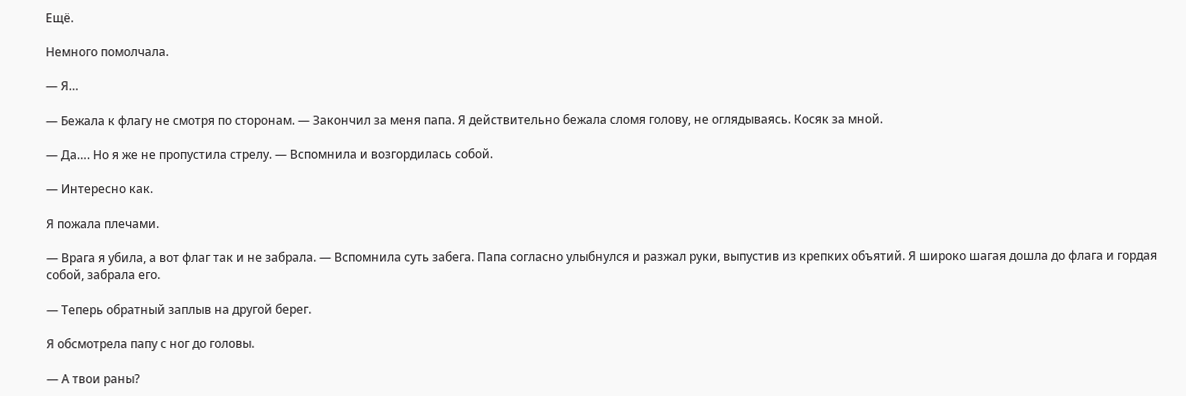Ещё.

Немного помолчала.

— Я…

— Бежала к флагу не смотря по сторонам. — Закончил за меня папа. Я действительно бежала сломя голову, не оглядываясь. Косяк за мной.

— Да…. Но я же не пропустила стрелу. — Вспомнила и возгордилась собой.

— Интересно как.

Я пожала плечами.

— Врага я убила, а вот флаг так и не забрала. — Вспомнила суть забега. Папа согласно улыбнулся и разжал руки, выпустив из крепких объятий. Я широко шагая дошла до флага и гордая собой, забрала его.

— Теперь обратный заплыв на другой берег.

Я обсмотрела папу с ног до головы.

— А твои раны?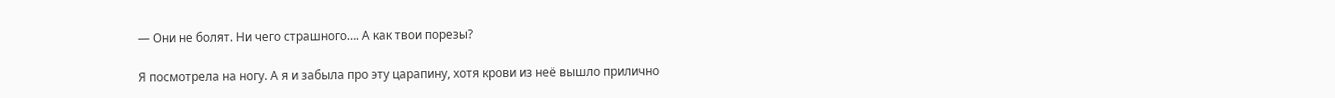— Они не болят. Ни чего страшного…. А как твои порезы?

Я посмотрела на ногу. А я и забыла про эту царапину, хотя крови из неё вышло прилично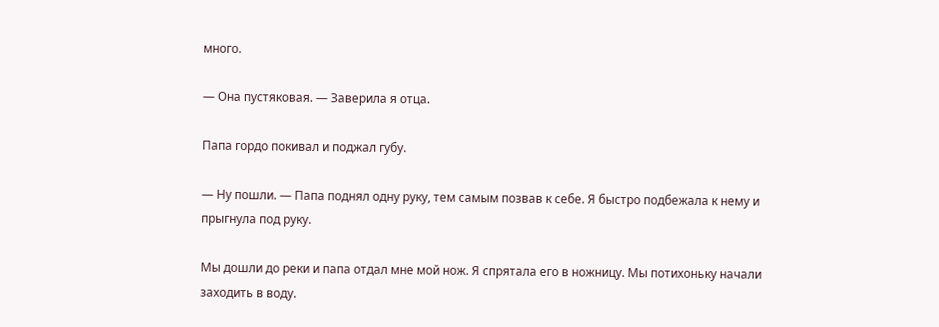много.

— Она пустяковая. — Заверила я отца.

Папа гордо покивал и поджал губу.

— Ну пошли. — Папа поднял одну руку, тем самым позвав к себе. Я быстро подбежала к нему и прыгнула под руку.

Мы дошли до реки и папа отдал мне мой нож. Я спрятала его в ножницу. Мы потихоньку начали заходить в воду.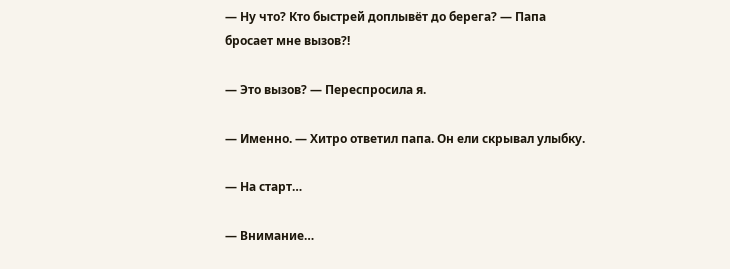— Ну что? Кто быстрей доплывёт до берега? — Папа бросает мне вызов?!

— Это вызов? — Переспросила я.

— Именно. — Хитро ответил папа. Он ели скрывал улыбку.

— На старт…

— Внимание…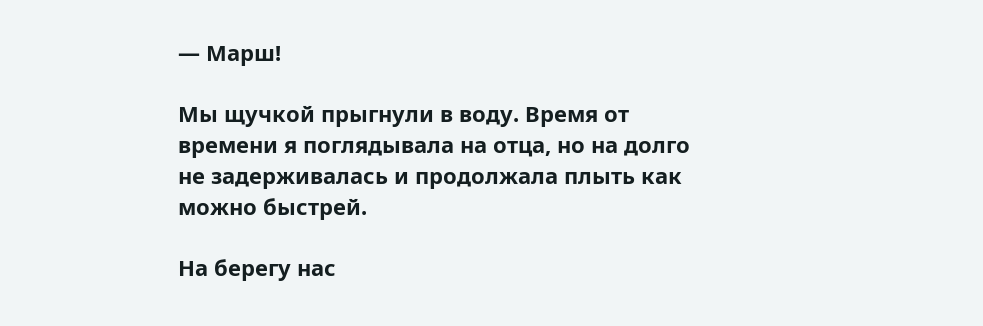— Марш!

Мы щучкой прыгнули в воду. Время от времени я поглядывала на отца, но на долго не задерживалась и продолжала плыть как можно быстрей.

На берегу нас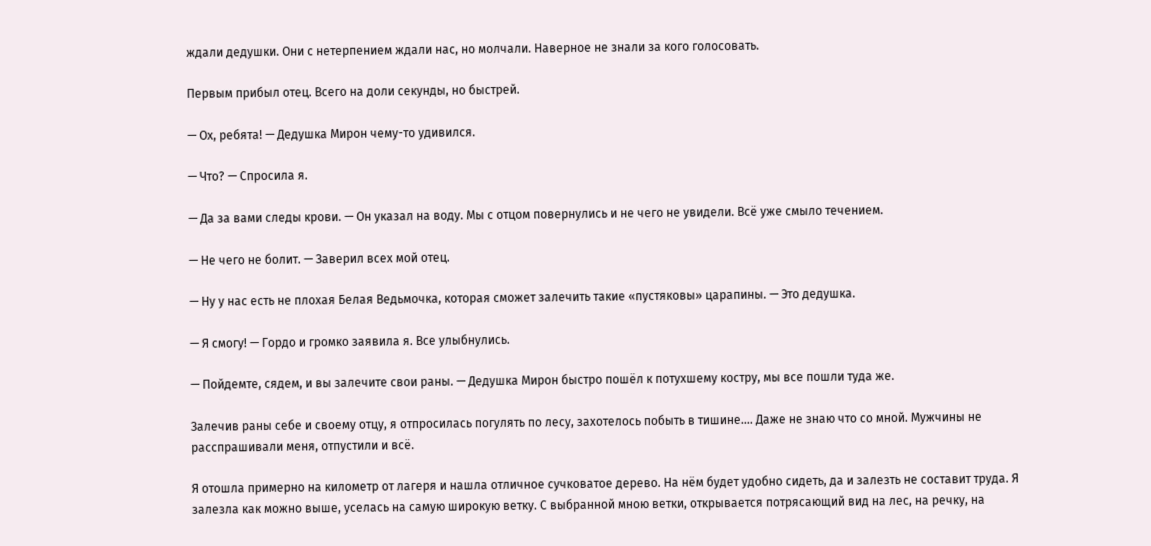ждали дедушки. Они с нетерпением ждали нас, но молчали. Наверное не знали за кого голосовать.

Первым прибыл отец. Всего на доли секунды, но быстрей.

— Ох, ребята! — Дедушка Мирон чему-то удивился.

— Что? — Спросила я.

— Да за вами следы крови. — Он указал на воду. Мы с отцом повернулись и не чего не увидели. Всё уже смыло течением.

— Не чего не болит. — Заверил всех мой отец.

— Ну у нас есть не плохая Белая Ведьмочка, которая сможет залечить такие «пустяковы» царапины. — Это дедушка.

— Я смогу! — Гордо и громко заявила я. Все улыбнулись.

— Пойдемте, сядем, и вы залечите свои раны. — Дедушка Мирон быстро пошёл к потухшему костру, мы все пошли туда же.

Залечив раны себе и своему отцу, я отпросилась погулять по лесу, захотелось побыть в тишине…. Даже не знаю что со мной. Мужчины не расспрашивали меня, отпустили и всё.

Я отошла примерно на километр от лагеря и нашла отличное сучковатое дерево. На нём будет удобно сидеть, да и залезть не составит труда. Я залезла как можно выше, уселась на самую широкую ветку. С выбранной мною ветки, открывается потрясающий вид на лес, на речку, на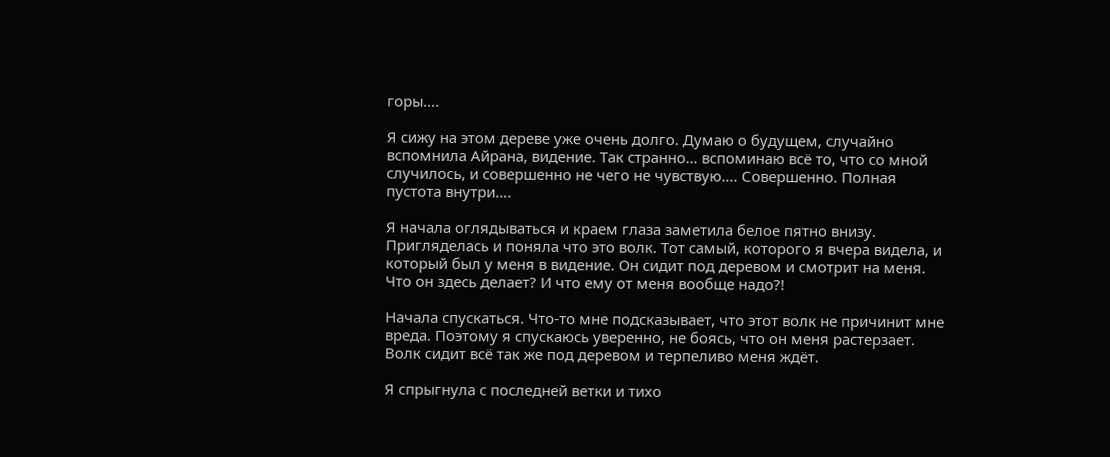горы….

Я сижу на этом дереве уже очень долго. Думаю о будущем, случайно вспомнила Айрана, видение. Так странно… вспоминаю всё то, что со мной случилось, и совершенно не чего не чувствую…. Совершенно. Полная пустота внутри….

Я начала оглядываться и краем глаза заметила белое пятно внизу. Пригляделась и поняла что это волк. Тот самый, которого я вчера видела, и который был у меня в видение. Он сидит под деревом и смотрит на меня. Что он здесь делает? И что ему от меня вообще надо?!

Начала спускаться. Что-то мне подсказывает, что этот волк не причинит мне вреда. Поэтому я спускаюсь уверенно, не боясь, что он меня растерзает. Волк сидит всё так же под деревом и терпеливо меня ждёт.

Я спрыгнула с последней ветки и тихо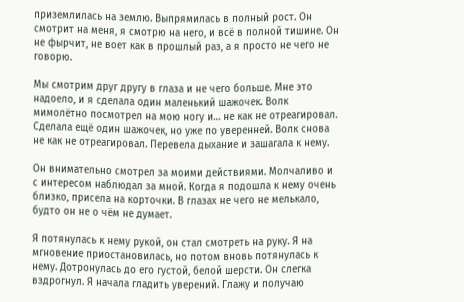приземлилась на землю. Выпрямилась в полный рост. Он смотрит на меня, я смотрю на него, и всё в полной тишине. Он не фырчит, не воет как в прошлый раз, а я просто не чего не говорю.

Мы смотрим друг другу в глаза и не чего больше. Мне это надоело, и я сделала один маленький шажочек. Волк мимолётно посмотрел на мою ногу и… не как не отреагировал. Сделала ещё один шажочек, но уже по уверенней. Волк снова не как не отреагировал. Перевела дыхание и зашагала к нему.

Он внимательно смотрел за моими действиями. Молчаливо и с интересом наблюдал за мной. Когда я подошла к нему очень близко, присела на корточки. В глазах не чего не мелькало, будто он не о чём не думает.

Я потянулась к нему рукой, он стал смотреть на руку. Я на мгновение приостановилась, но потом вновь потянулась к нему. Дотронулась до его густой, белой шерсти. Он слегка вздрогнул. Я начала гладить уверений. Глажу и получаю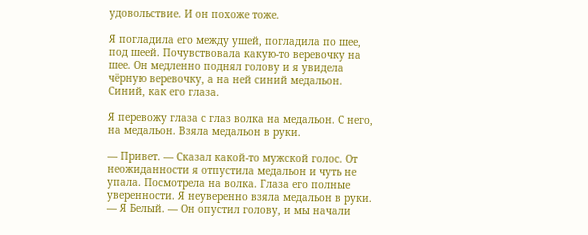удовольствие. И он похоже тоже.

Я погладила его между ушей, погладила по шее, под шеей. Почувствовала какую-то веревочку на шее. Он медленно поднял голову и я увидела чёрную веревочку, а на ней синий медальон. Синий, как его глаза.

Я перевожу глаза с глаз волка на медальон. С него, на медальон. Взяла медальон в руки.

— Привет. — Сказал какой-то мужской голос. От неожиданности я отпустила медальон и чуть не упала. Посмотрела на волка. Глаза его полные уверенности. Я неуверенно взяла медальон в руки. — Я Белый. — Он опустил голову, и мы начали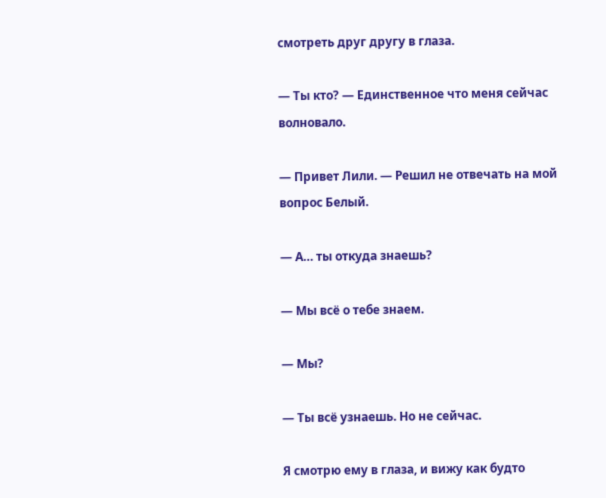смотреть друг другу в глаза.

— Ты кто? — Единственное что меня сейчас волновало.

— Привет Лили. — Решил не отвечать на мой вопрос Белый.

— А… ты откуда знаешь?

— Мы всё о тебе знаем.

— Мы?

— Ты всё узнаешь. Но не сейчас.

Я смотрю ему в глаза, и вижу как будто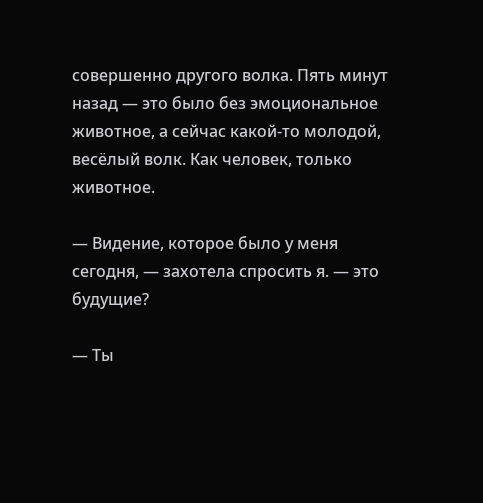совершенно другого волка. Пять минут назад — это было без эмоциональное животное, а сейчас какой-то молодой, весёлый волк. Как человек, только животное.

— Видение, которое было у меня сегодня, — захотела спросить я. — это будущие?

— Ты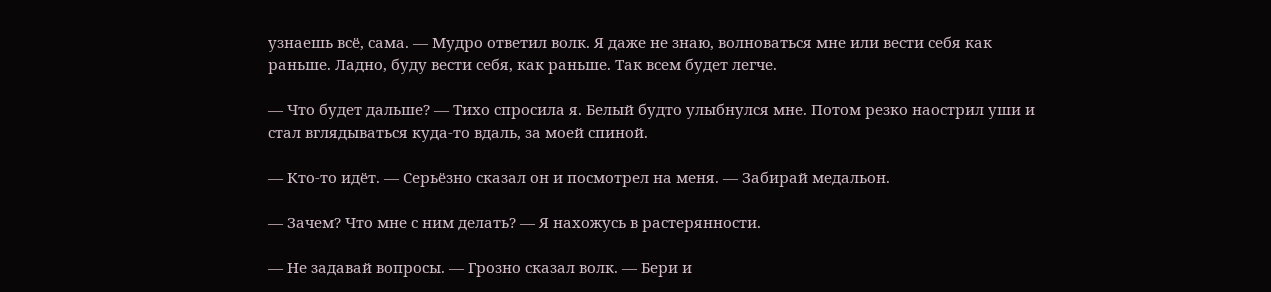узнаешь всё, сама. — Мудро ответил волк. Я даже не знаю, волноваться мне или вести себя как раньше. Ладно, буду вести себя, как раньше. Так всем будет легче.

— Что будет дальше? — Тихо спросила я. Белый будто улыбнулся мне. Потом резко наострил уши и стал вглядываться куда-то вдаль, за моей спиной.

— Кто-то идёт. — Серьёзно сказал он и посмотрел на меня. — Забирай медальон.

— Зачем? Что мне с ним делать? — Я нахожусь в растерянности.

— Не задавай вопросы. — Грозно сказал волк. — Бери и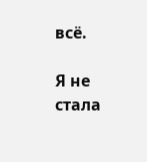всё.

Я не стала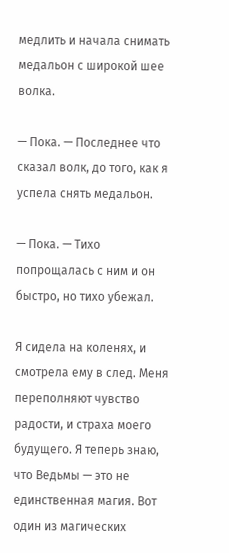медлить и начала снимать медальон с широкой шее волка.

— Пока. — Последнее что сказал волк, до того, как я успела снять медальон.

— Пока. — Тихо попрощалась с ним и он быстро, но тихо убежал.

Я сидела на коленях, и смотрела ему в след. Меня переполняют чувство радости, и страха моего будущего. Я теперь знаю, что Ведьмы — это не единственная магия. Вот один из магических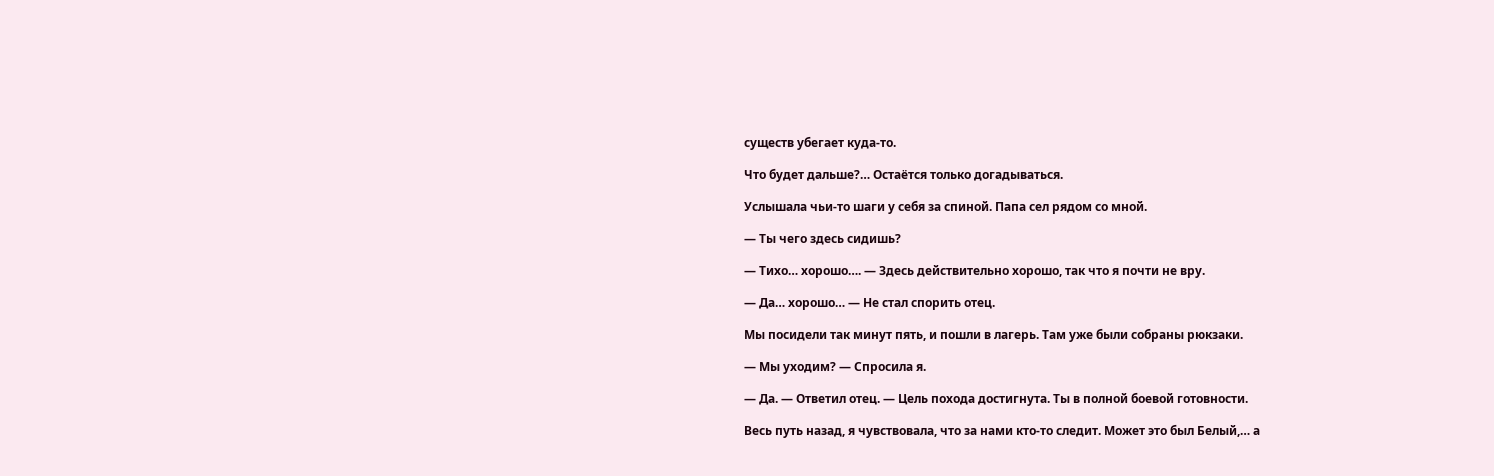существ убегает куда-то.

Что будет дальше?… Остаётся только догадываться.

Услышала чьи-то шаги у себя за спиной. Папа сел рядом со мной.

— Ты чего здесь сидишь?

— Тихо… хорошо…. — Здесь действительно хорошо, так что я почти не вру.

— Да… хорошо… — Не стал спорить отец.

Мы посидели так минут пять, и пошли в лагерь. Там уже были собраны рюкзаки.

— Мы уходим? — Спросила я.

— Да. — Ответил отец. — Цель похода достигнута. Ты в полной боевой готовности.

Весь путь назад, я чувствовала, что за нами кто-то следит. Может это был Белый,… а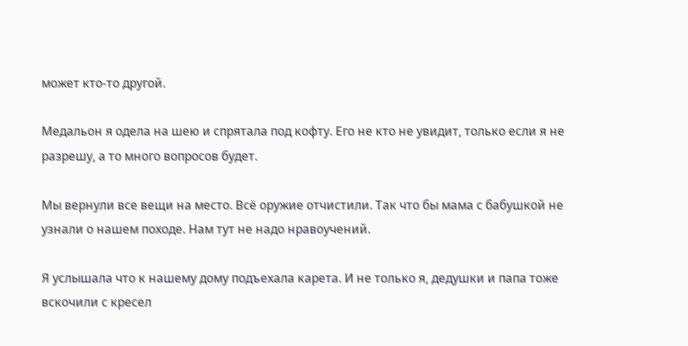может кто-то другой.

Медальон я одела на шею и спрятала под кофту. Его не кто не увидит, только если я не разрешу, а то много вопросов будет.

Мы вернули все вещи на место. Всё оружие отчистили. Так что бы мама с бабушкой не узнали о нашем походе. Нам тут не надо нравоучений.

Я услышала что к нашему дому подъехала карета. И не только я, дедушки и папа тоже вскочили с кресел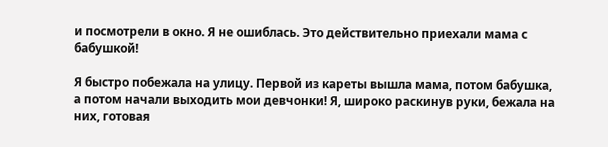и посмотрели в окно. Я не ошиблась. Это действительно приехали мама с бабушкой!

Я быстро побежала на улицу. Первой из кареты вышла мама, потом бабушка, а потом начали выходить мои девчонки! Я, широко раскинув руки, бежала на них, готовая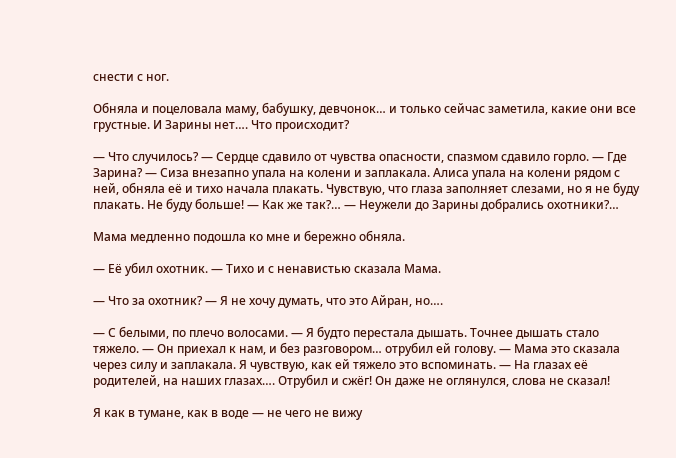снести с ног.

Обняла и поцеловала маму, бабушку, девчонок… и только сейчас заметила, какие они все грустные. И Зарины нет…. Что происходит?

— Что случилось? — Сердце сдавило от чувства опасности, спазмом сдавило горло. — Где Зарина? — Сиза внезапно упала на колени и заплакала. Алиса упала на колени рядом с ней, обняла её и тихо начала плакать. Чувствую, что глаза заполняет слезами, но я не буду плакать. Не буду больше! — Как же так?… — Неужели до Зарины добрались охотники?…

Мама медленно подошла ко мне и бережно обняла.

— Её убил охотник. — Тихо и с ненавистью сказала Мама.

— Что за охотник? — Я не хочу думать, что это Айран, но….

— С белыми, по плечо волосами. — Я будто перестала дышать. Точнее дышать стало тяжело. — Он приехал к нам, и без разговором… отрубил ей голову. — Мама это сказала через силу и заплакала. Я чувствую, как ей тяжело это вспоминать. — На глазах её родителей, на наших глазах…. Отрубил и сжёг! Он даже не оглянулся, слова не сказал!

Я как в тумане, как в воде — не чего не вижу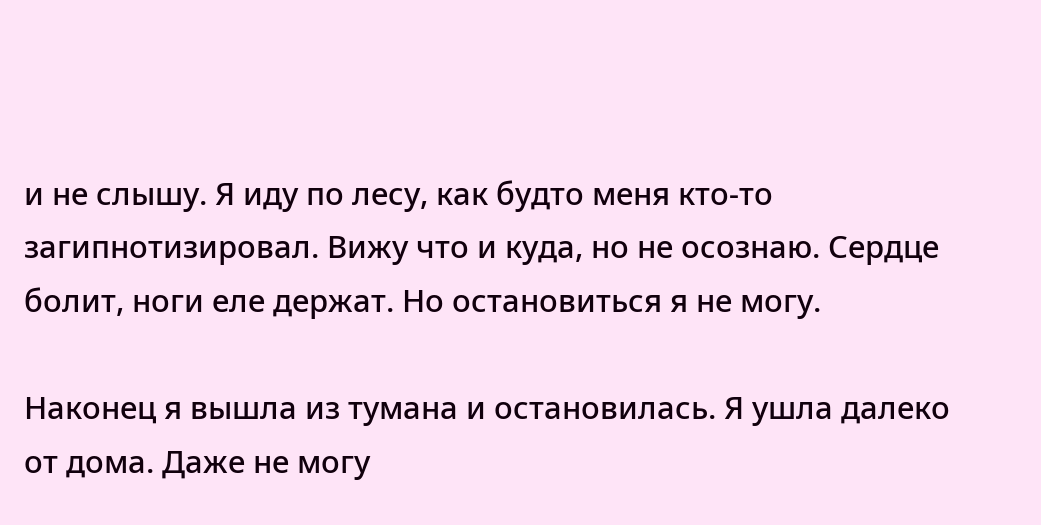и не слышу. Я иду по лесу, как будто меня кто-то загипнотизировал. Вижу что и куда, но не осознаю. Сердце болит, ноги еле держат. Но остановиться я не могу.

Наконец я вышла из тумана и остановилась. Я ушла далеко от дома. Даже не могу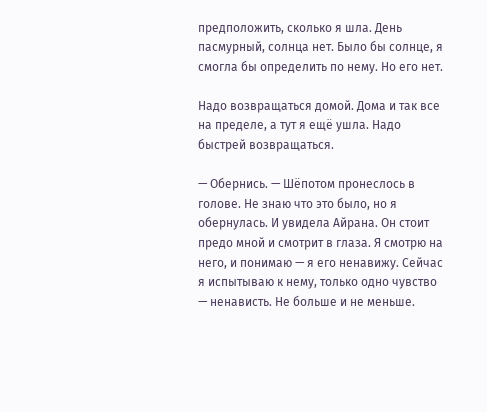предположить, сколько я шла. День пасмурный, солнца нет. Было бы солнце, я смогла бы определить по нему. Но его нет.

Надо возвращаться домой. Дома и так все на пределе, а тут я ещё ушла. Надо быстрей возвращаться.

— Обернись. — Шёпотом пронеслось в голове. Не знаю что это было, но я обернулась. И увидела Айрана. Он стоит предо мной и смотрит в глаза. Я смотрю на него, и понимаю — я его ненавижу. Сейчас я испытываю к нему, только одно чувство — ненависть. Не больше и не меньше.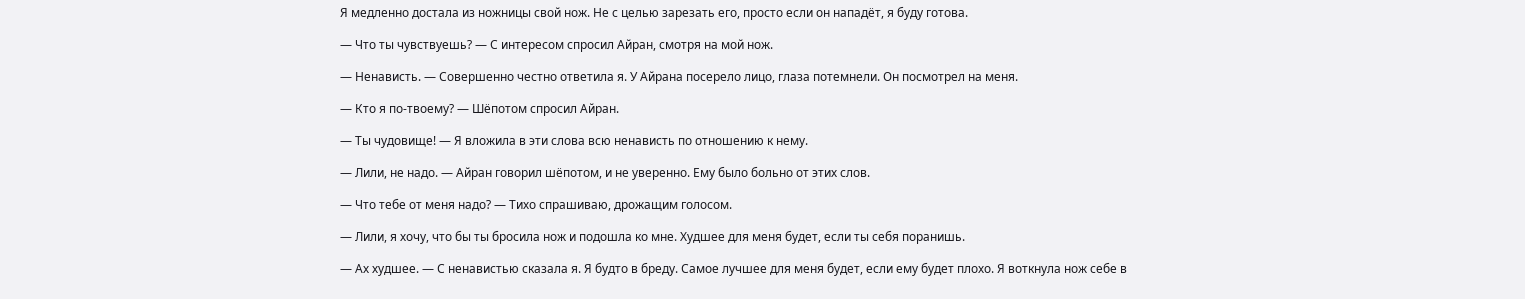Я медленно достала из ножницы свой нож. Не с целью зарезать его, просто если он нападёт, я буду готова.

— Что ты чувствуешь? — С интересом спросил Айран, смотря на мой нож.

— Ненависть. — Совершенно честно ответила я. У Айрана посерело лицо, глаза потемнели. Он посмотрел на меня.

— Кто я по-твоему? — Шёпотом спросил Айран.

— Ты чудовище! — Я вложила в эти слова всю ненависть по отношению к нему.

— Лили, не надо. — Айран говорил шёпотом, и не уверенно. Ему было больно от этих слов.

— Что тебе от меня надо? — Тихо спрашиваю, дрожащим голосом.

— Лили, я хочу, что бы ты бросила нож и подошла ко мне. Худшее для меня будет, если ты себя поранишь.

— Ах худшее. — С ненавистью сказала я. Я будто в бреду. Самое лучшее для меня будет, если ему будет плохо. Я воткнула нож себе в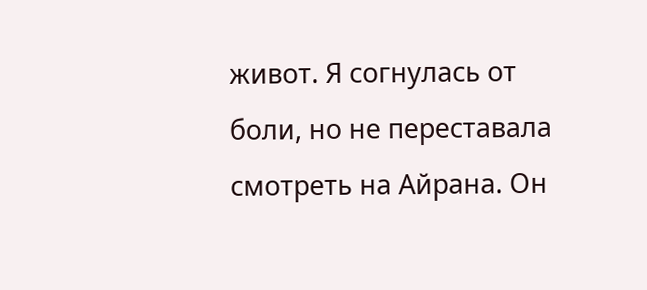живот. Я согнулась от боли, но не переставала смотреть на Айрана. Он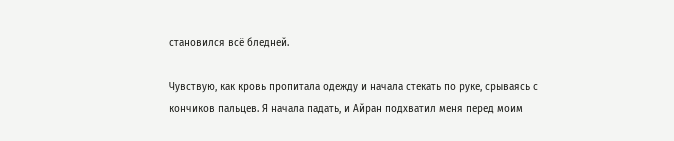становился всё бледней.

Чувствую, как кровь пропитала одежду и начала стекать по руке, срываясь с кончиков пальцев. Я начала падать, и Айран подхватил меня перед моим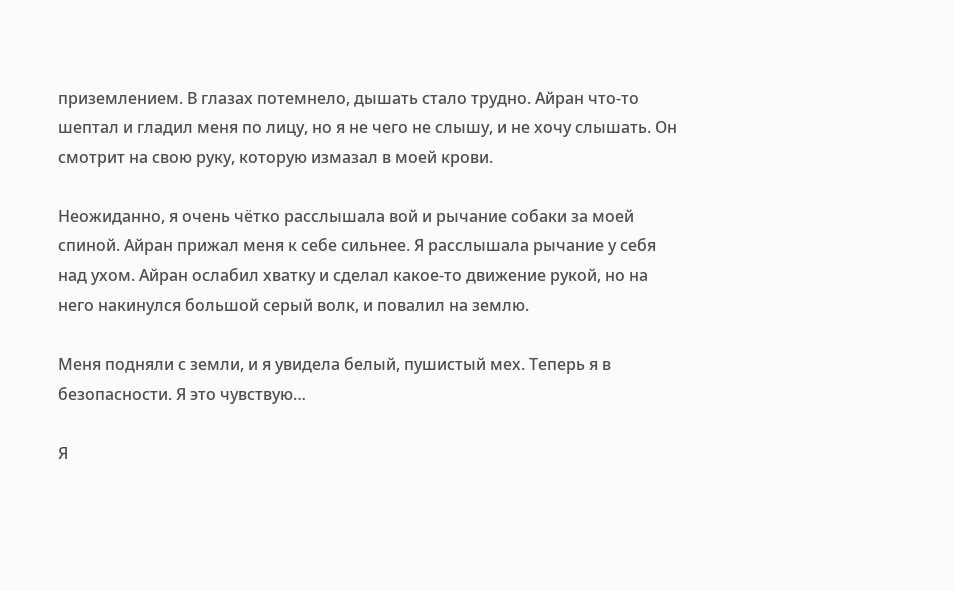приземлением. В глазах потемнело, дышать стало трудно. Айран что-то шептал и гладил меня по лицу, но я не чего не слышу, и не хочу слышать. Он смотрит на свою руку, которую измазал в моей крови.

Неожиданно, я очень чётко расслышала вой и рычание собаки за моей спиной. Айран прижал меня к себе сильнее. Я расслышала рычание у себя над ухом. Айран ослабил хватку и сделал какое-то движение рукой, но на него накинулся большой серый волк, и повалил на землю.

Меня подняли с земли, и я увидела белый, пушистый мех. Теперь я в безопасности. Я это чувствую…

Я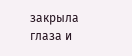закрыла глаза и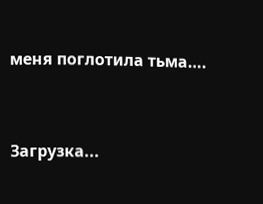меня поглотила тьма….


Загрузка...